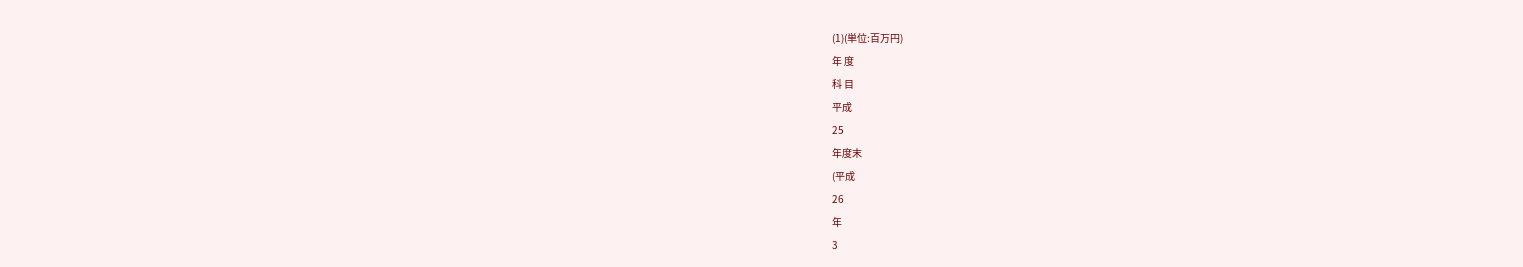(1)(単位:百万円)
年 度
科 目
平成
25
年度末
(平成
26
年
3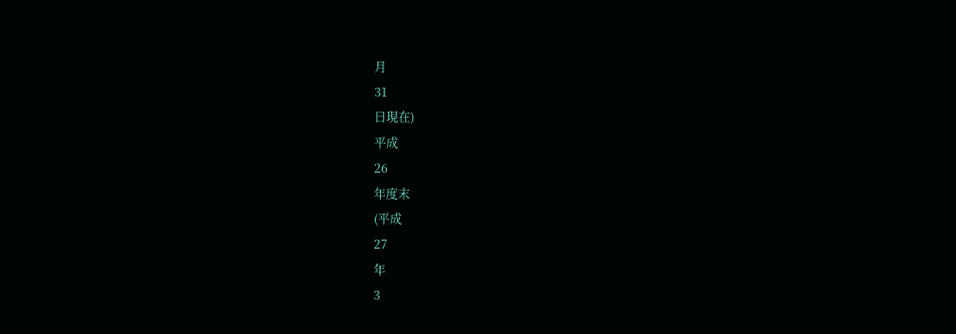月
31
日現在)
平成
26
年度末
(平成
27
年
3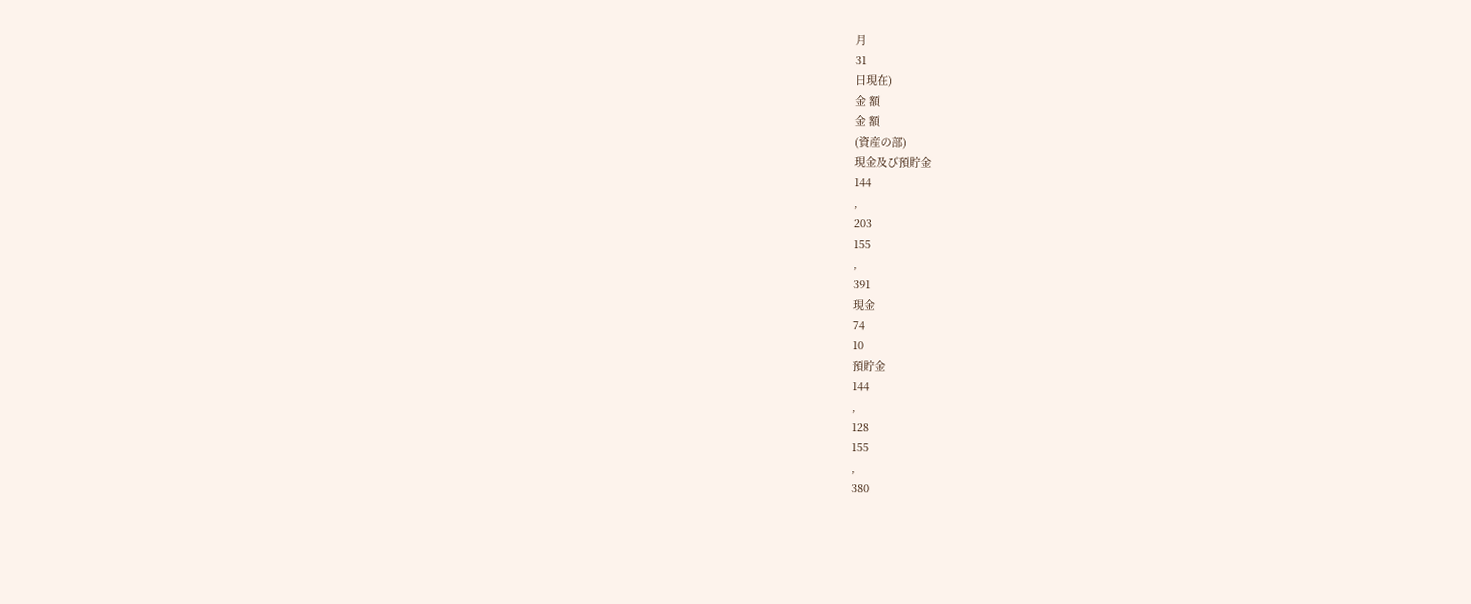月
31
日現在)
金 額
金 額
(資産の部)
現金及び預貯金
144
,
203
155
,
391
現金
74
10
預貯金
144
,
128
155
,
380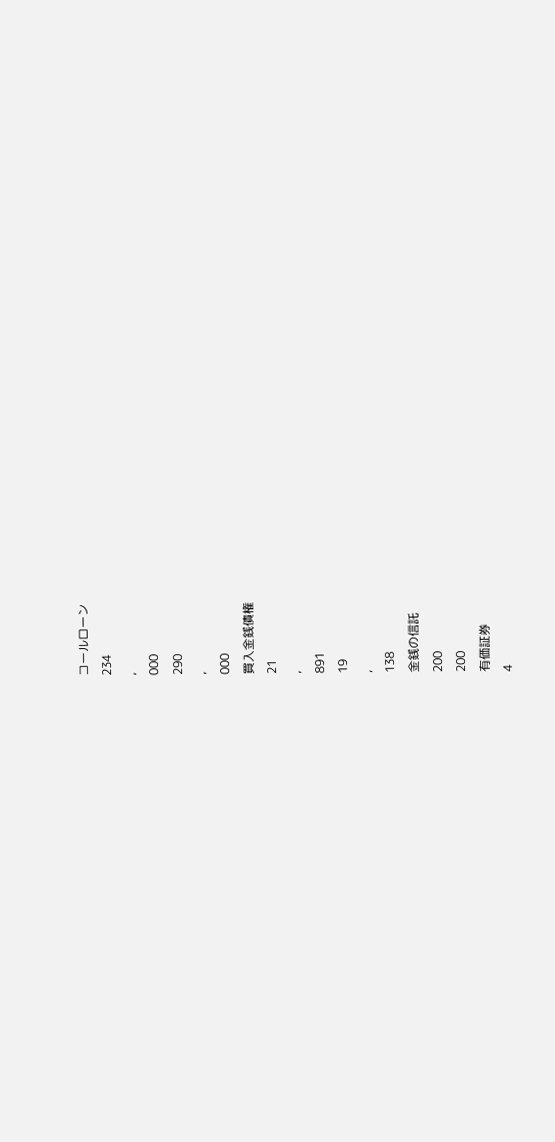コールローン
234
,
000
290
,
000
買入金銭債権
21
,
891
19
,
138
金銭の信託
200
200
有価証券
4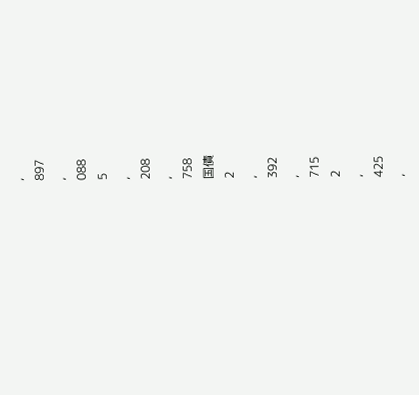,
897
,
088
5
,
208
,
758
国債
2
,
392
,
715
2
,
425
,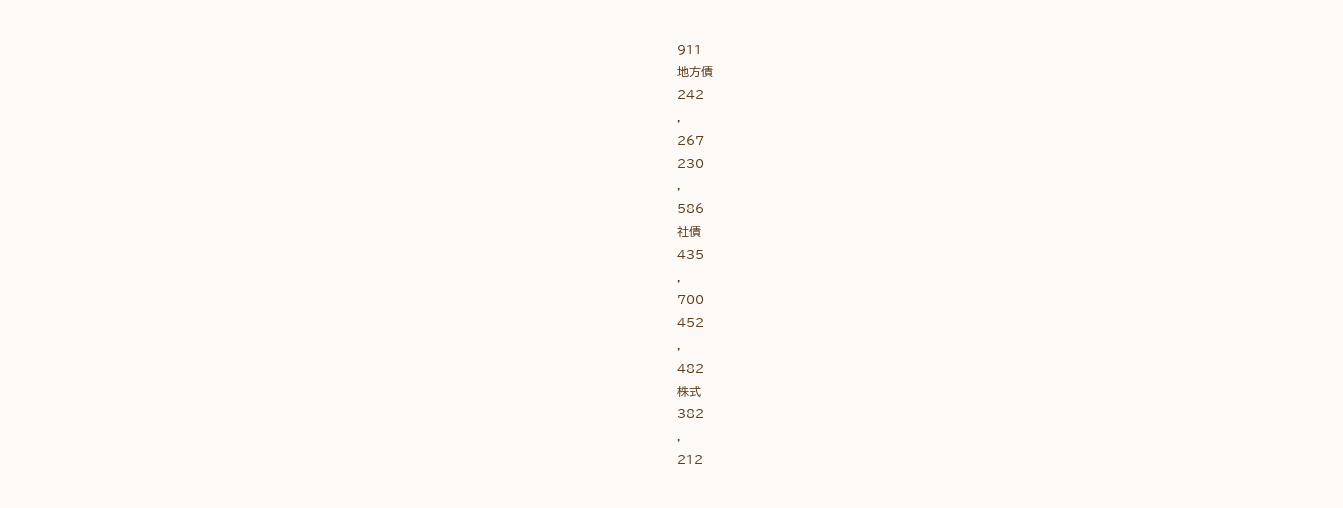911
地方債
242
,
267
230
,
586
社債
435
,
700
452
,
482
株式
382
,
212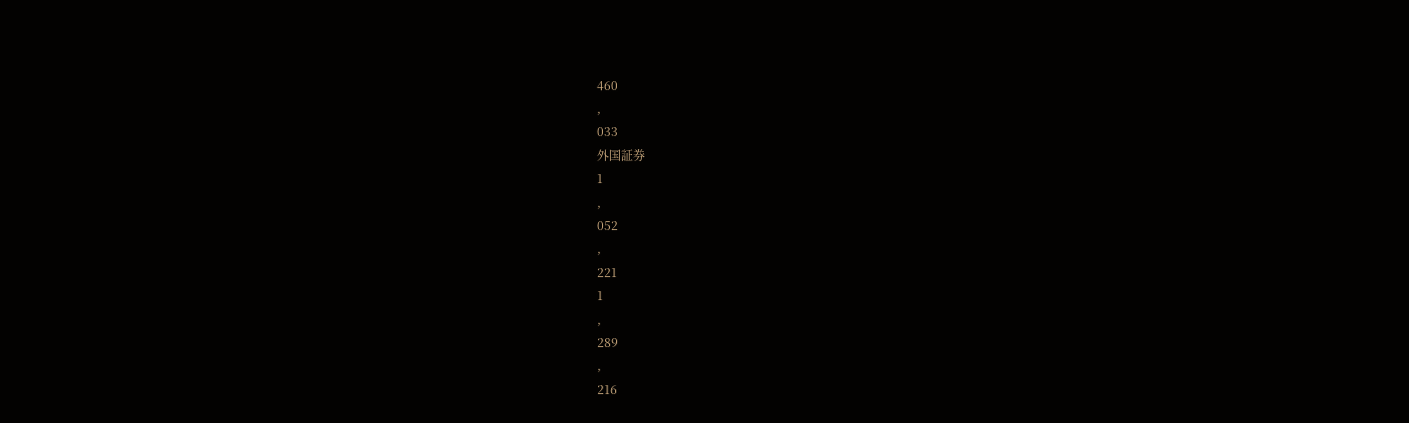460
,
033
外国証券
1
,
052
,
221
1
,
289
,
216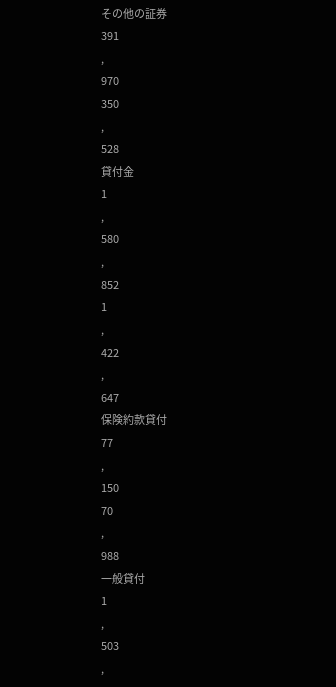その他の証券
391
,
970
350
,
528
貸付金
1
,
580
,
852
1
,
422
,
647
保険約款貸付
77
,
150
70
,
988
一般貸付
1
,
503
,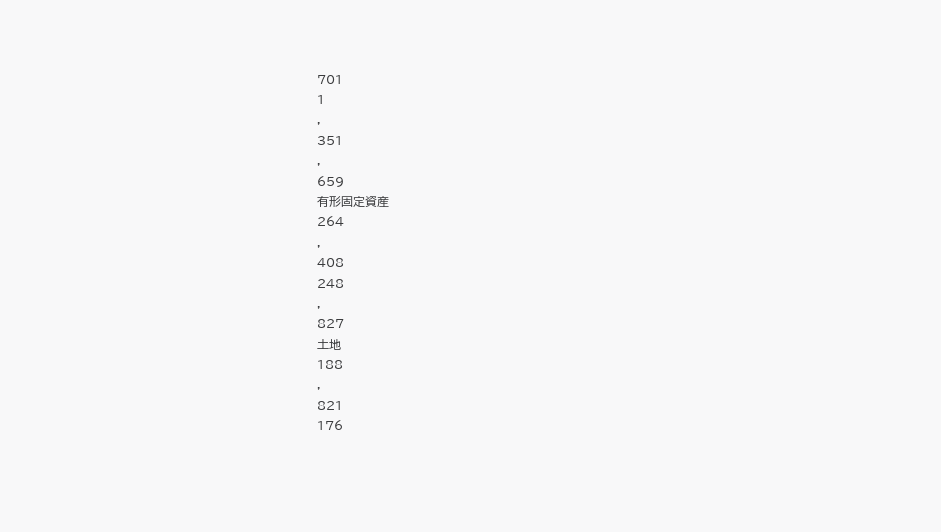701
1
,
351
,
659
有形固定資産
264
,
408
248
,
827
土地
188
,
821
176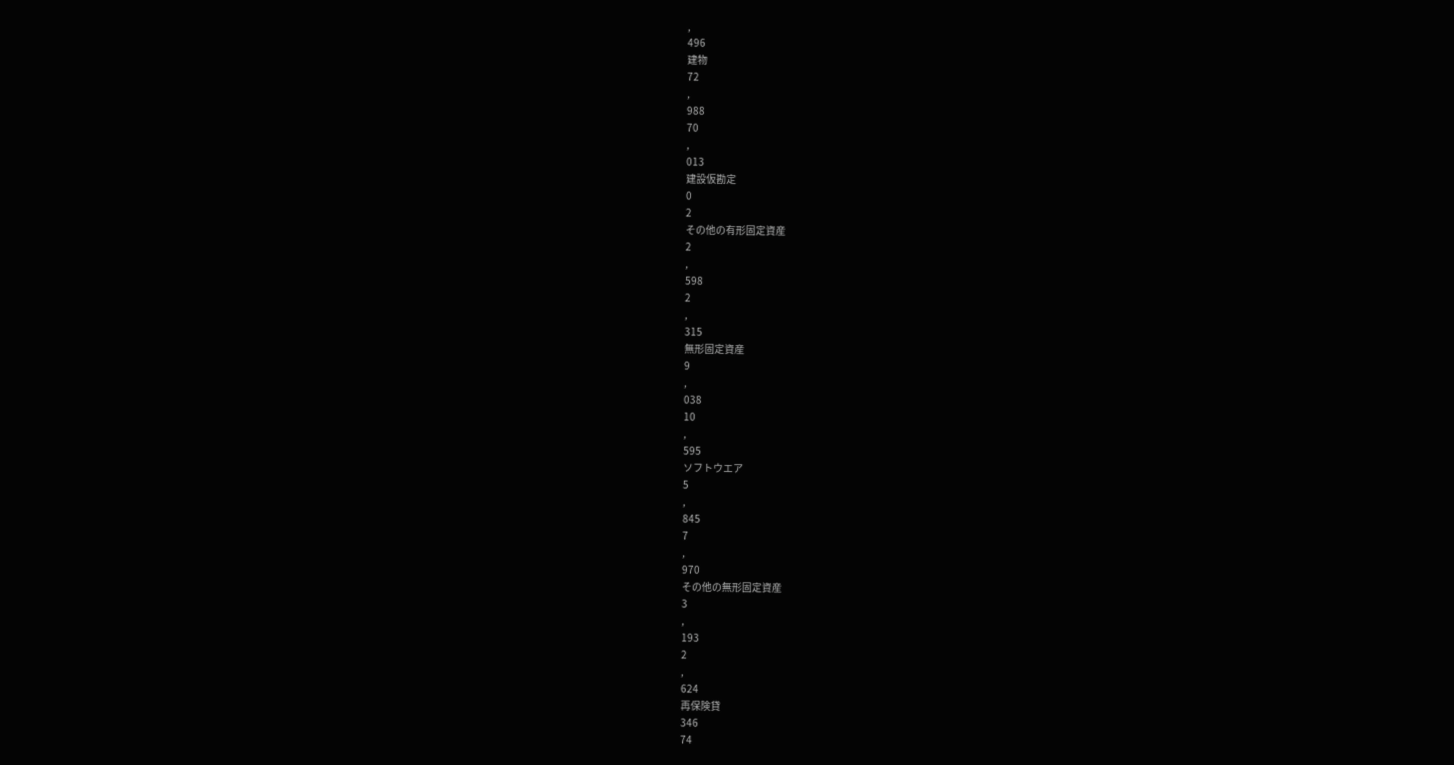,
496
建物
72
,
988
70
,
013
建設仮勘定
0
2
その他の有形固定資産
2
,
598
2
,
315
無形固定資産
9
,
038
10
,
595
ソフトウエア
5
,
845
7
,
970
その他の無形固定資産
3
,
193
2
,
624
再保険貸
346
74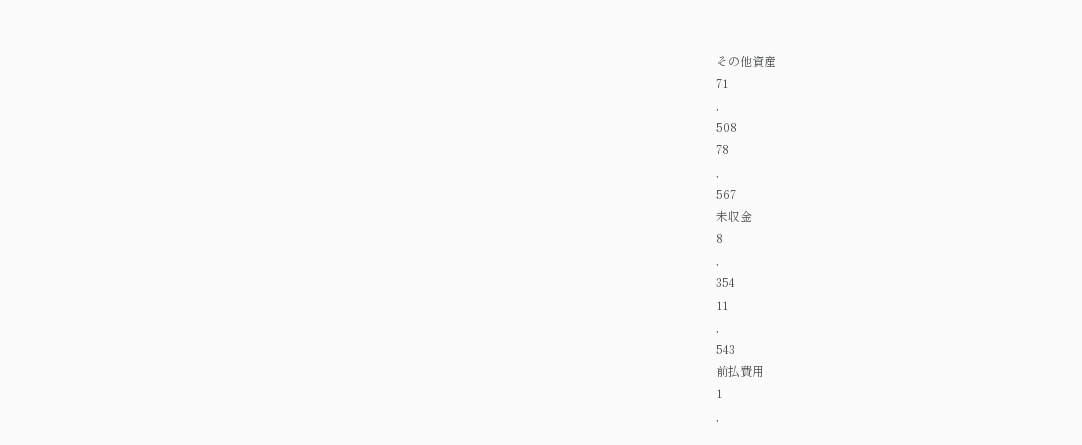その他資産
71
,
508
78
,
567
未収金
8
,
354
11
,
543
前払費用
1
,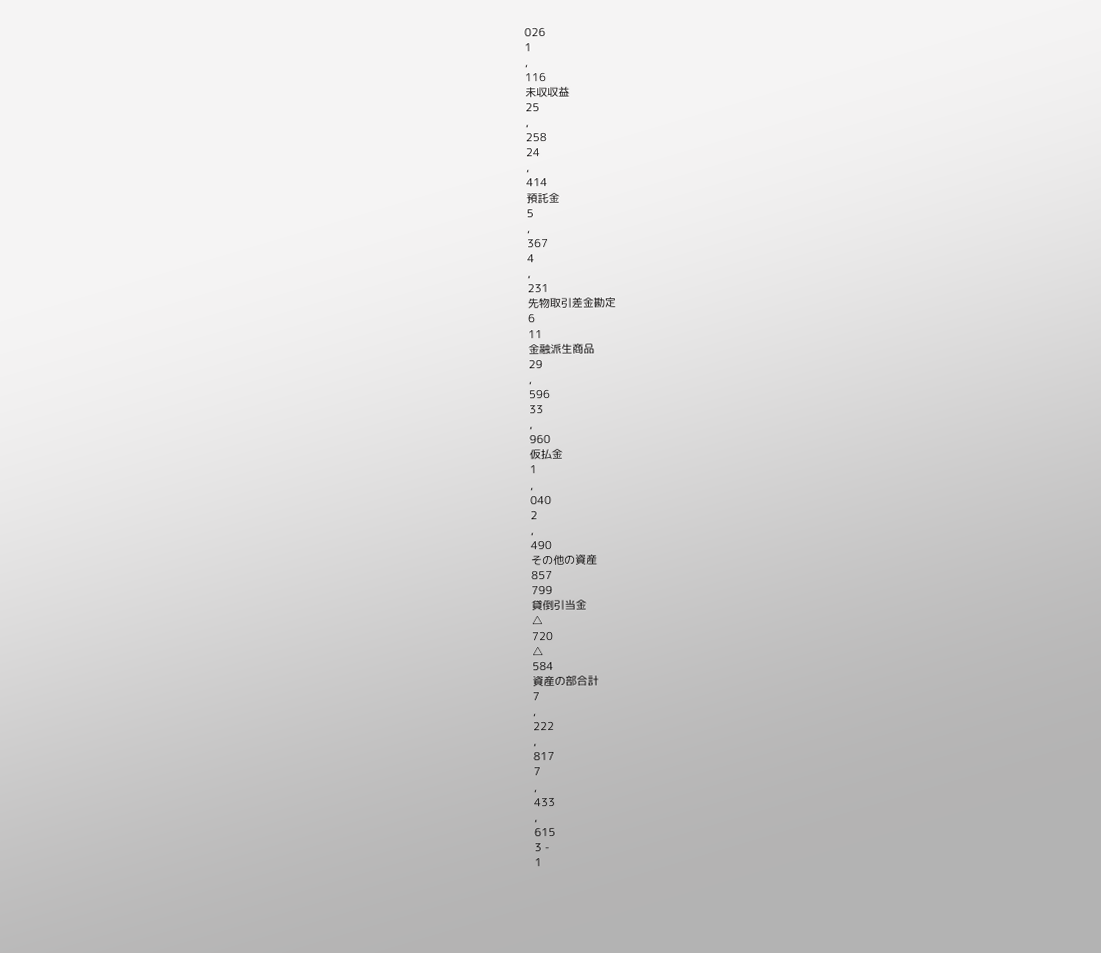026
1
,
116
未収収益
25
,
258
24
,
414
預託金
5
,
367
4
,
231
先物取引差金勘定
6
11
金融派生商品
29
,
596
33
,
960
仮払金
1
,
040
2
,
490
その他の資産
857
799
貸倒引当金
△
720
△
584
資産の部合計
7
,
222
,
817
7
,
433
,
615
3 -
1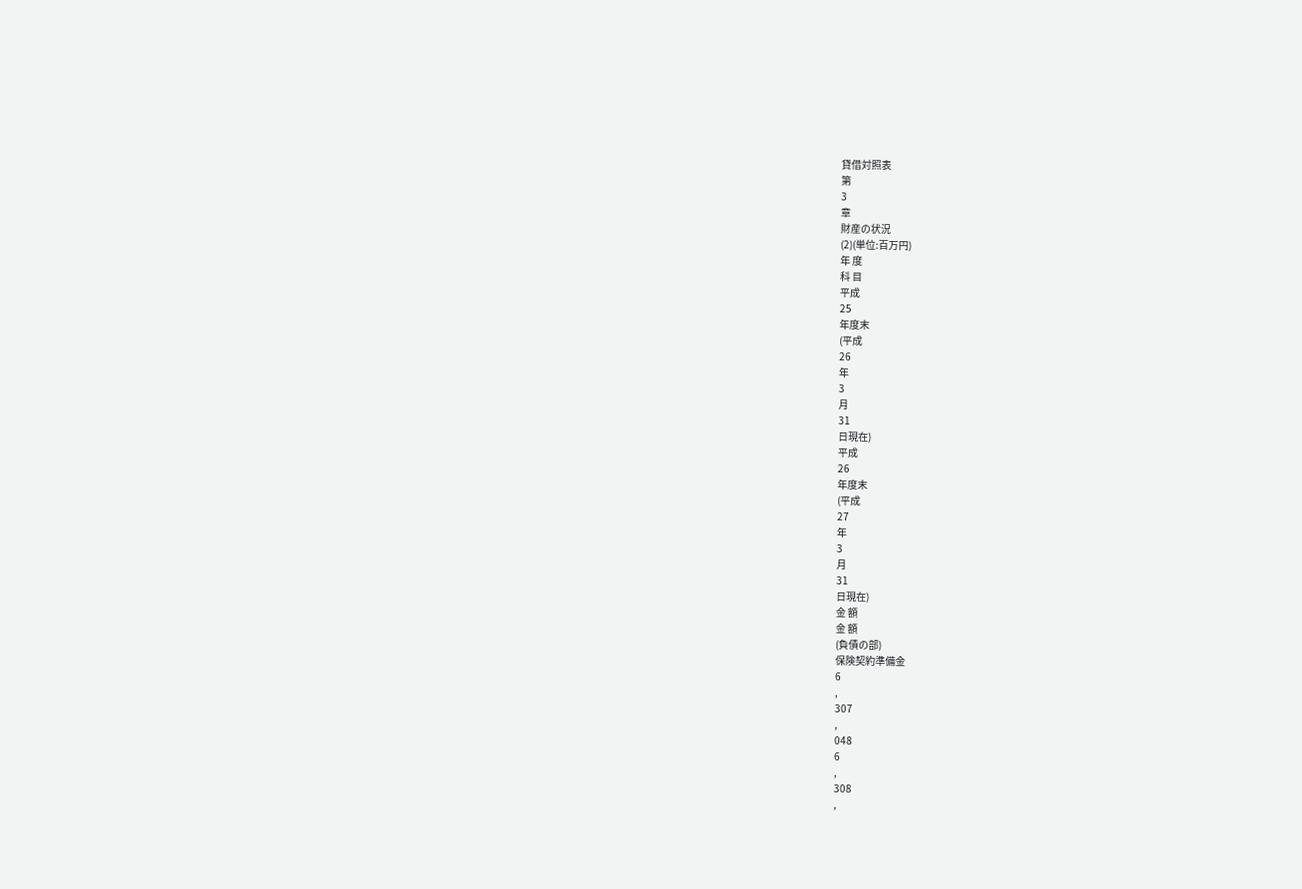貸借対照表
第
3
章
財産の状況
(2)(単位:百万円)
年 度
科 目
平成
25
年度末
(平成
26
年
3
月
31
日現在)
平成
26
年度末
(平成
27
年
3
月
31
日現在)
金 額
金 額
(負債の部)
保険契約準備金
6
,
307
,
048
6
,
308
,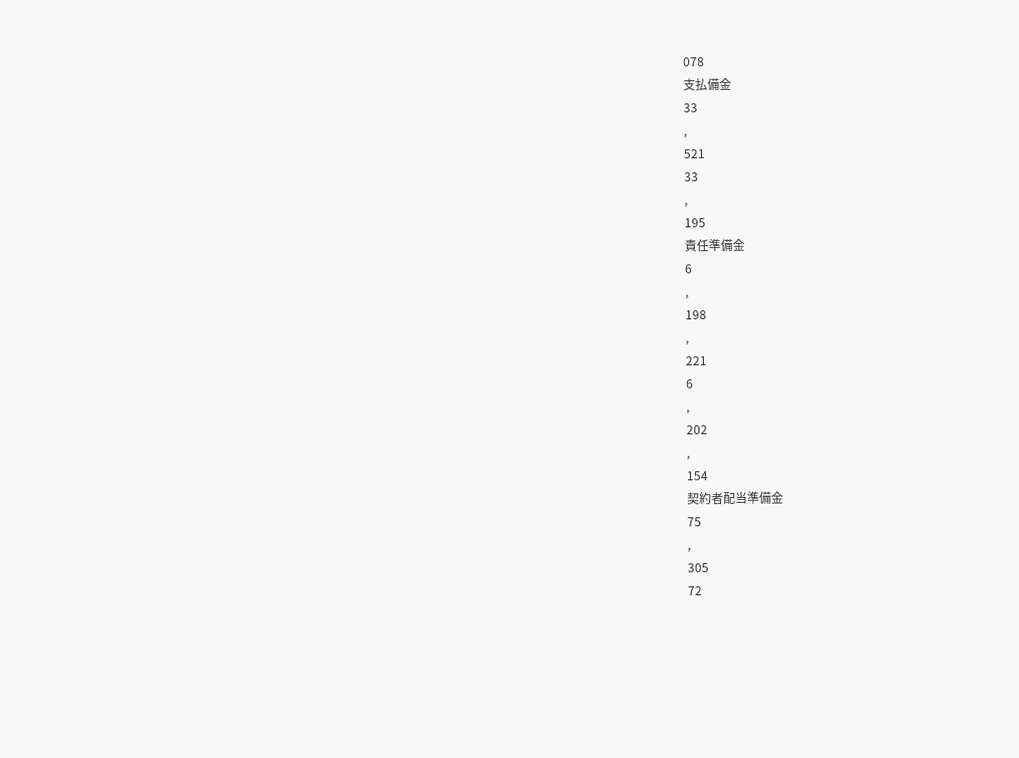078
支払備金
33
,
521
33
,
195
責任準備金
6
,
198
,
221
6
,
202
,
154
契約者配当準備金
75
,
305
72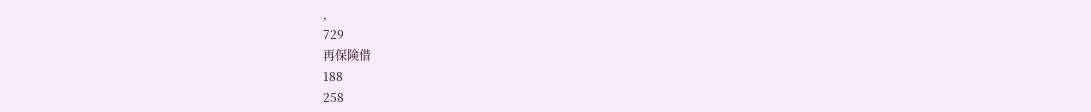,
729
再保険借
188
258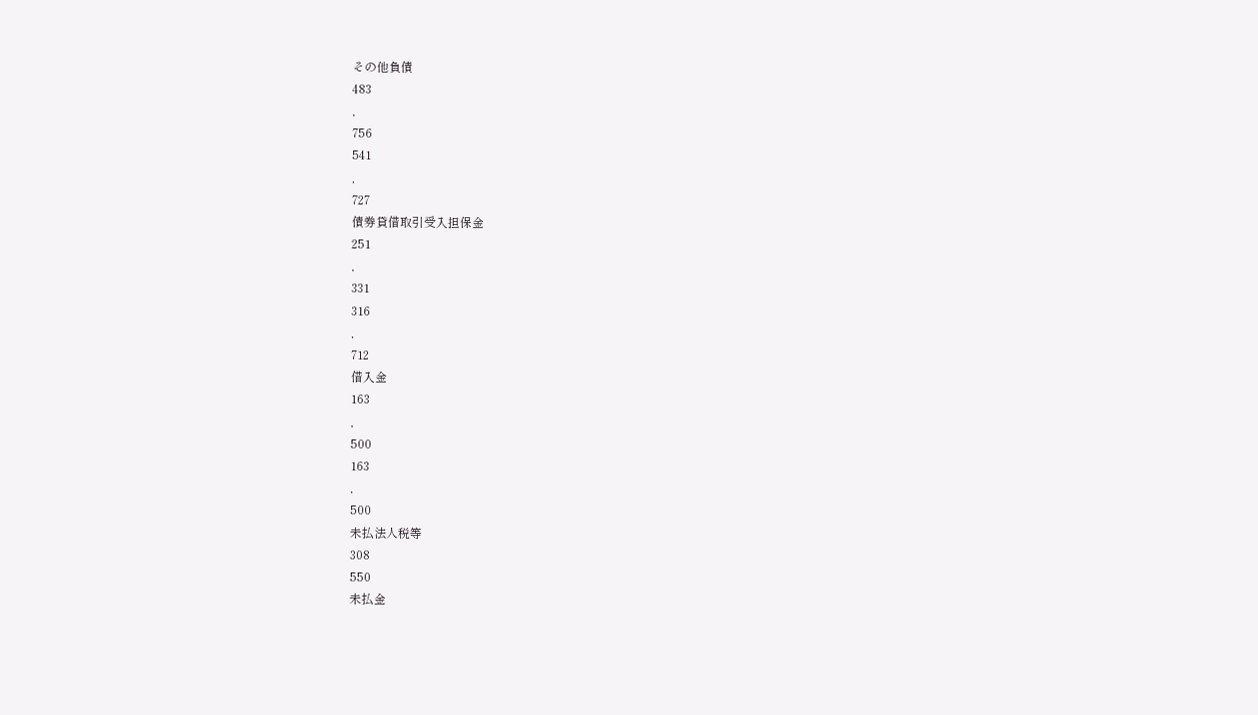その他負債
483
,
756
541
,
727
債券貸借取引受入担保金
251
,
331
316
,
712
借入金
163
,
500
163
,
500
未払法人税等
308
550
未払金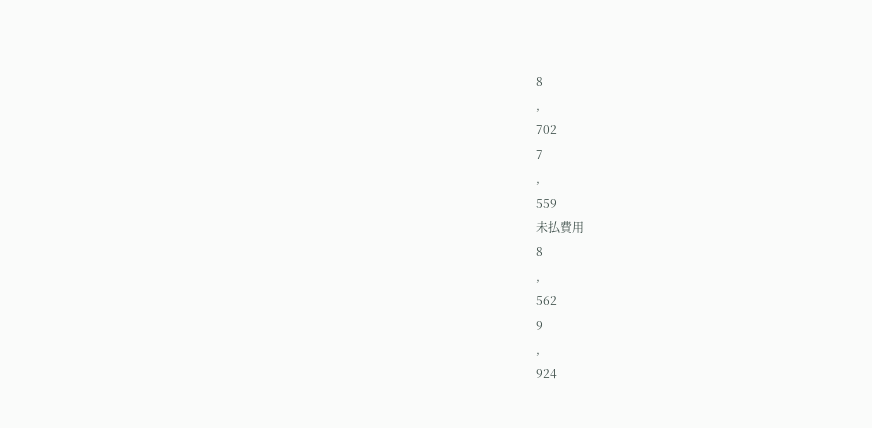8
,
702
7
,
559
未払費用
8
,
562
9
,
924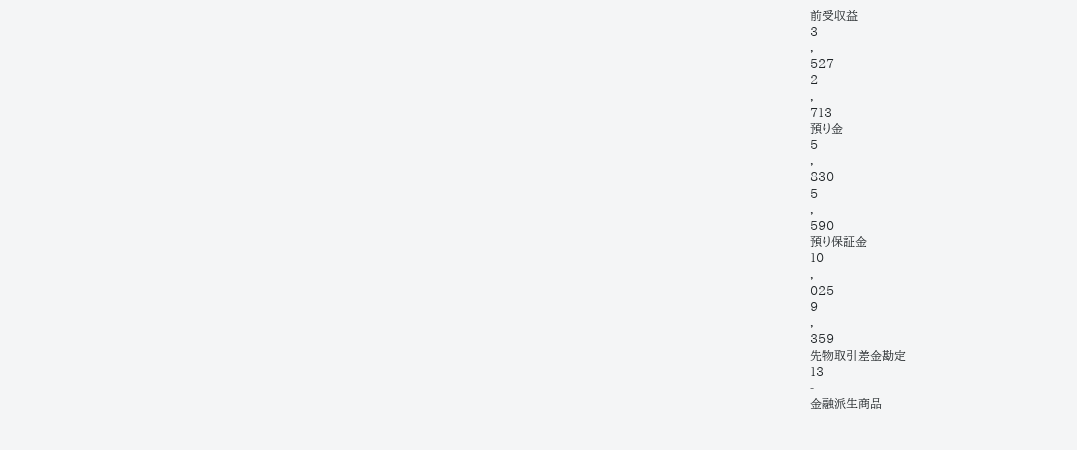前受収益
3
,
527
2
,
713
預り金
5
,
830
5
,
590
預り保証金
10
,
025
9
,
359
先物取引差金勘定
13
-
金融派生商品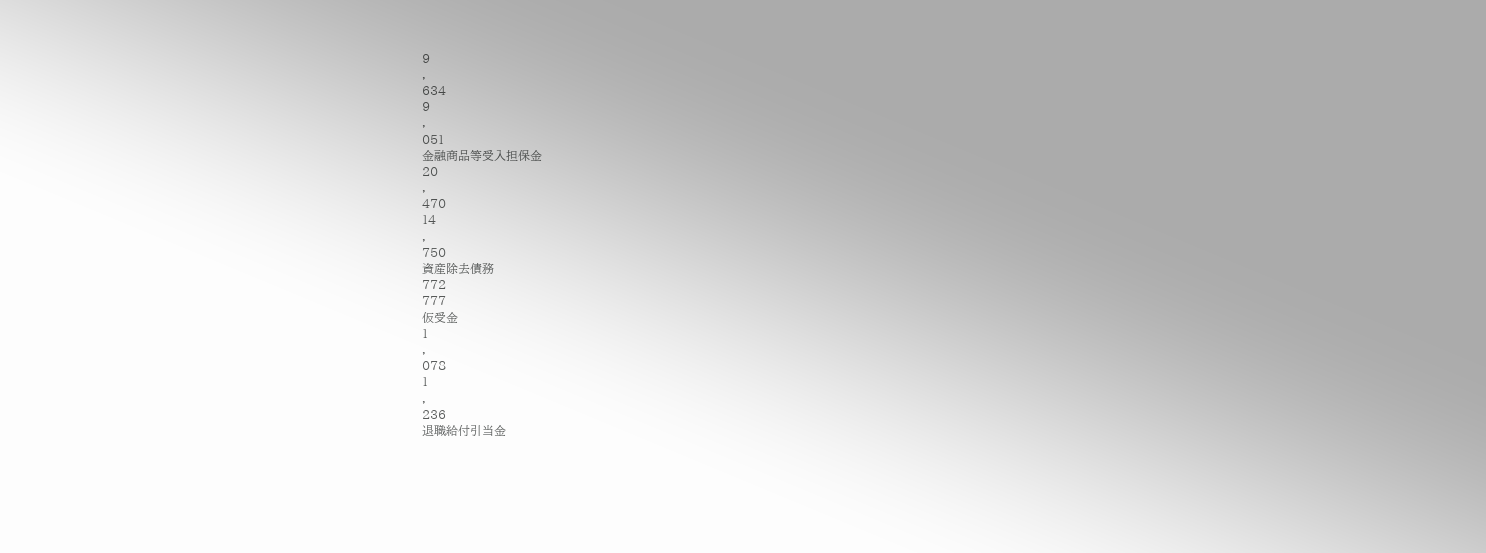9
,
634
9
,
051
金融商品等受入担保金
20
,
470
14
,
750
資産除去債務
772
777
仮受金
1
,
078
1
,
236
退職給付引当金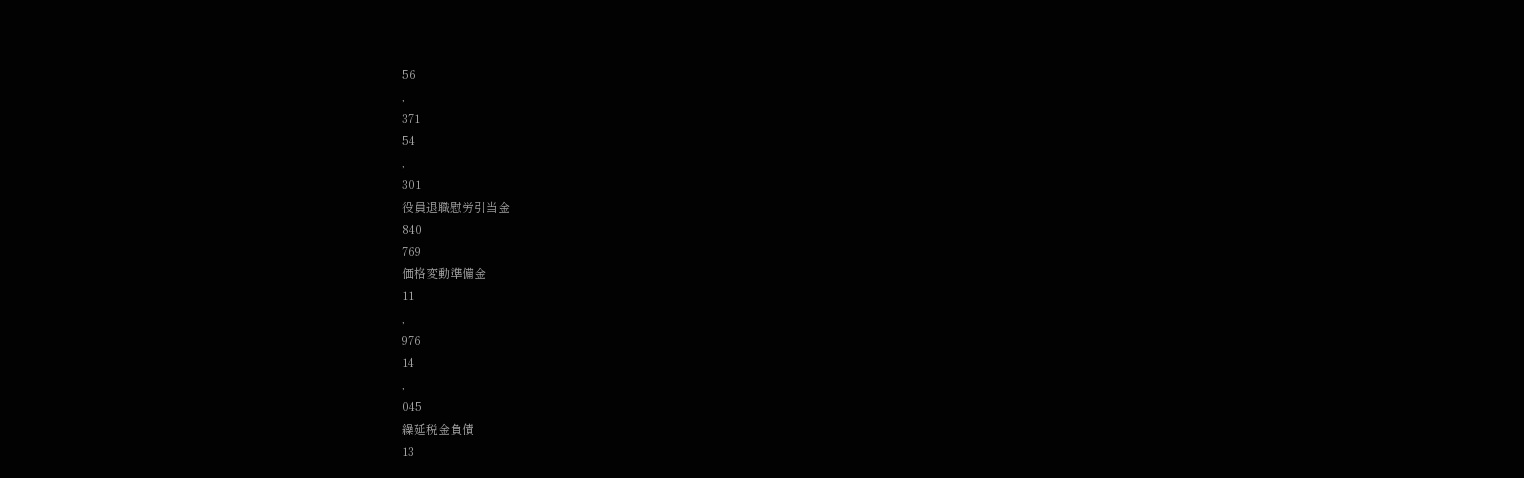56
,
371
54
,
301
役員退職慰労引当金
840
769
価格変動準備金
11
,
976
14
,
045
繰延税金負債
13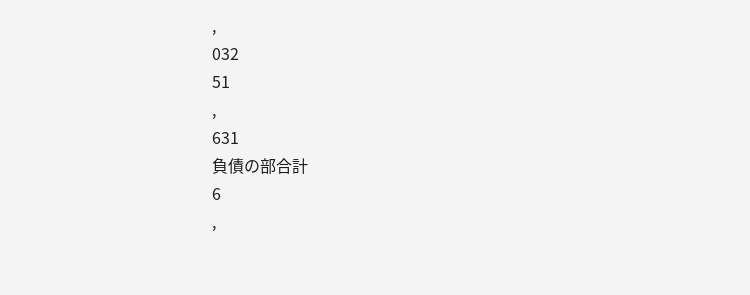,
032
51
,
631
負債の部合計
6
,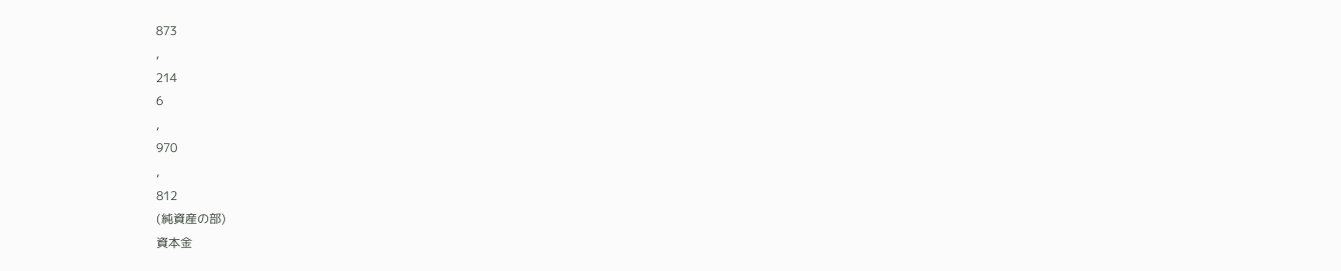873
,
214
6
,
970
,
812
(純資産の部)
資本金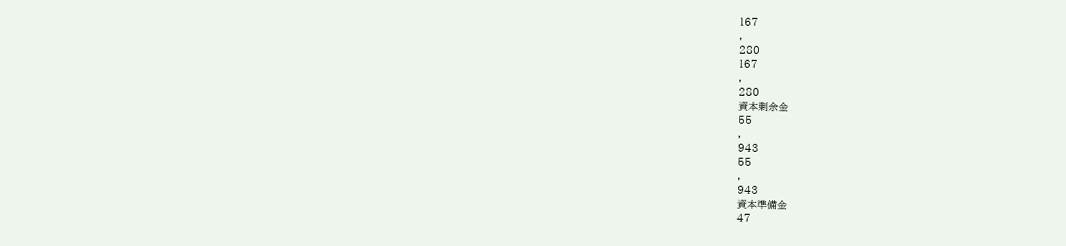167
,
280
167
,
280
資本剰余金
55
,
943
55
,
943
資本準備金
47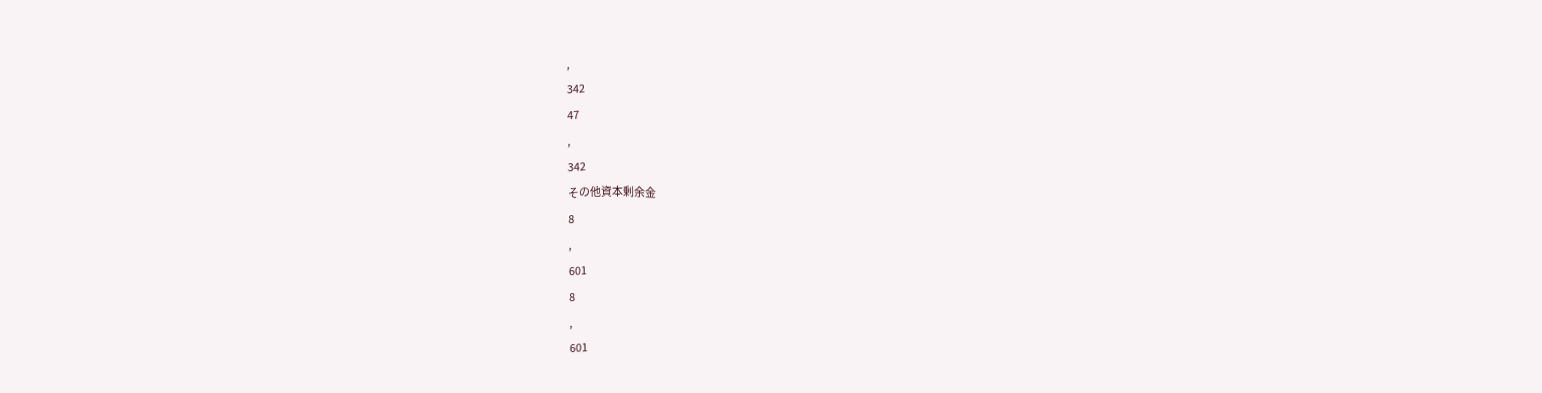,
342
47
,
342
その他資本剰余金
8
,
601
8
,
601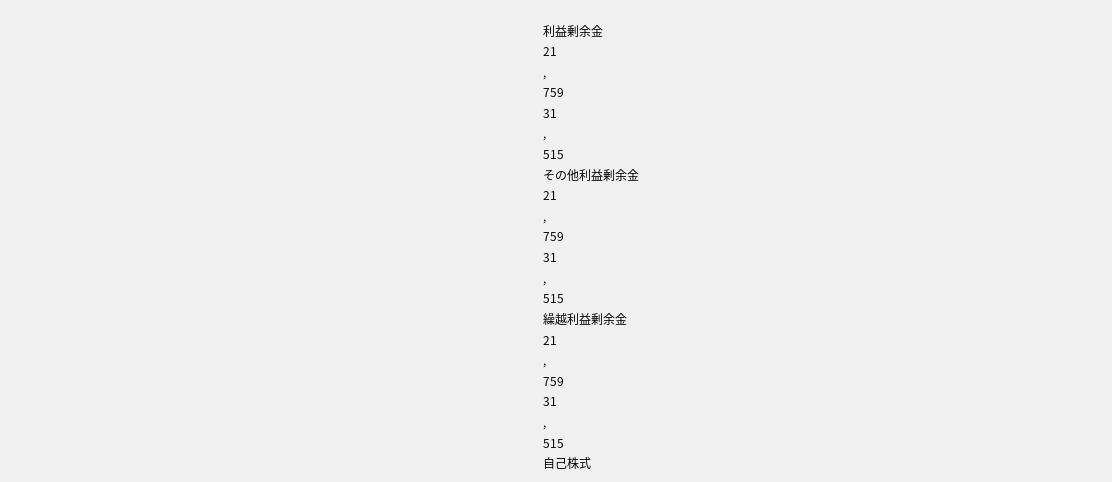利益剰余金
21
,
759
31
,
515
その他利益剰余金
21
,
759
31
,
515
繰越利益剰余金
21
,
759
31
,
515
自己株式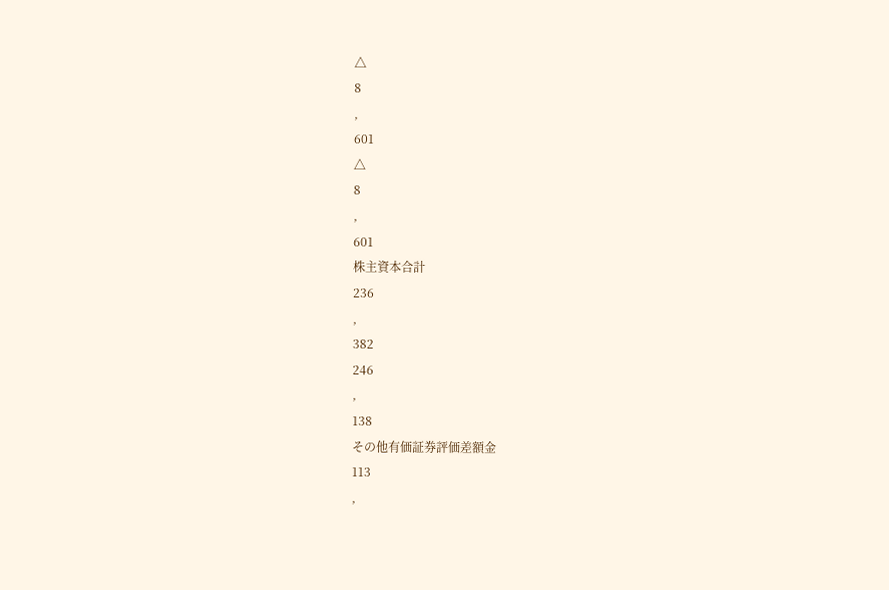△
8
,
601
△
8
,
601
株主資本合計
236
,
382
246
,
138
その他有価証券評価差額金
113
,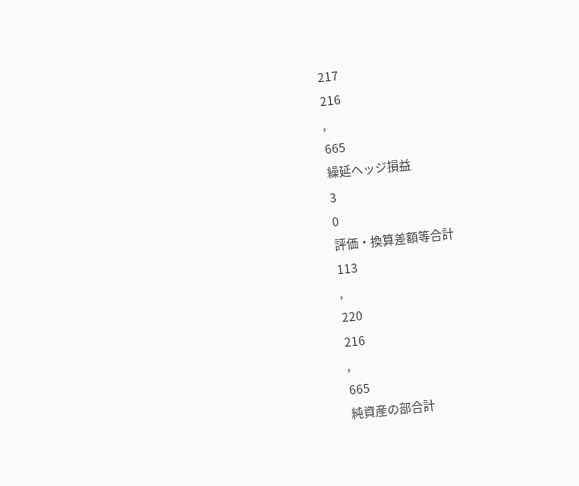217
216
,
665
繰延ヘッジ損益
3
0
評価・換算差額等合計
113
,
220
216
,
665
純資産の部合計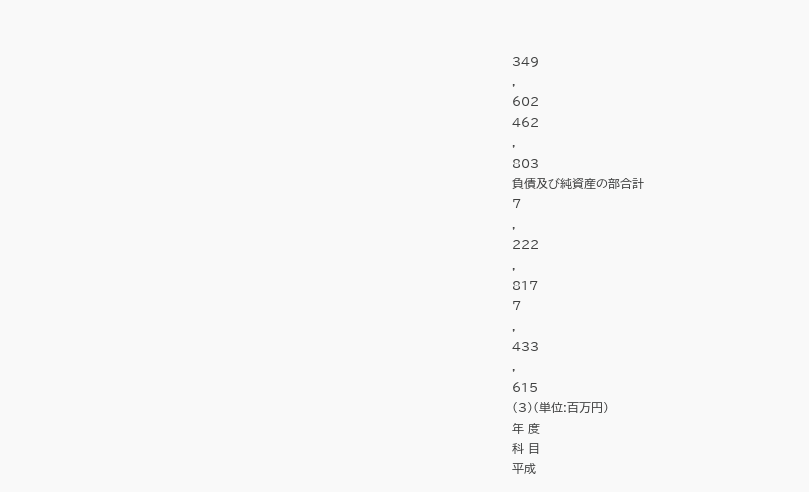349
,
602
462
,
803
負債及び純資産の部合計
7
,
222
,
817
7
,
433
,
615
(3)(単位:百万円)
年 度
科 目
平成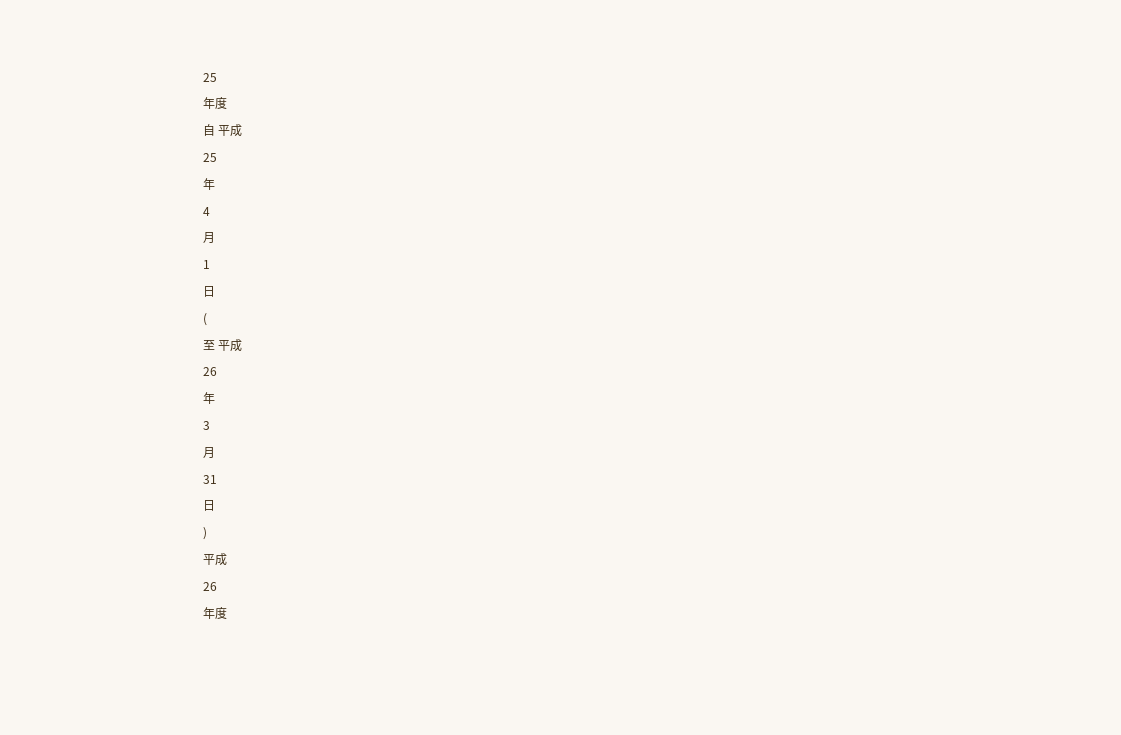25
年度
自 平成
25
年
4
月
1
日
(
至 平成
26
年
3
月
31
日
)
平成
26
年度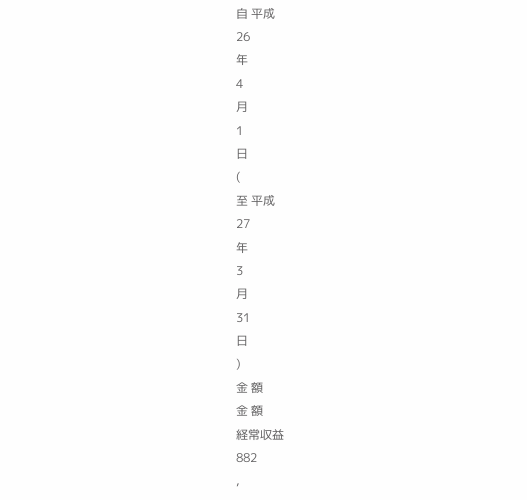自 平成
26
年
4
月
1
日
(
至 平成
27
年
3
月
31
日
)
金 額
金 額
経常収益
882
,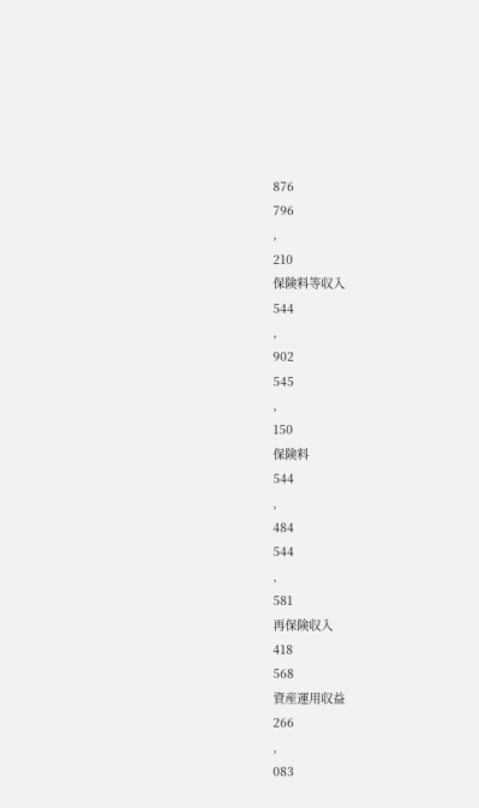876
796
,
210
保険料等収入
544
,
902
545
,
150
保険料
544
,
484
544
,
581
再保険収入
418
568
資産運用収益
266
,
083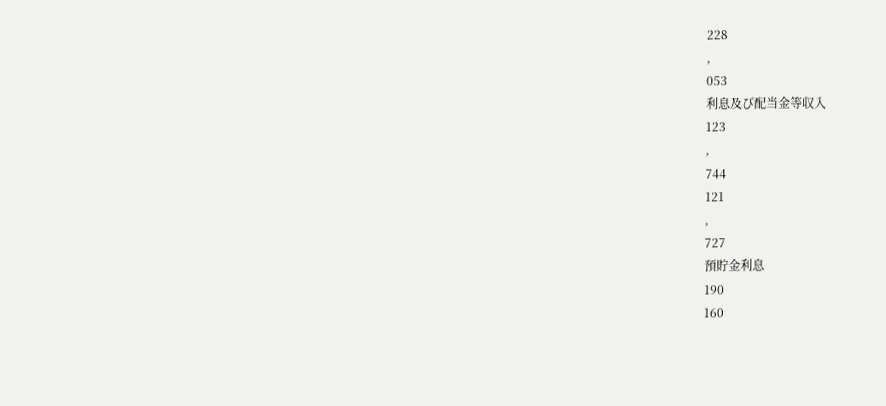228
,
053
利息及び配当金等収入
123
,
744
121
,
727
預貯金利息
190
160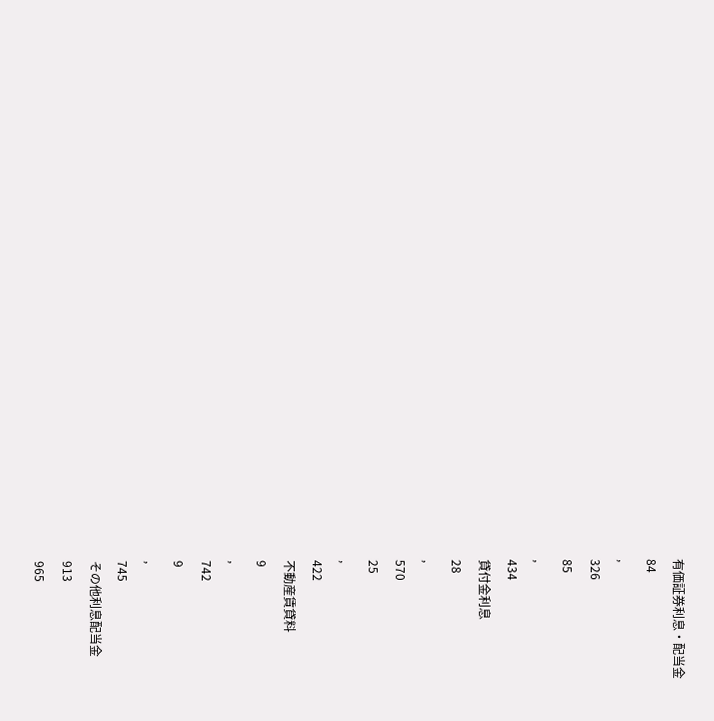有価証券利息・配当金
84
,
326
85
,
434
貸付金利息
28
,
570
25
,
422
不動産賃貸料
9
,
742
9
,
745
その他利息配当金
913
965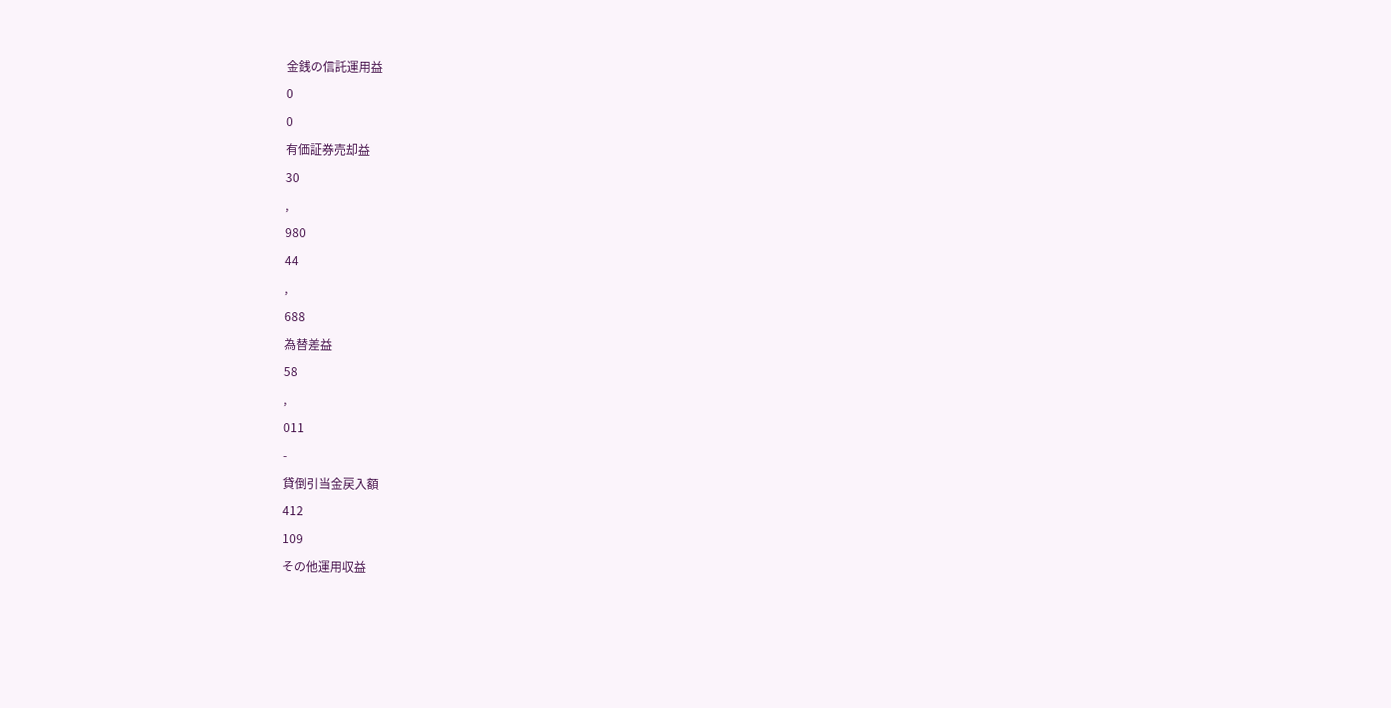金銭の信託運用益
0
0
有価証券売却益
30
,
980
44
,
688
為替差益
58
,
011
-
貸倒引当金戻入額
412
109
その他運用収益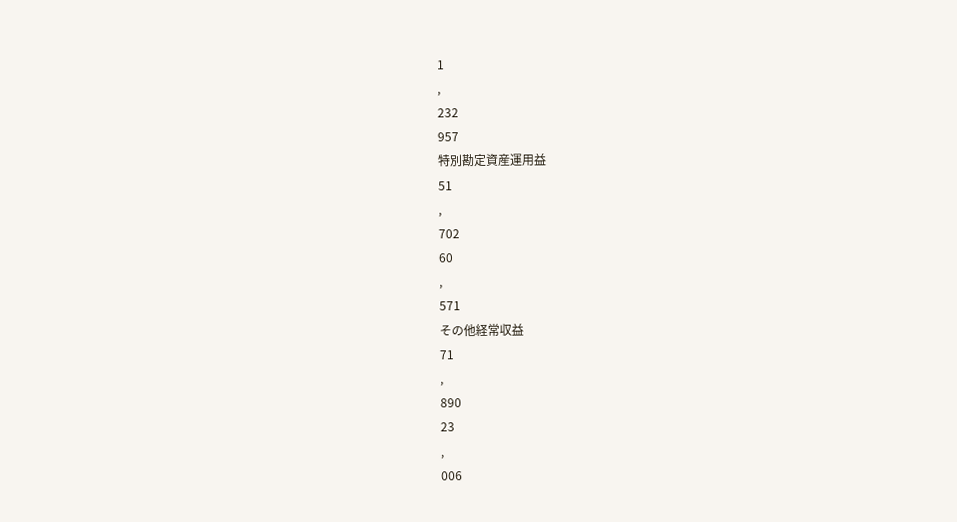1
,
232
957
特別勘定資産運用益
51
,
702
60
,
571
その他経常収益
71
,
890
23
,
006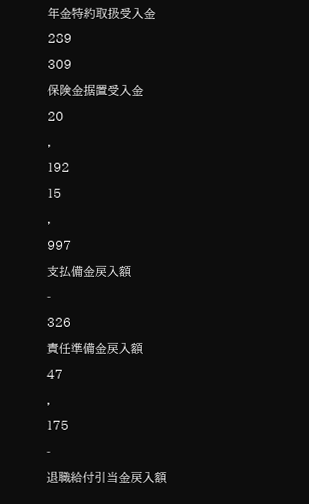年金特約取扱受入金
289
309
保険金据置受入金
20
,
192
15
,
997
支払備金戻入額
-
326
責任準備金戻入額
47
,
175
-
退職給付引当金戻入額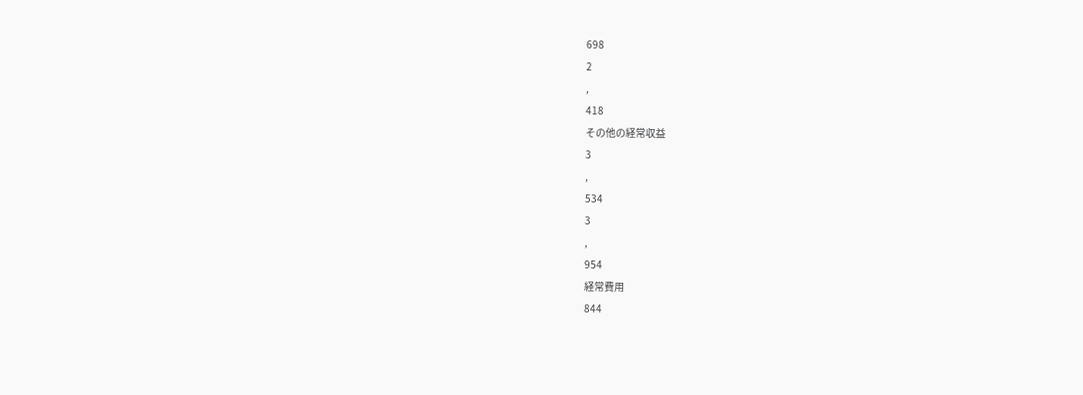698
2
,
418
その他の経常収益
3
,
534
3
,
954
経常費用
844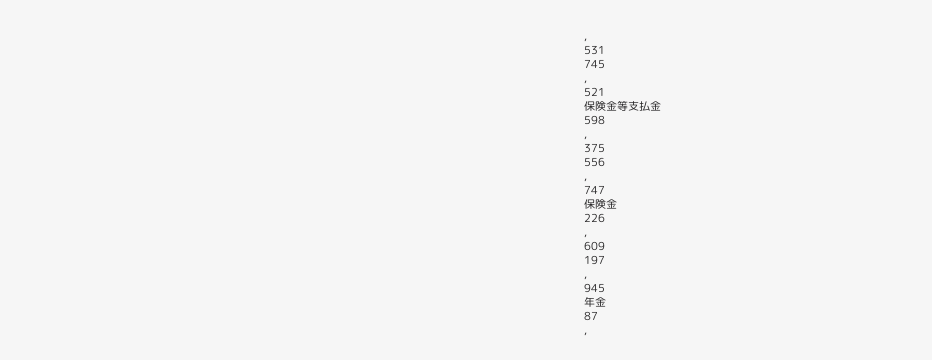,
531
745
,
521
保険金等支払金
598
,
375
556
,
747
保険金
226
,
609
197
,
945
年金
87
,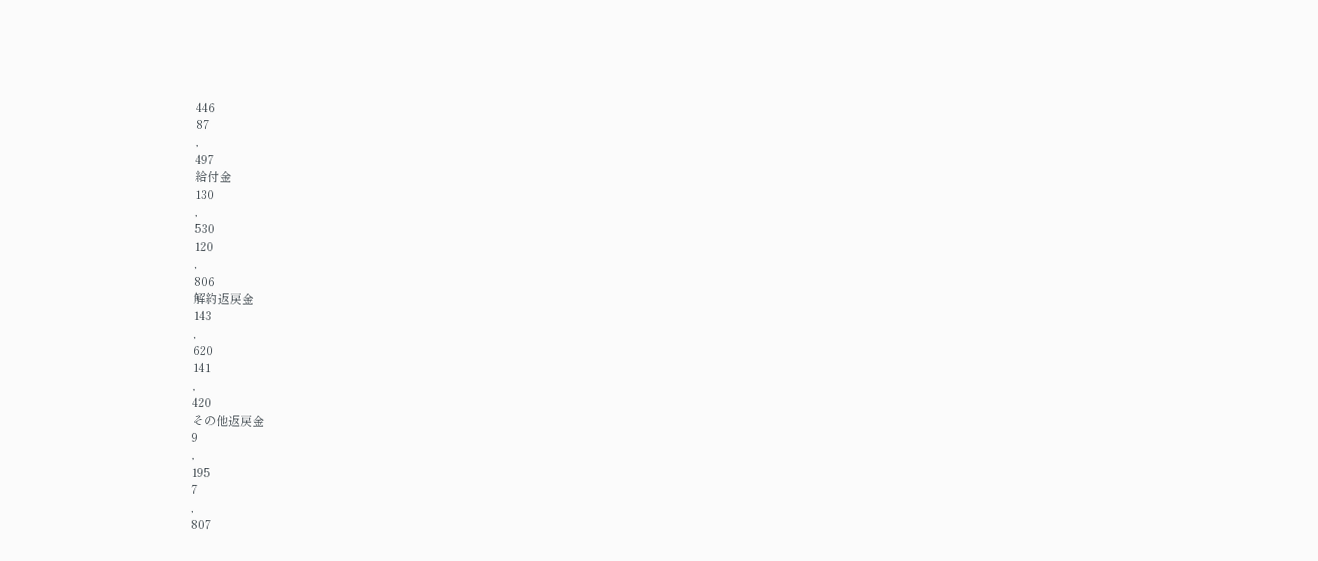446
87
,
497
給付金
130
,
530
120
,
806
解約返戻金
143
,
620
141
,
420
その他返戻金
9
,
195
7
,
807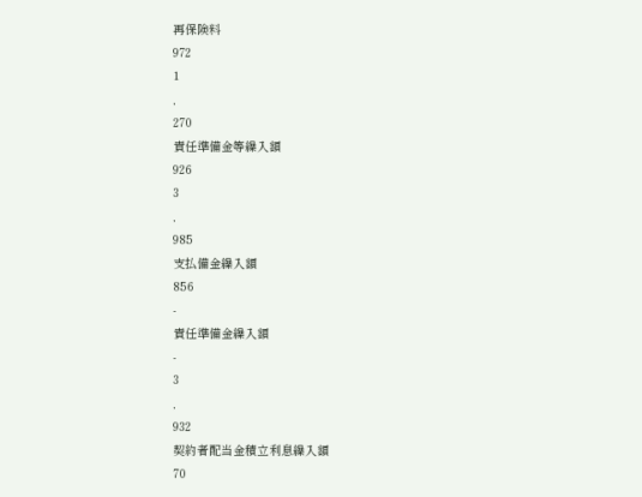再保険料
972
1
,
270
責任準備金等繰入額
926
3
,
985
支払備金繰入額
856
-
責任準備金繰入額
-
3
,
932
契約者配当金積立利息繰入額
70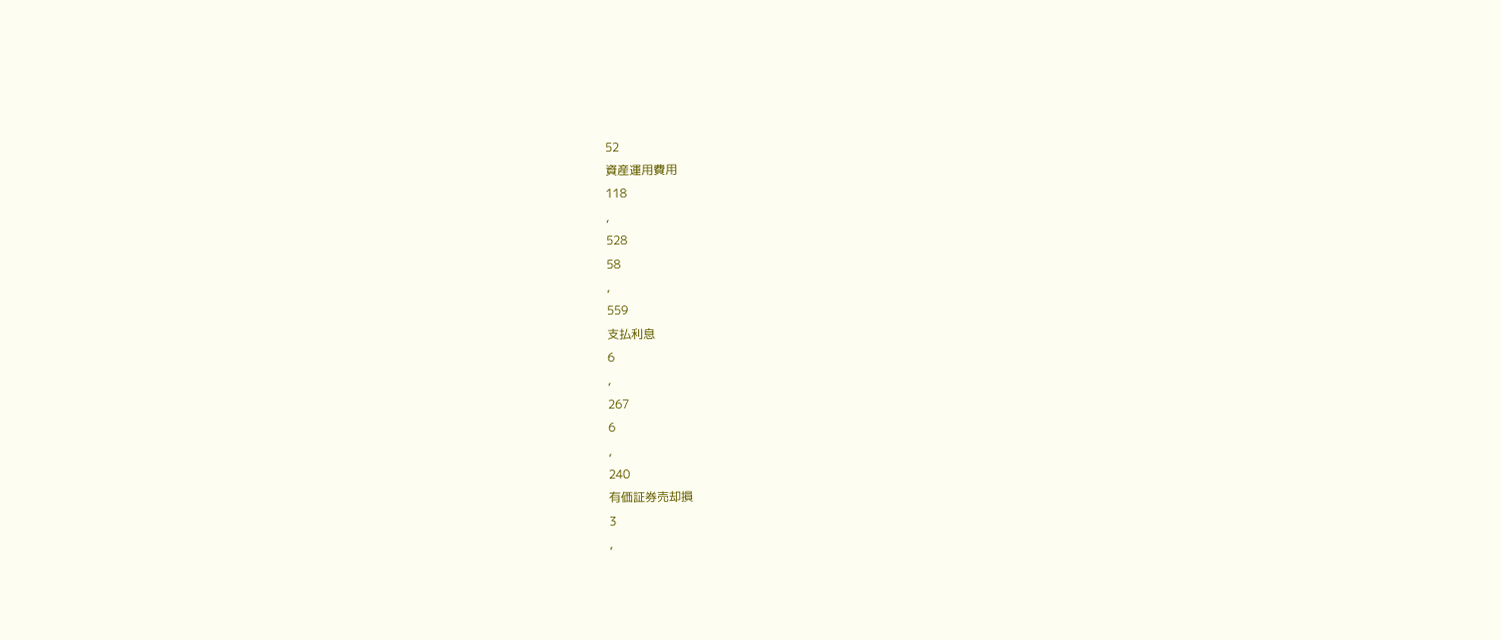52
資産運用費用
118
,
528
58
,
559
支払利息
6
,
267
6
,
240
有価証券売却損
3
,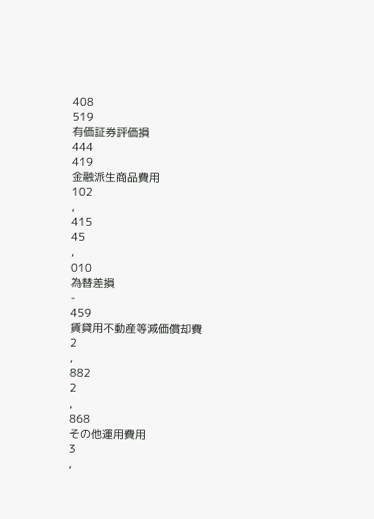408
519
有価証券評価損
444
419
金融派生商品費用
102
,
415
45
,
010
為替差損
-
459
賃貸用不動産等減価償却費
2
,
882
2
,
868
その他運用費用
3
,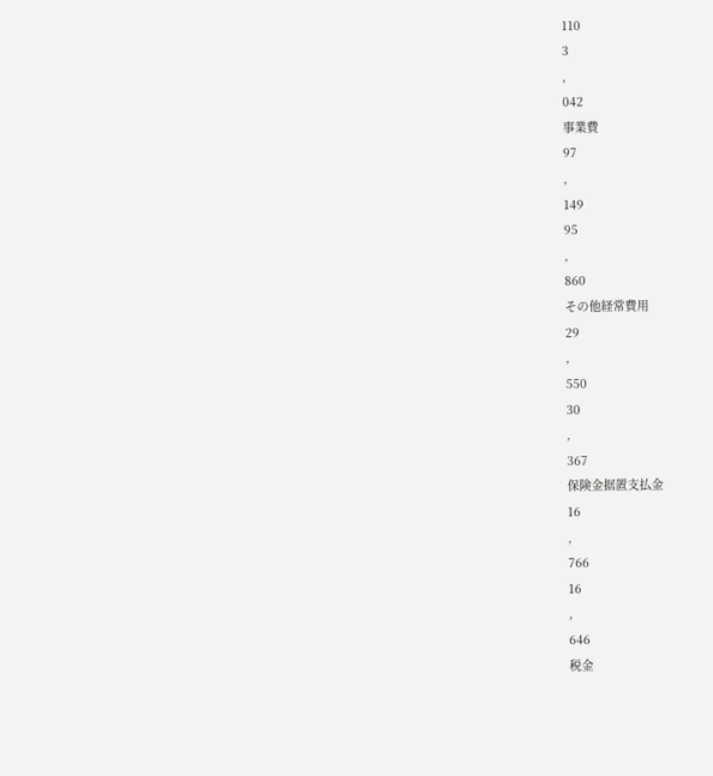110
3
,
042
事業費
97
,
149
95
,
860
その他経常費用
29
,
550
30
,
367
保険金据置支払金
16
,
766
16
,
646
税金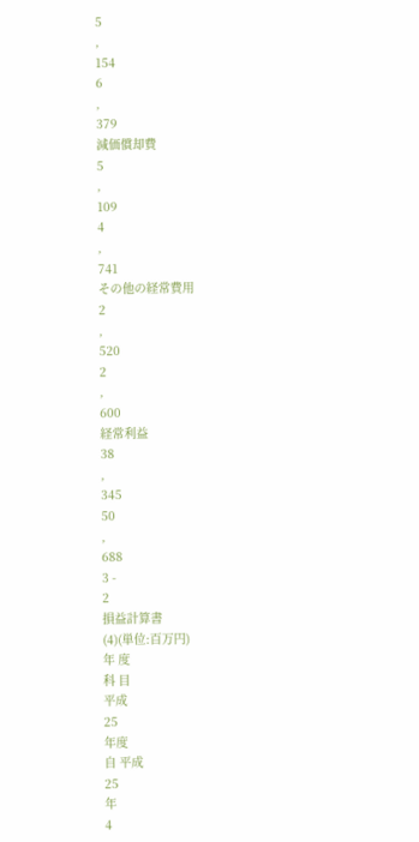5
,
154
6
,
379
減価償却費
5
,
109
4
,
741
その他の経常費用
2
,
520
2
,
600
経常利益
38
,
345
50
,
688
3 -
2
損益計算書
(4)(単位:百万円)
年 度
科 目
平成
25
年度
自 平成
25
年
4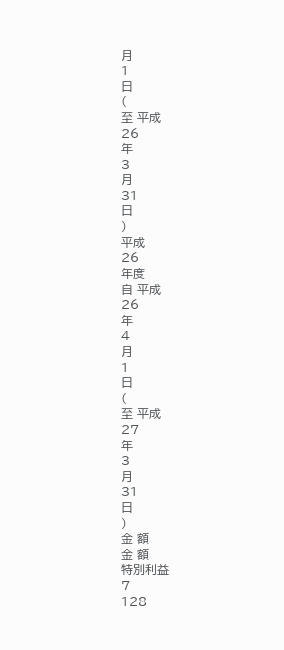月
1
日
(
至 平成
26
年
3
月
31
日
)
平成
26
年度
自 平成
26
年
4
月
1
日
(
至 平成
27
年
3
月
31
日
)
金 額
金 額
特別利益
7
128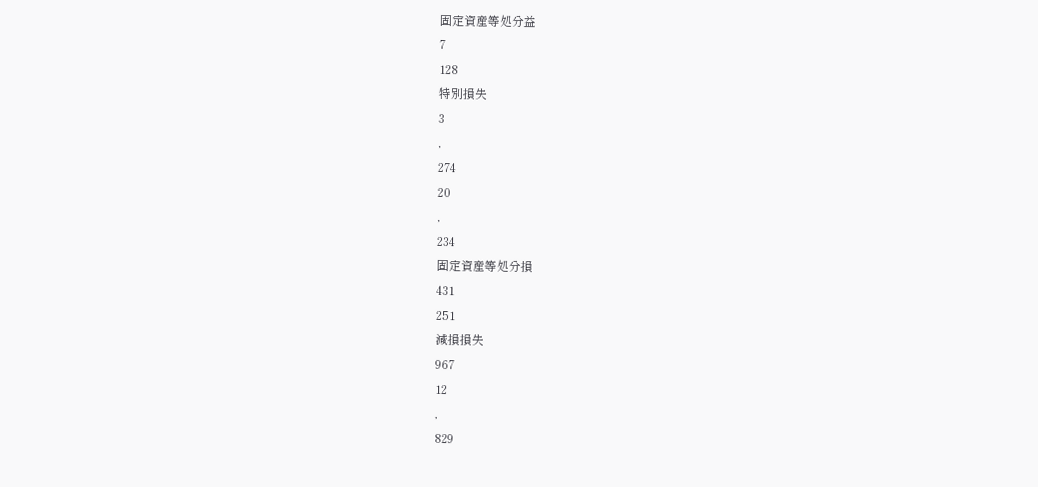固定資産等処分益
7
128
特別損失
3
,
274
20
,
234
固定資産等処分損
431
251
減損損失
967
12
,
829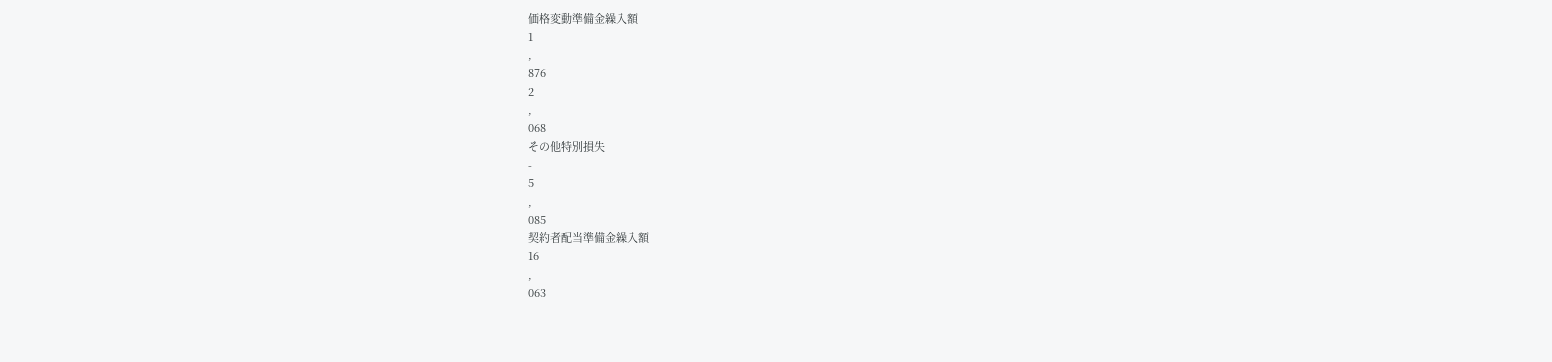価格変動準備金繰入額
1
,
876
2
,
068
その他特別損失
-
5
,
085
契約者配当準備金繰入額
16
,
063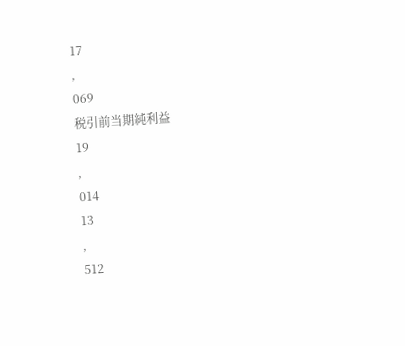17
,
069
税引前当期純利益
19
,
014
13
,
512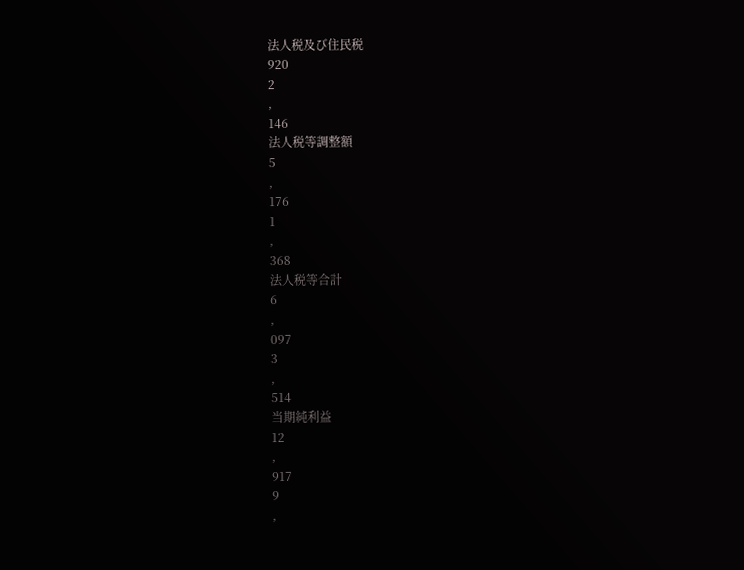法人税及び住民税
920
2
,
146
法人税等調整額
5
,
176
1
,
368
法人税等合計
6
,
097
3
,
514
当期純利益
12
,
917
9
,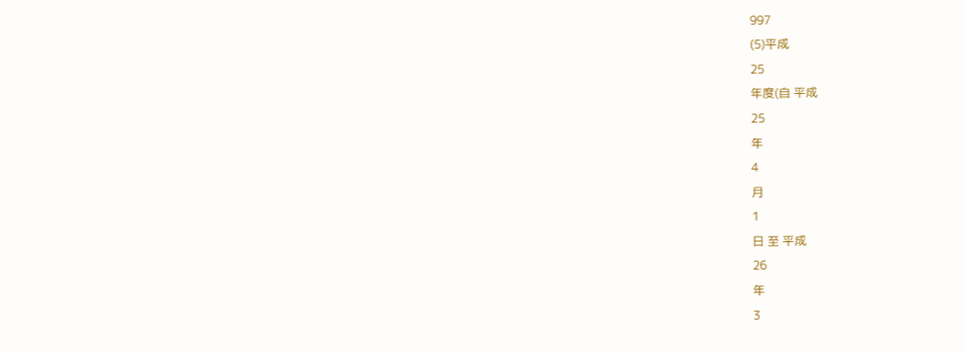997
(5)平成
25
年度(自 平成
25
年
4
月
1
日 至 平成
26
年
3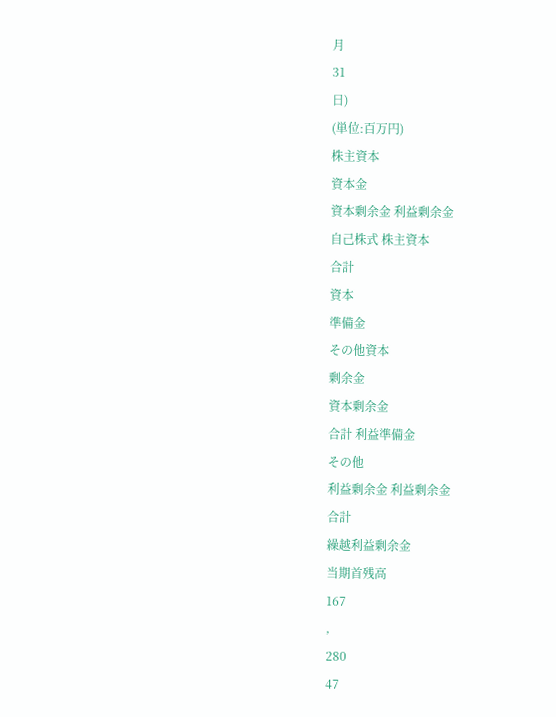月
31
日)
(単位:百万円)
株主資本
資本金
資本剰余金 利益剰余金
自己株式 株主資本
合計
資本
準備金
その他資本
剰余金
資本剰余金
合計 利益準備金
その他
利益剰余金 利益剰余金
合計
繰越利益剰余金
当期首残高
167
,
280
47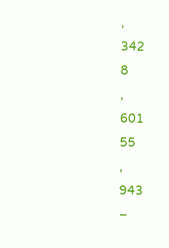,
342
8
,
601
55
,
943
−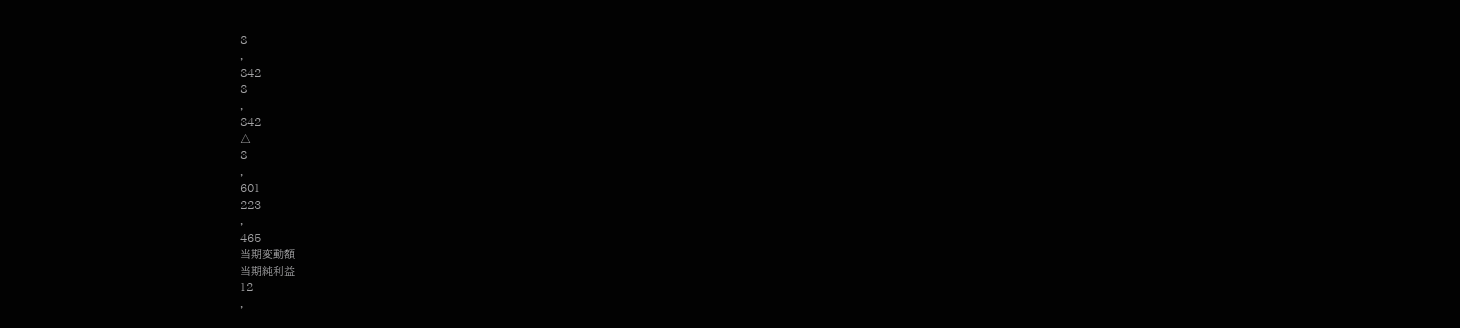8
,
842
8
,
842
△
8
,
601
223
,
465
当期変動額
当期純利益
12
,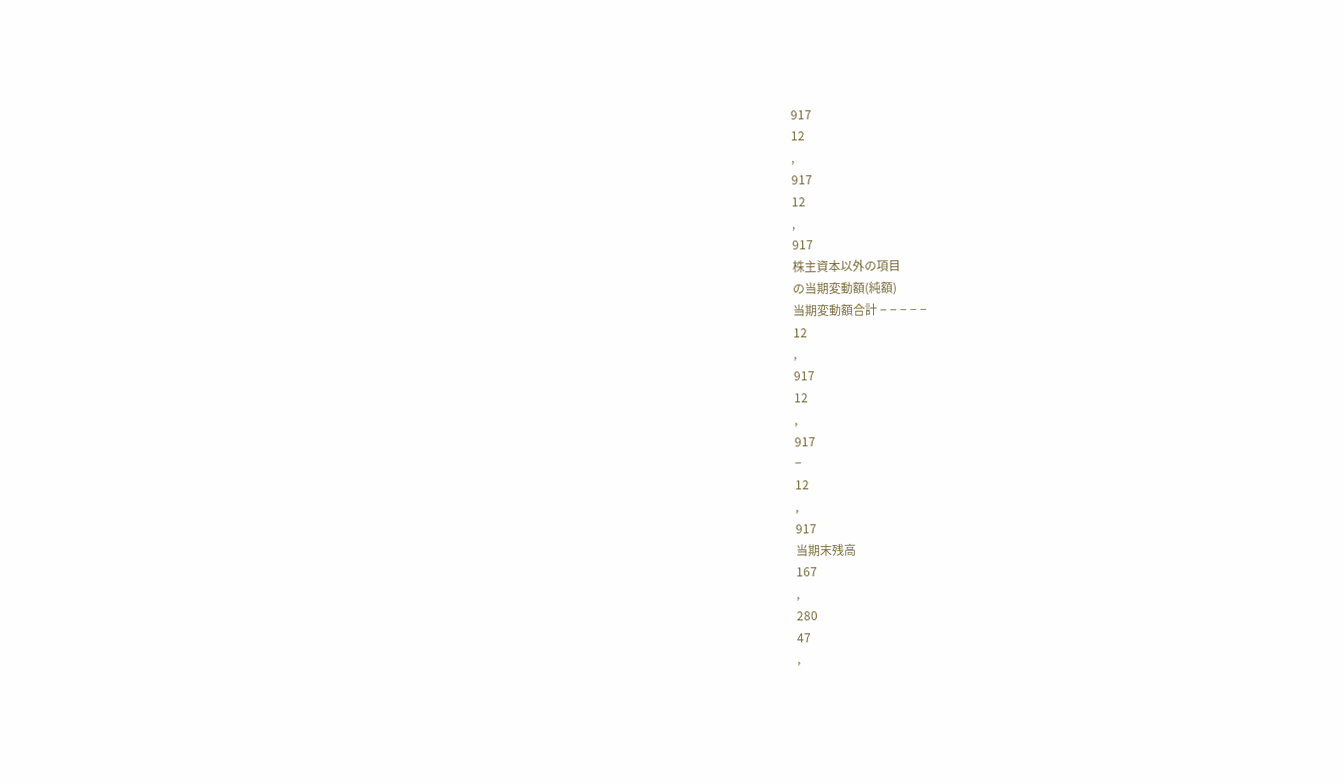917
12
,
917
12
,
917
株主資本以外の項目
の当期変動額(純額)
当期変動額合計 − − − − −
12
,
917
12
,
917
−
12
,
917
当期末残高
167
,
280
47
,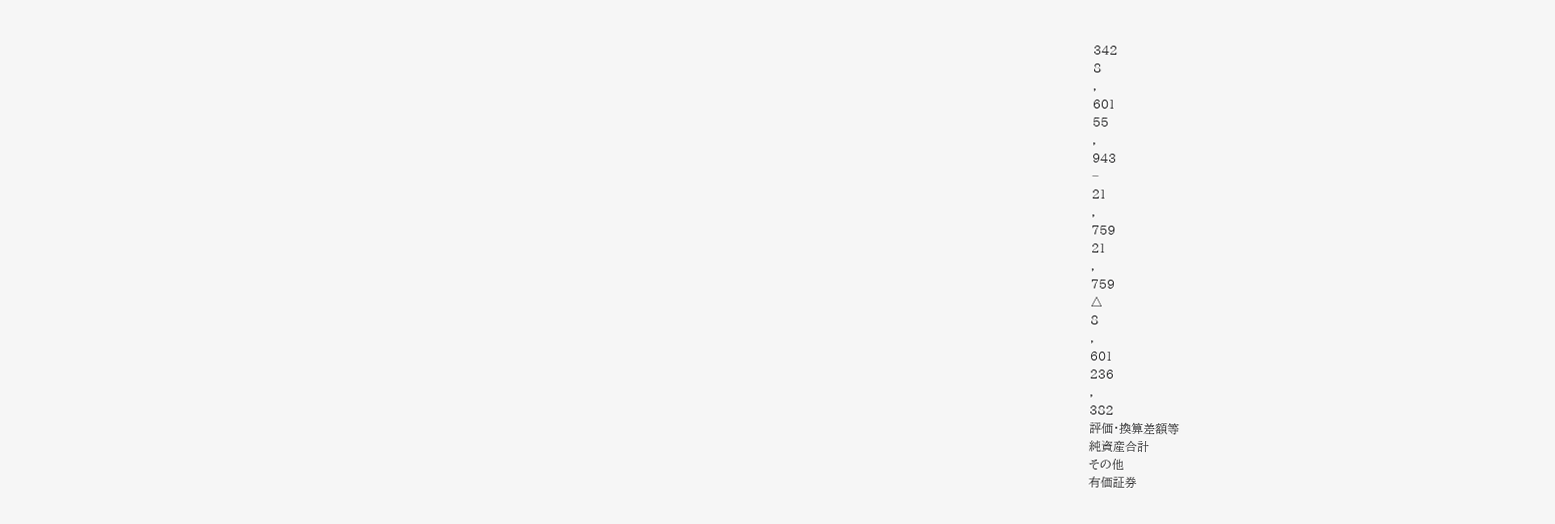342
8
,
601
55
,
943
−
21
,
759
21
,
759
△
8
,
601
236
,
382
評価・換算差額等
純資産合計
その他
有価証券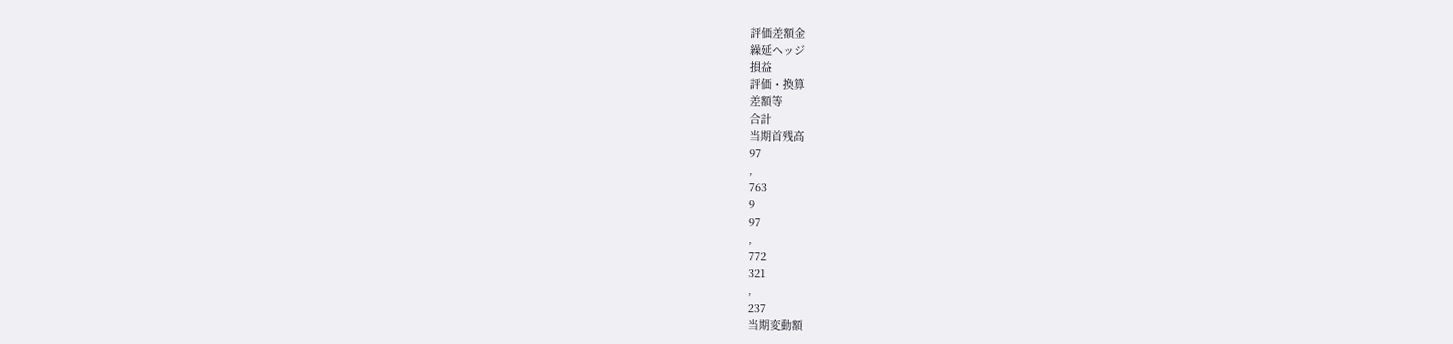評価差額金
繰延ヘッジ
損益
評価・換算
差額等
合計
当期首残高
97
,
763
9
97
,
772
321
,
237
当期変動額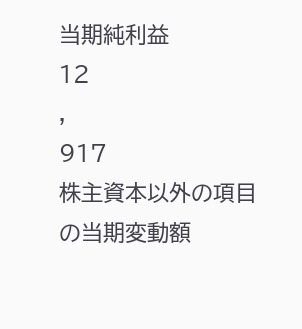当期純利益
12
,
917
株主資本以外の項目
の当期変動額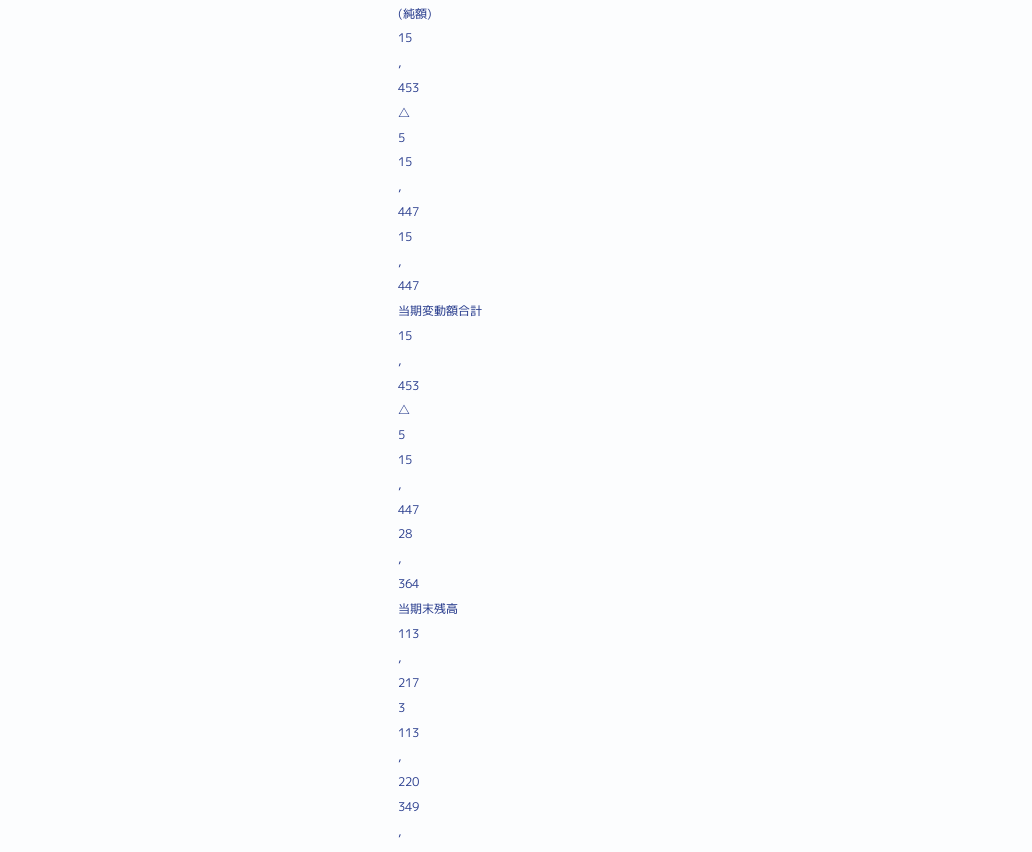(純額)
15
,
453
△
5
15
,
447
15
,
447
当期変動額合計
15
,
453
△
5
15
,
447
28
,
364
当期末残高
113
,
217
3
113
,
220
349
,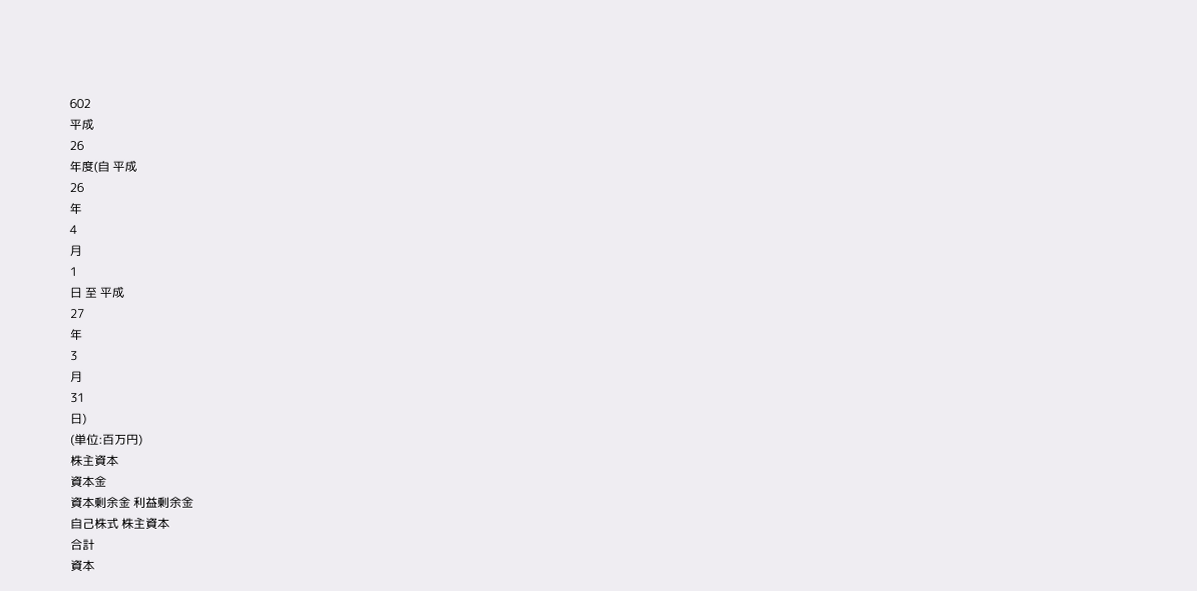602
平成
26
年度(自 平成
26
年
4
月
1
日 至 平成
27
年
3
月
31
日)
(単位:百万円)
株主資本
資本金
資本剰余金 利益剰余金
自己株式 株主資本
合計
資本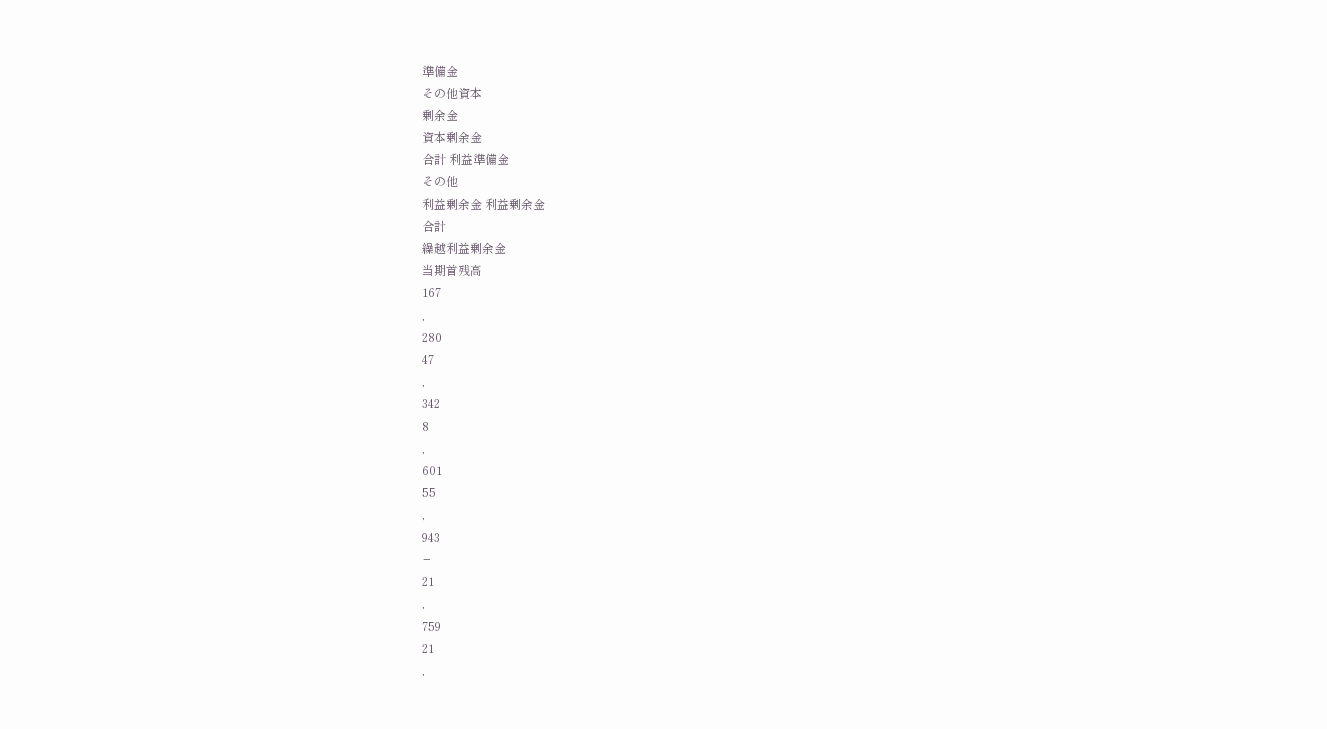準備金
その他資本
剰余金
資本剰余金
合計 利益準備金
その他
利益剰余金 利益剰余金
合計
繰越利益剰余金
当期首残高
167
,
280
47
,
342
8
,
601
55
,
943
−
21
,
759
21
,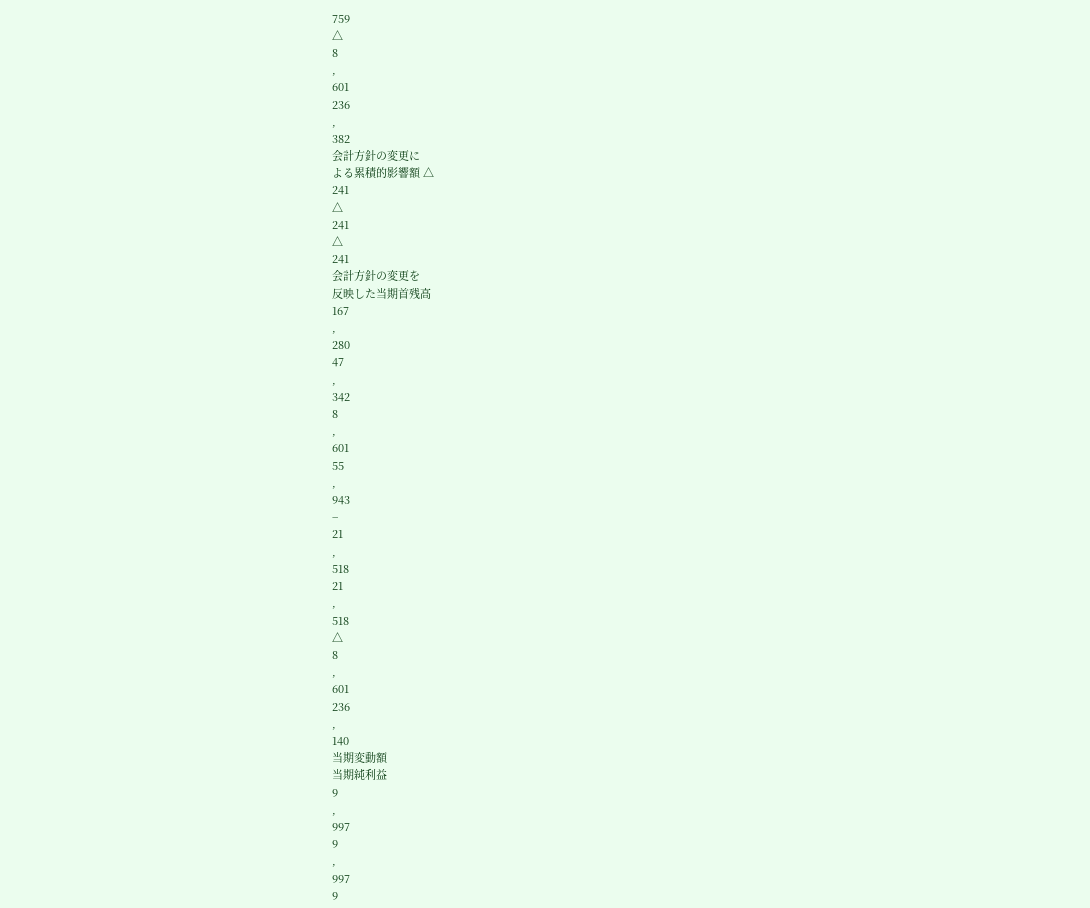759
△
8
,
601
236
,
382
会計方針の変更に
よる累積的影響額 △
241
△
241
△
241
会計方針の変更を
反映した当期首残高
167
,
280
47
,
342
8
,
601
55
,
943
−
21
,
518
21
,
518
△
8
,
601
236
,
140
当期変動額
当期純利益
9
,
997
9
,
997
9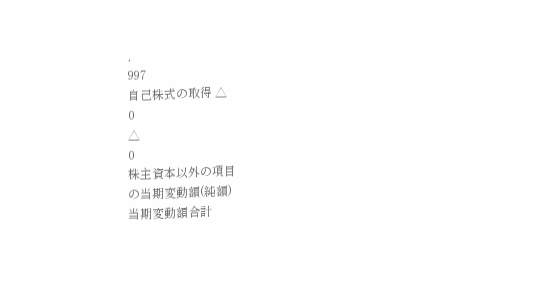,
997
自己株式の取得 △
0
△
0
株主資本以外の項目
の当期変動額(純額)
当期変動額合計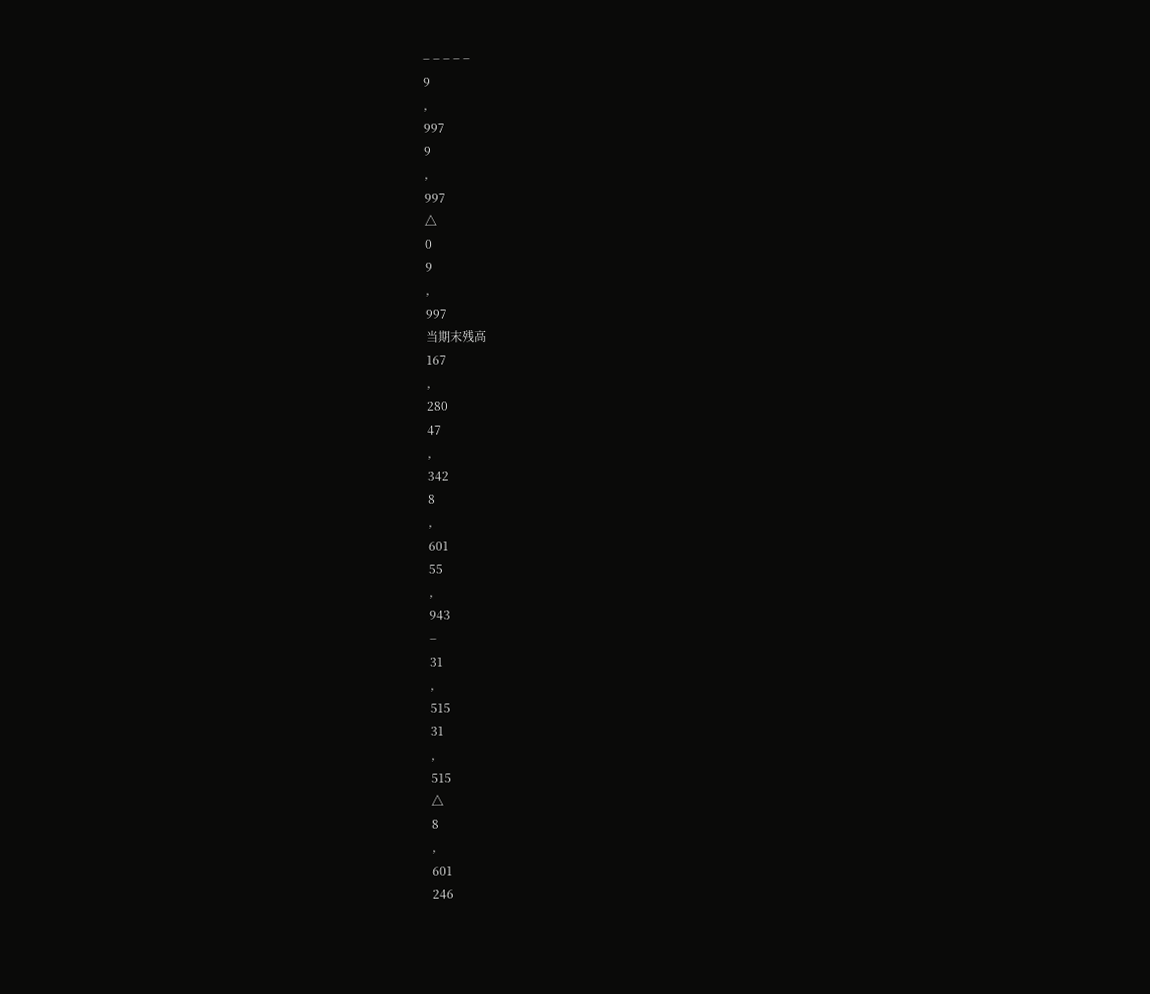− − − − −
9
,
997
9
,
997
△
0
9
,
997
当期末残高
167
,
280
47
,
342
8
,
601
55
,
943
−
31
,
515
31
,
515
△
8
,
601
246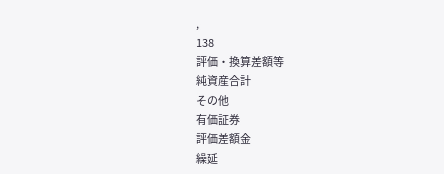,
138
評価・換算差額等
純資産合計
その他
有価証券
評価差額金
繰延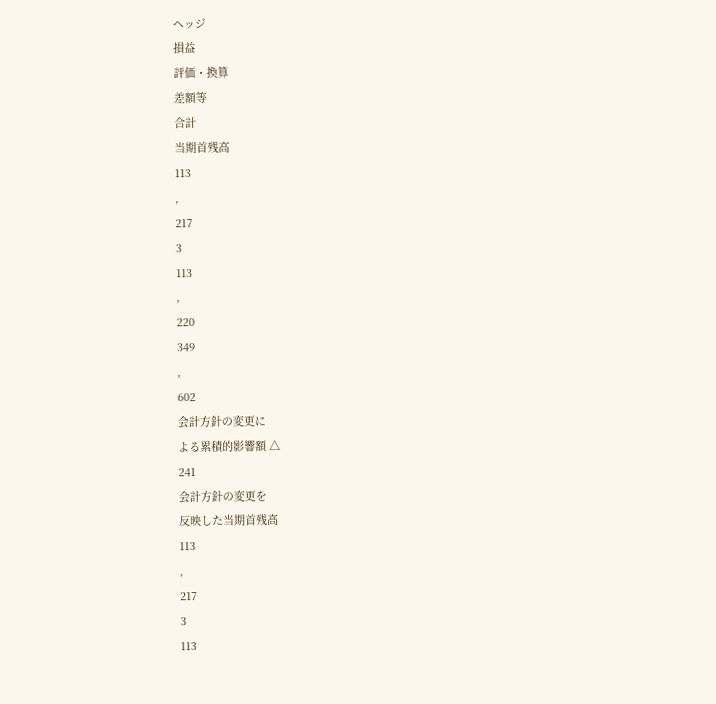ヘッジ
損益
評価・換算
差額等
合計
当期首残高
113
,
217
3
113
,
220
349
,
602
会計方針の変更に
よる累積的影響額 △
241
会計方針の変更を
反映した当期首残高
113
,
217
3
113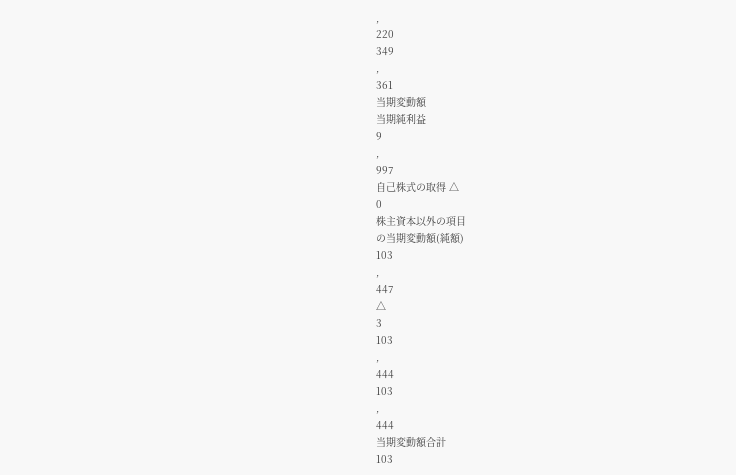,
220
349
,
361
当期変動額
当期純利益
9
,
997
自己株式の取得 △
0
株主資本以外の項目
の当期変動額(純額)
103
,
447
△
3
103
,
444
103
,
444
当期変動額合計
103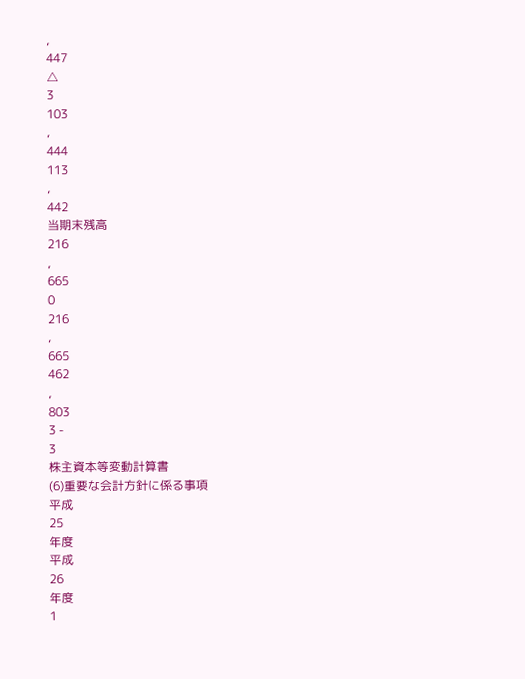,
447
△
3
103
,
444
113
,
442
当期末残高
216
,
665
0
216
,
665
462
,
803
3 -
3
株主資本等変動計算書
(6)重要な会計方針に係る事項
平成
25
年度
平成
26
年度
1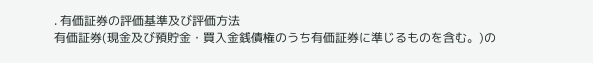. 有価証券の評価基準及び評価方法
有価証券(現金及び預貯金・買入金銭債権のうち有価証券に準じるものを含む。)の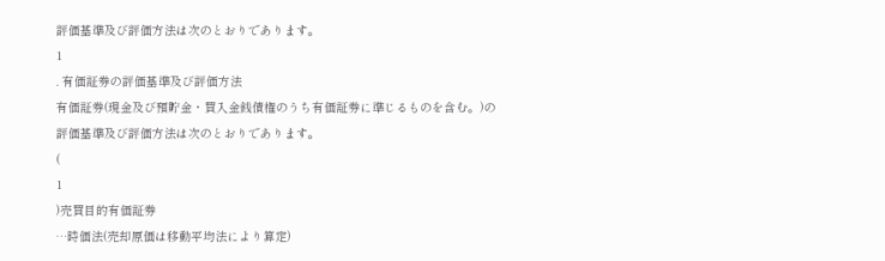評価基準及び評価方法は次のとおりであります。
1
. 有価証券の評価基準及び評価方法
有価証券(現金及び預貯金・買入金銭債権のうち有価証券に準じるものを含む。)の
評価基準及び評価方法は次のとおりであります。
(
1
)売買目的有価証券
…時価法(売却原価は移動平均法により算定)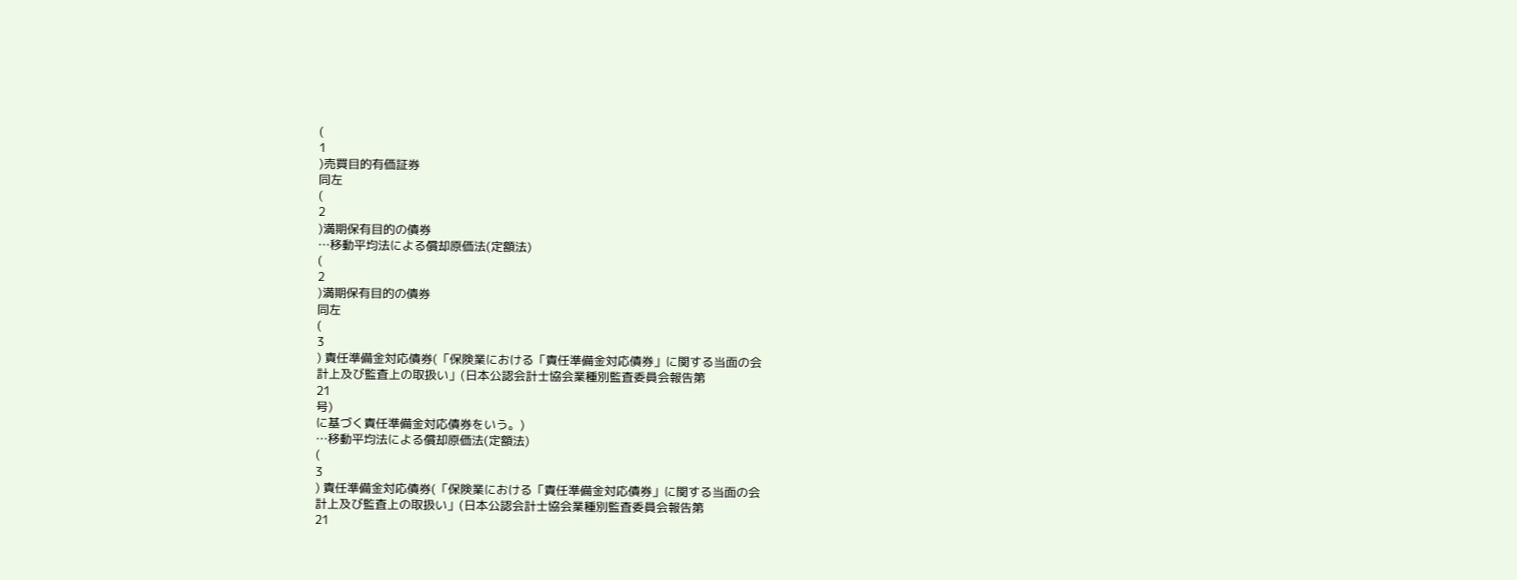(
1
)売買目的有価証券
同左
(
2
)満期保有目的の債券
…移動平均法による償却原価法(定額法)
(
2
)満期保有目的の債券
同左
(
3
) 責任準備金対応債券(「保険業における「責任準備金対応債券」に関する当面の会
計上及び監査上の取扱い」(日本公認会計士協会業種別監査委員会報告第
21
号)
に基づく責任準備金対応債券をいう。)
…移動平均法による償却原価法(定額法)
(
3
) 責任準備金対応債券(「保険業における「責任準備金対応債券」に関する当面の会
計上及び監査上の取扱い」(日本公認会計士協会業種別監査委員会報告第
21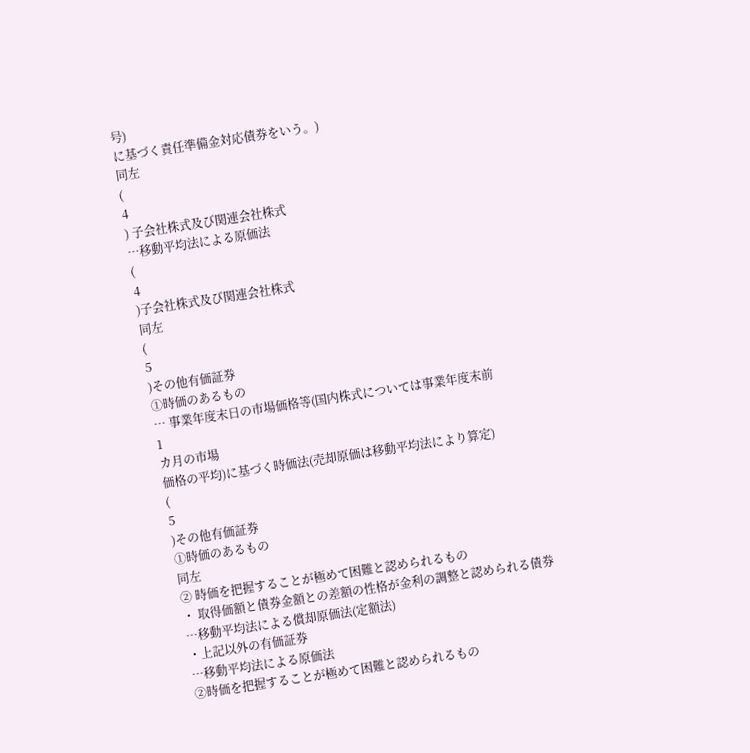号)
に基づく責任準備金対応債券をいう。)
同左
(
4
) 子会社株式及び関連会社株式
…移動平均法による原価法
(
4
)子会社株式及び関連会社株式
同左
(
5
)その他有価証券
①時価のあるもの
… 事業年度末日の市場価格等(国内株式については事業年度末前
1
カ月の市場
価格の平均)に基づく時価法(売却原価は移動平均法により算定)
(
5
)その他有価証券
①時価のあるもの
同左
② 時価を把握することが極めて困難と認められるもの
・ 取得価額と債券金額との差額の性格が金利の調整と認められる債券
…移動平均法による償却原価法(定額法)
・上記以外の有価証券
…移動平均法による原価法
②時価を把握することが極めて困難と認められるもの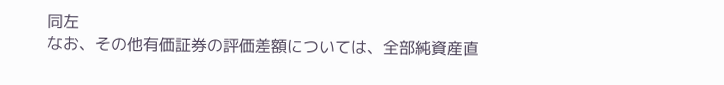同左
なお、その他有価証券の評価差額については、全部純資産直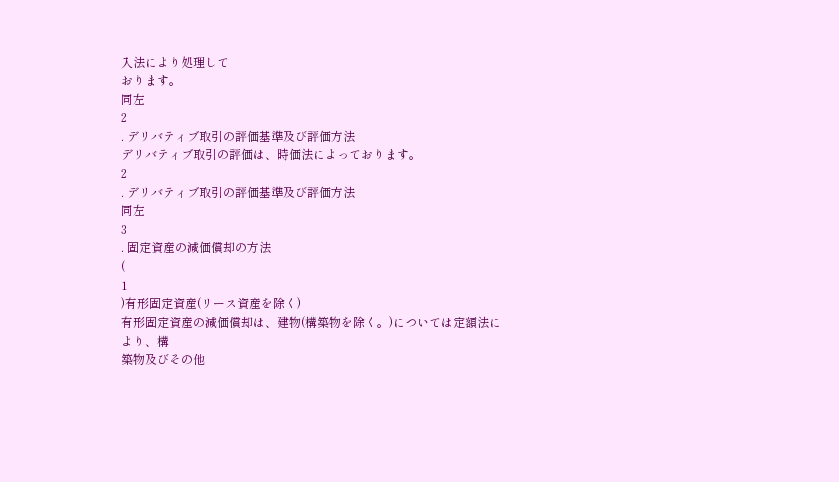入法により処理して
おります。
同左
2
. デリバティブ取引の評価基準及び評価方法
デリバティブ取引の評価は、時価法によっております。
2
. デリバティブ取引の評価基準及び評価方法
同左
3
. 固定資産の減価償却の方法
(
1
)有形固定資産(リース資産を除く)
有形固定資産の減価償却は、建物(構築物を除く。)については定額法により、構
築物及びその他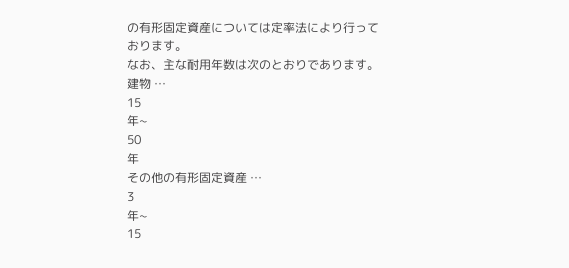の有形固定資産については定率法により行っております。
なお、主な耐用年数は次のとおりであります。
建物 …
15
年∼
50
年
その他の有形固定資産 …
3
年∼
15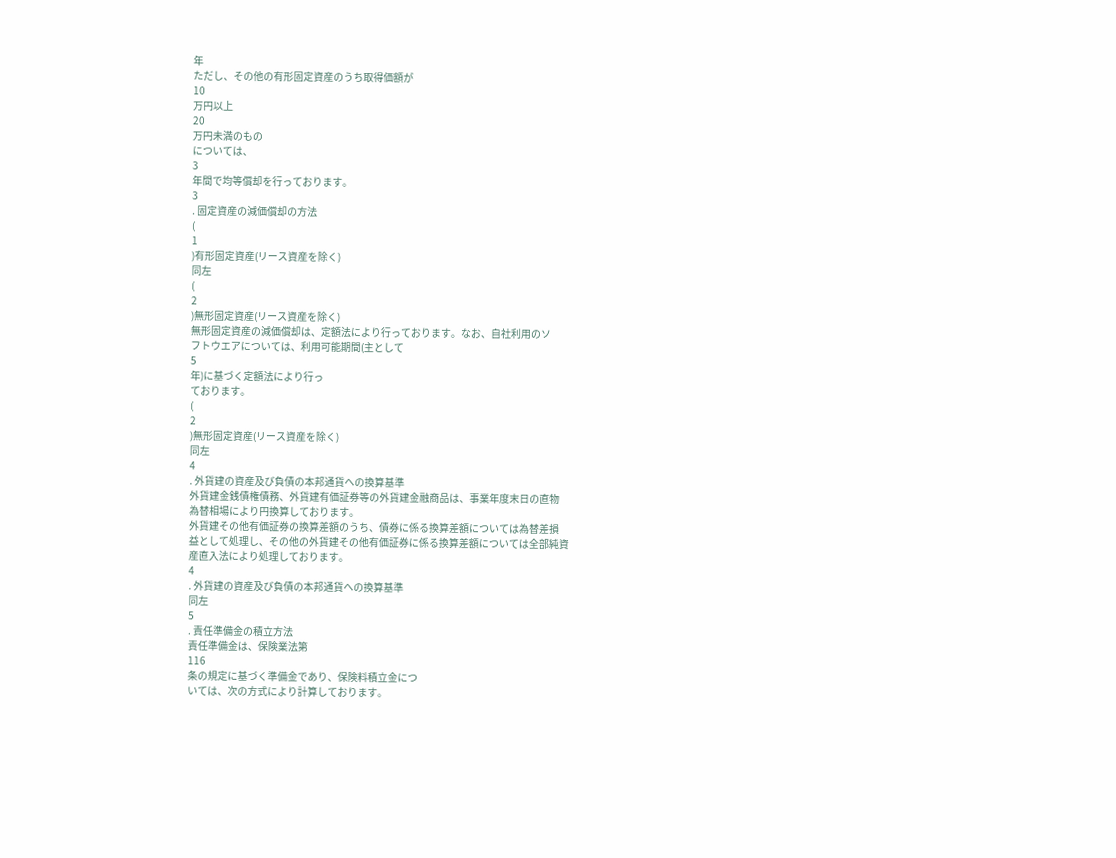年
ただし、その他の有形固定資産のうち取得価額が
10
万円以上
20
万円未満のもの
については、
3
年間で均等償却を行っております。
3
. 固定資産の減価償却の方法
(
1
)有形固定資産(リース資産を除く)
同左
(
2
)無形固定資産(リース資産を除く)
無形固定資産の減価償却は、定額法により行っております。なお、自社利用のソ
フトウエアについては、利用可能期間(主として
5
年)に基づく定額法により行っ
ております。
(
2
)無形固定資産(リース資産を除く)
同左
4
. 外貨建の資産及び負債の本邦通貨への換算基準
外貨建金銭債権債務、外貨建有価証券等の外貨建金融商品は、事業年度末日の直物
為替相場により円換算しております。
外貨建その他有価証券の換算差額のうち、債券に係る換算差額については為替差損
益として処理し、その他の外貨建その他有価証券に係る換算差額については全部純資
産直入法により処理しております。
4
. 外貨建の資産及び負債の本邦通貨への換算基準
同左
5
. 責任準備金の積立方法
責任準備金は、保険業法第
116
条の規定に基づく準備金であり、保険料積立金につ
いては、次の方式により計算しております。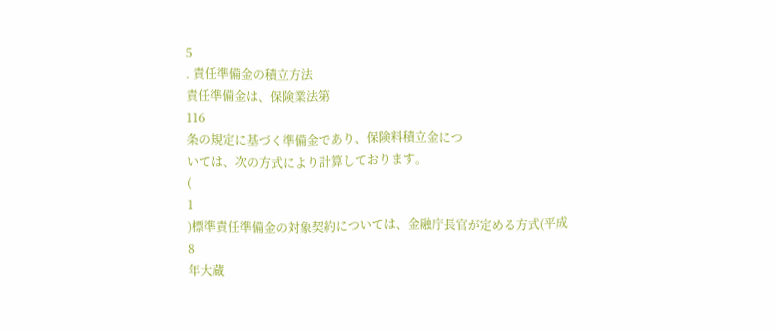5
. 責任準備金の積立方法
責任準備金は、保険業法第
116
条の規定に基づく準備金であり、保険料積立金につ
いては、次の方式により計算しております。
(
1
)標準責任準備金の対象契約については、金融庁長官が定める方式(平成
8
年大蔵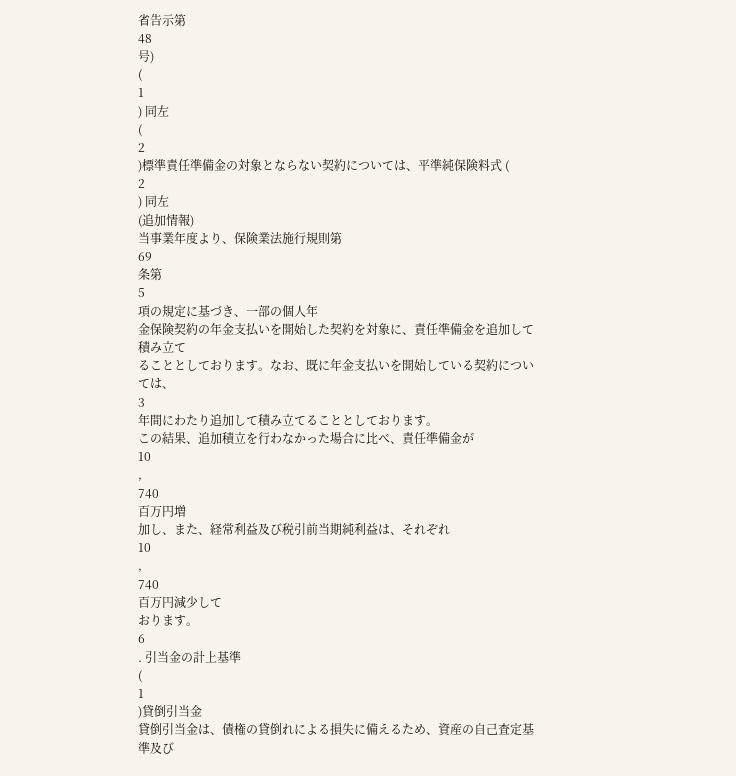省告示第
48
号)
(
1
) 同左
(
2
)標準責任準備金の対象とならない契約については、平準純保険料式 (
2
) 同左
(追加情報)
当事業年度より、保険業法施行規則第
69
条第
5
項の規定に基づき、一部の個人年
金保険契約の年金支払いを開始した契約を対象に、責任準備金を追加して積み立て
ることとしております。なお、既に年金支払いを開始している契約については、
3
年間にわたり追加して積み立てることとしております。
この結果、追加積立を行わなかった場合に比べ、責任準備金が
10
,
740
百万円増
加し、また、経常利益及び税引前当期純利益は、それぞれ
10
,
740
百万円減少して
おります。
6
. 引当金の計上基準
(
1
)貸倒引当金
貸倒引当金は、債権の貸倒れによる損失に備えるため、資産の自己査定基準及び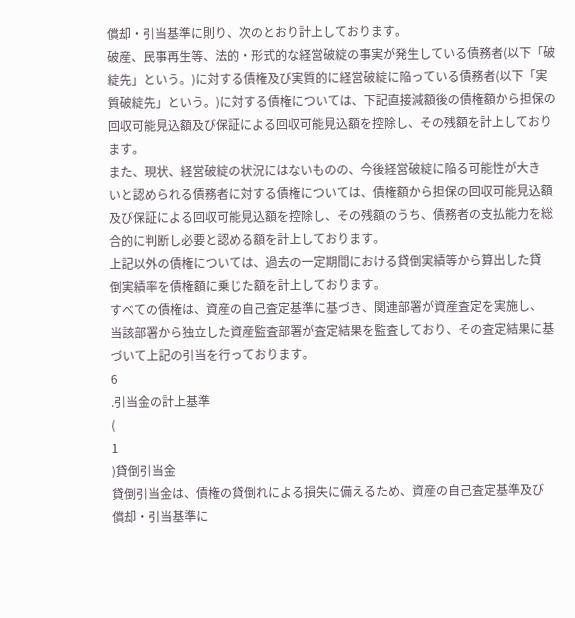償却・引当基準に則り、次のとおり計上しております。
破産、民事再生等、法的・形式的な経営破綻の事実が発生している債務者(以下「破
綻先」という。)に対する債権及び実質的に経営破綻に陥っている債務者(以下「実
質破綻先」という。)に対する債権については、下記直接減額後の債権額から担保の
回収可能見込額及び保証による回収可能見込額を控除し、その残額を計上しており
ます。
また、現状、経営破綻の状況にはないものの、今後経営破綻に陥る可能性が大き
いと認められる債務者に対する債権については、債権額から担保の回収可能見込額
及び保証による回収可能見込額を控除し、その残額のうち、債務者の支払能力を総
合的に判断し必要と認める額を計上しております。
上記以外の債権については、過去の一定期間における貸倒実績等から算出した貸
倒実績率を債権額に乗じた額を計上しております。
すべての債権は、資産の自己査定基準に基づき、関連部署が資産査定を実施し、
当該部署から独立した資産監査部署が査定結果を監査しており、その査定結果に基
づいて上記の引当を行っております。
6
.引当金の計上基準
(
1
)貸倒引当金
貸倒引当金は、債権の貸倒れによる損失に備えるため、資産の自己査定基準及び
償却・引当基準に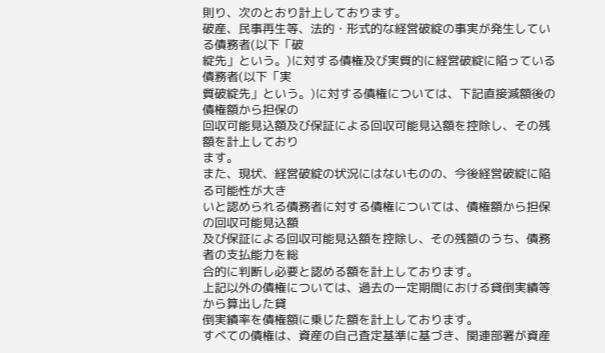則り、次のとおり計上しております。
破産、民事再生等、法的・形式的な経営破綻の事実が発生している債務者(以下「破
綻先」という。)に対する債権及び実質的に経営破綻に陥っている債務者(以下「実
質破綻先」という。)に対する債権については、下記直接減額後の債権額から担保の
回収可能見込額及び保証による回収可能見込額を控除し、その残額を計上しており
ます。
また、現状、経営破綻の状況にはないものの、今後経営破綻に陥る可能性が大き
いと認められる債務者に対する債権については、債権額から担保の回収可能見込額
及び保証による回収可能見込額を控除し、その残額のうち、債務者の支払能力を総
合的に判断し必要と認める額を計上しております。
上記以外の債権については、過去の一定期間における貸倒実績等から算出した貸
倒実績率を債権額に乗じた額を計上しております。
すべての債権は、資産の自己査定基準に基づき、関連部署が資産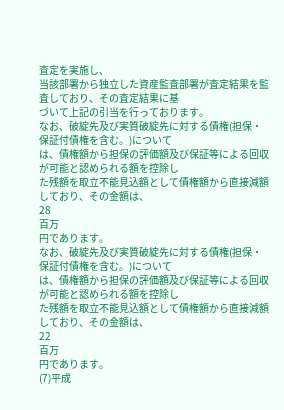査定を実施し、
当該部署から独立した資産監査部署が査定結果を監査しており、その査定結果に基
づいて上記の引当を行っております。
なお、破綻先及び実質破綻先に対する債権(担保・保証付債権を含む。)について
は、債権額から担保の評価額及び保証等による回収が可能と認められる額を控除し
た残額を取立不能見込額として債権額から直接減額しており、その金額は、
28
百万
円であります。
なお、破綻先及び実質破綻先に対する債権(担保・保証付債権を含む。)について
は、債権額から担保の評価額及び保証等による回収が可能と認められる額を控除し
た残額を取立不能見込額として債権額から直接減額しており、その金額は、
22
百万
円であります。
(7)平成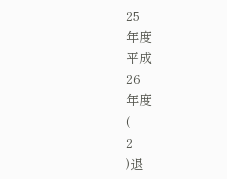25
年度
平成
26
年度
(
2
)退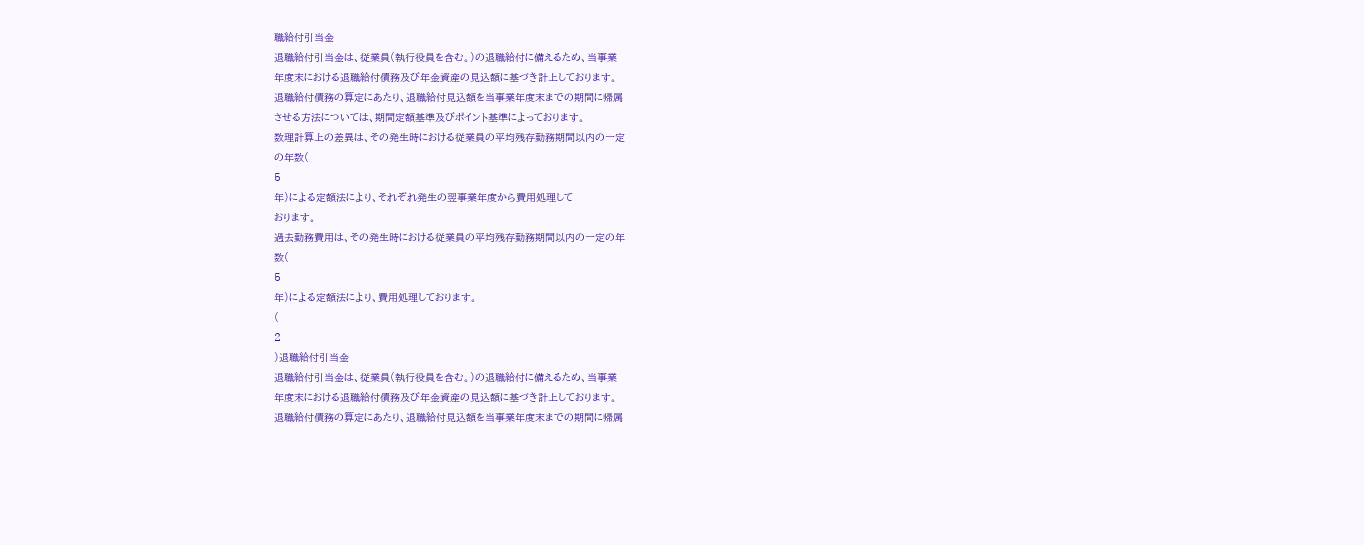職給付引当金
退職給付引当金は、従業員(執行役員を含む。)の退職給付に備えるため、当事業
年度末における退職給付債務及び年金資産の見込額に基づき計上しております。
退職給付債務の算定にあたり、退職給付見込額を当事業年度末までの期間に帰属
させる方法については、期間定額基準及びポイント基準によっております。
数理計算上の差異は、その発生時における従業員の平均残存勤務期間以内の一定
の年数(
5
年)による定額法により、それぞれ発生の翌事業年度から費用処理して
おります。
過去勤務費用は、その発生時における従業員の平均残存勤務期間以内の一定の年
数(
5
年)による定額法により、費用処理しております。
(
2
)退職給付引当金
退職給付引当金は、従業員(執行役員を含む。)の退職給付に備えるため、当事業
年度末における退職給付債務及び年金資産の見込額に基づき計上しております。
退職給付債務の算定にあたり、退職給付見込額を当事業年度末までの期間に帰属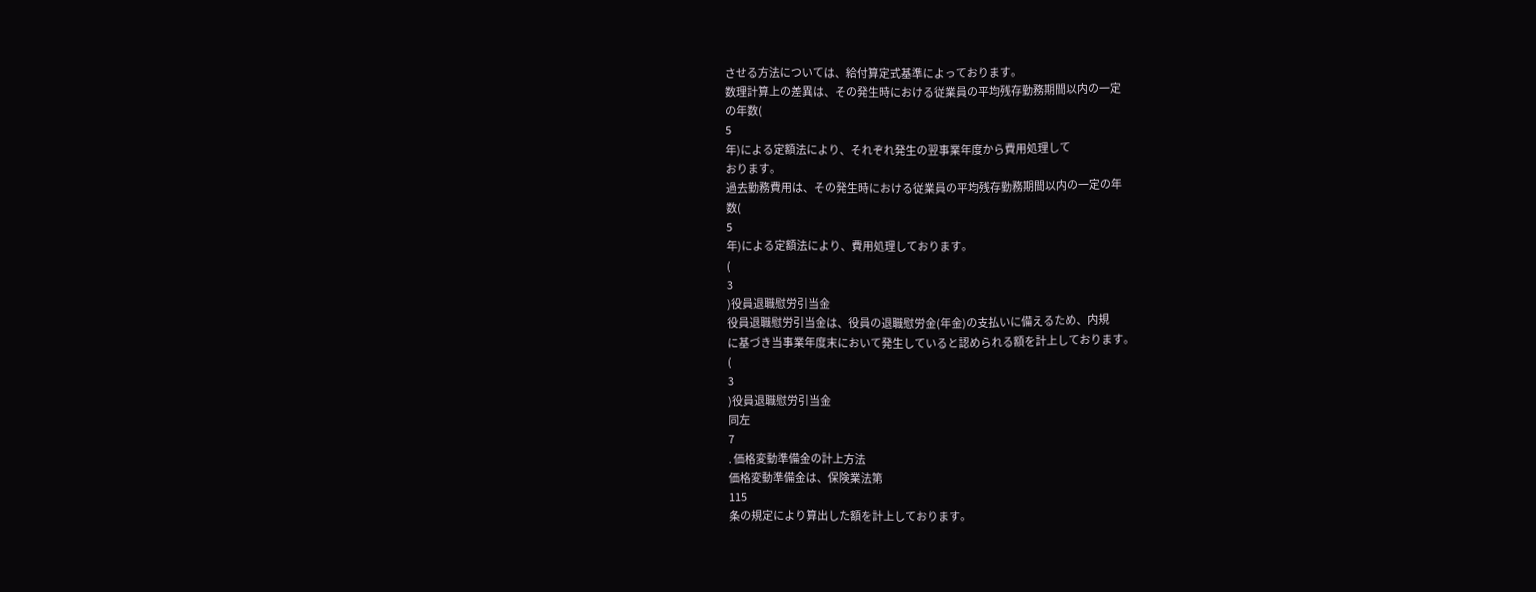させる方法については、給付算定式基準によっております。
数理計算上の差異は、その発生時における従業員の平均残存勤務期間以内の一定
の年数(
5
年)による定額法により、それぞれ発生の翌事業年度から費用処理して
おります。
過去勤務費用は、その発生時における従業員の平均残存勤務期間以内の一定の年
数(
5
年)による定額法により、費用処理しております。
(
3
)役員退職慰労引当金
役員退職慰労引当金は、役員の退職慰労金(年金)の支払いに備えるため、内規
に基づき当事業年度末において発生していると認められる額を計上しております。
(
3
)役員退職慰労引当金
同左
7
. 価格変動準備金の計上方法
価格変動準備金は、保険業法第
115
条の規定により算出した額を計上しております。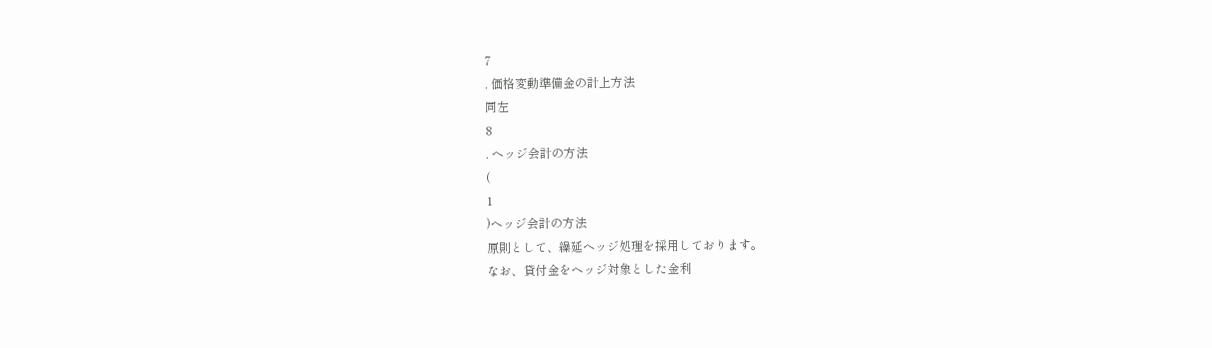7
. 価格変動準備金の計上方法
同左
8
. ヘッジ会計の方法
(
1
)ヘッジ会計の方法
原則として、繰延ヘッジ処理を採用しております。
なお、貸付金をヘッジ対象とした金利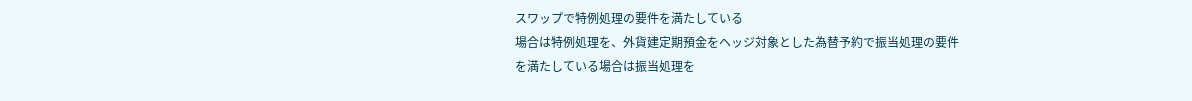スワップで特例処理の要件を満たしている
場合は特例処理を、外貨建定期預金をヘッジ対象とした為替予約で振当処理の要件
を満たしている場合は振当処理を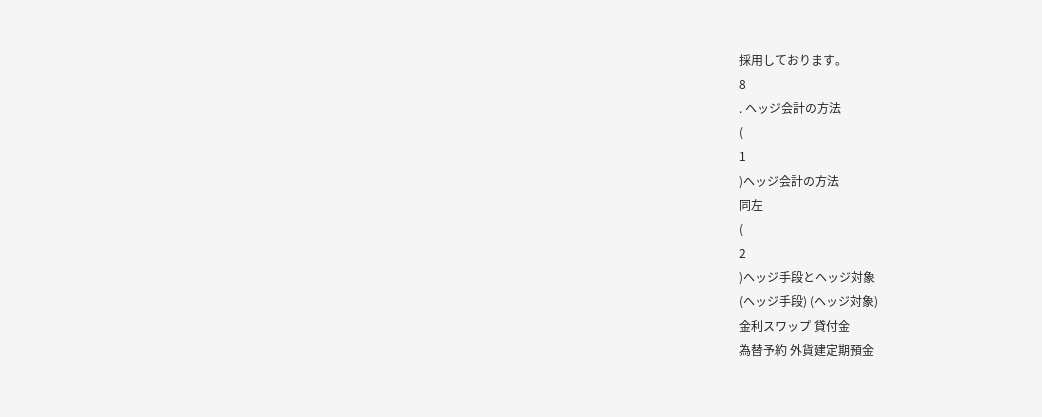採用しております。
8
. ヘッジ会計の方法
(
1
)ヘッジ会計の方法
同左
(
2
)ヘッジ手段とヘッジ対象
(ヘッジ手段) (ヘッジ対象)
金利スワップ 貸付金
為替予約 外貨建定期預金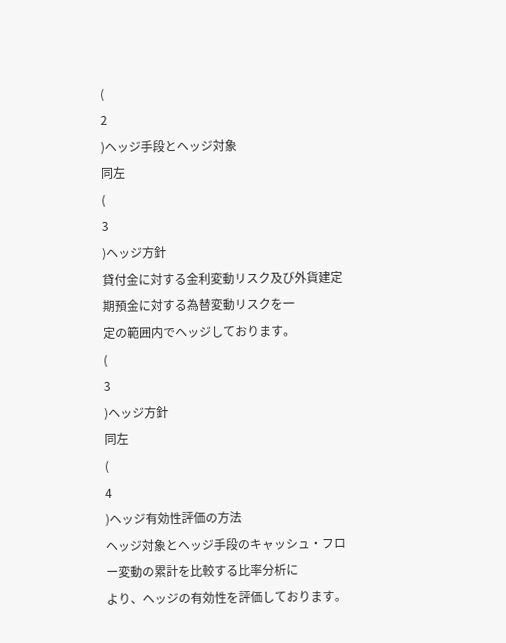(
2
)ヘッジ手段とヘッジ対象
同左
(
3
)ヘッジ方針
貸付金に対する金利変動リスク及び外貨建定期預金に対する為替変動リスクを一
定の範囲内でヘッジしております。
(
3
)ヘッジ方針
同左
(
4
)ヘッジ有効性評価の方法
ヘッジ対象とヘッジ手段のキャッシュ・フロー変動の累計を比較する比率分析に
より、ヘッジの有効性を評価しております。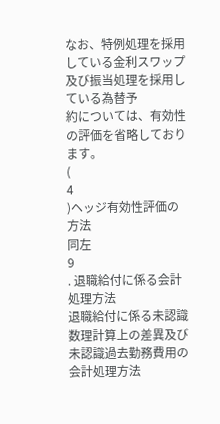なお、特例処理を採用している金利スワップ及び振当処理を採用している為替予
約については、有効性の評価を省略しております。
(
4
)ヘッジ有効性評価の方法
同左
9
. 退職給付に係る会計処理方法
退職給付に係る未認識数理計算上の差異及び未認識過去勤務費用の会計処理方法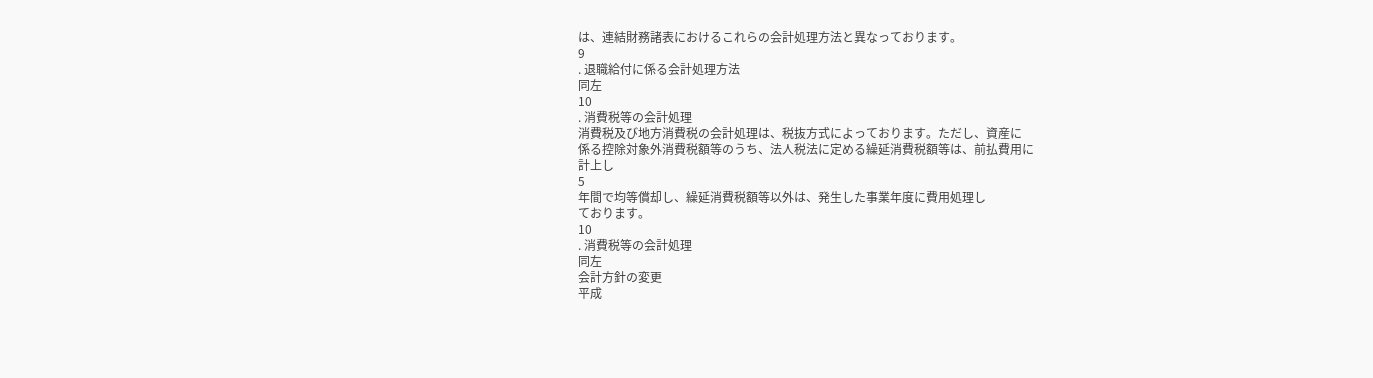は、連結財務諸表におけるこれらの会計処理方法と異なっております。
9
. 退職給付に係る会計処理方法
同左
10
. 消費税等の会計処理
消費税及び地方消費税の会計処理は、税抜方式によっております。ただし、資産に
係る控除対象外消費税額等のうち、法人税法に定める繰延消費税額等は、前払費用に
計上し
5
年間で均等償却し、繰延消費税額等以外は、発生した事業年度に費用処理し
ております。
10
. 消費税等の会計処理
同左
会計方針の変更
平成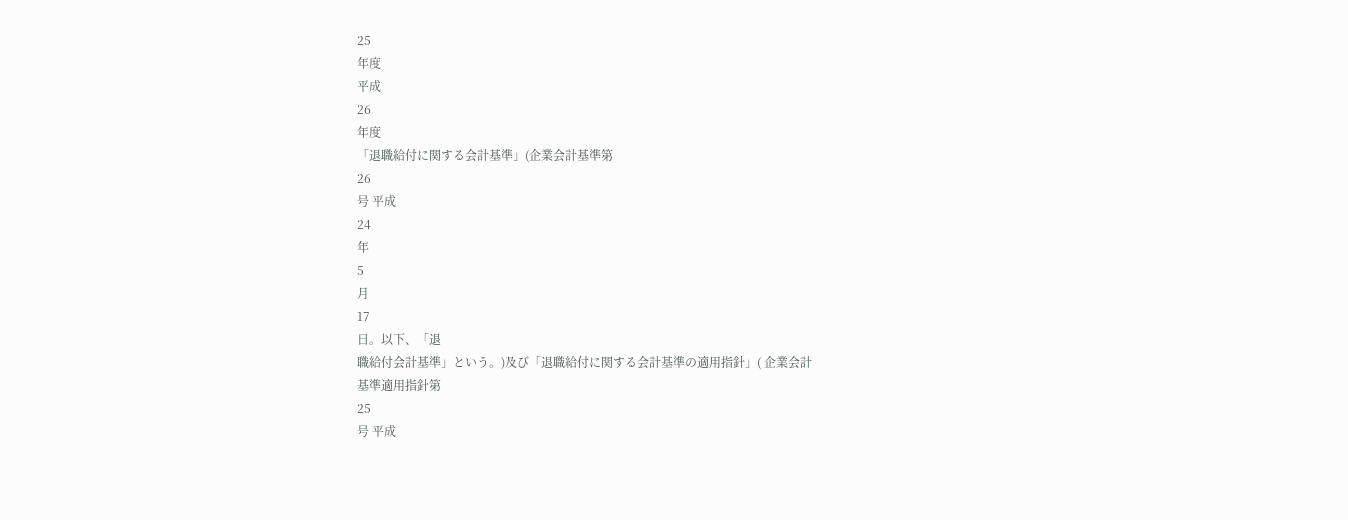25
年度
平成
26
年度
「退職給付に関する会計基準」(企業会計基準第
26
号 平成
24
年
5
月
17
日。以下、「退
職給付会計基準」という。)及び「退職給付に関する会計基準の適用指針」( 企業会計
基準適用指針第
25
号 平成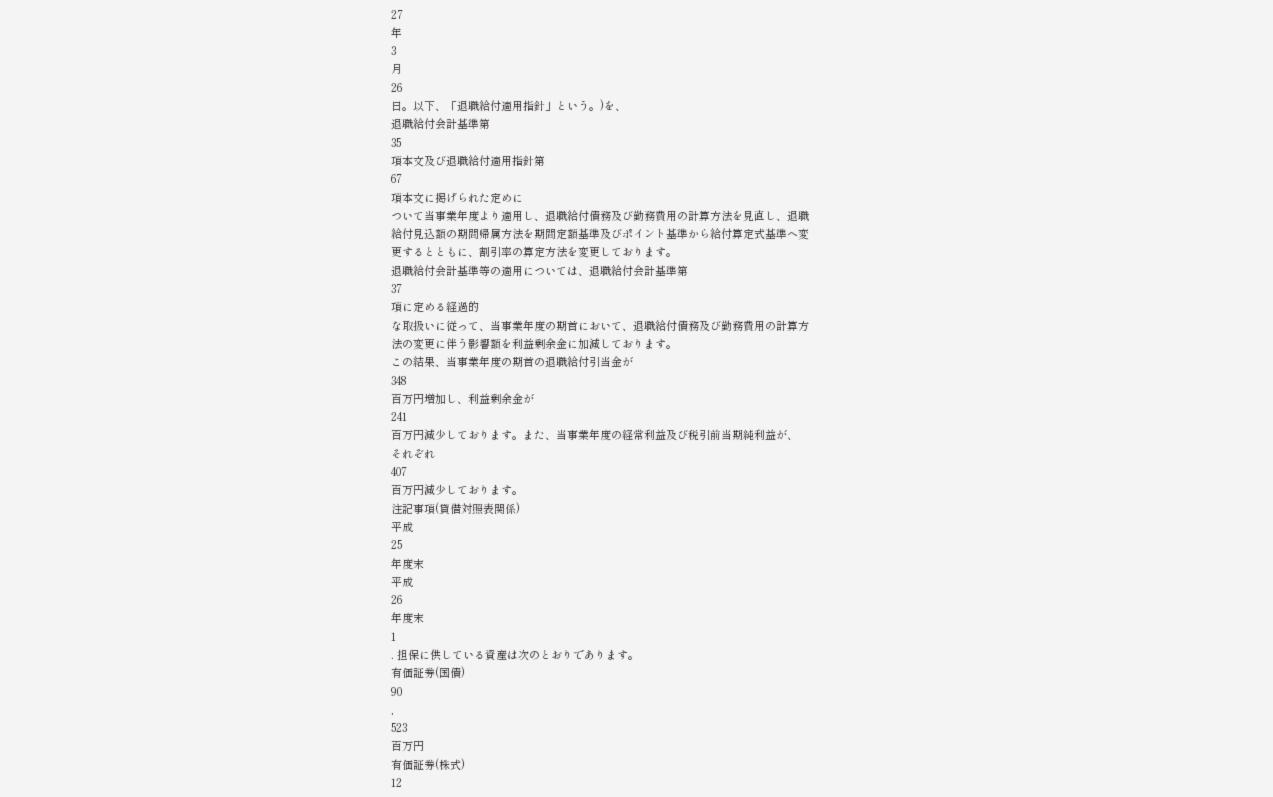27
年
3
月
26
日。以下、「退職給付適用指針」という。)を、
退職給付会計基準第
35
項本文及び退職給付適用指針第
67
項本文に掲げられた定めに
ついて当事業年度より適用し、退職給付債務及び勤務費用の計算方法を見直し、退職
給付見込額の期間帰属方法を期間定額基準及びポイント基準から給付算定式基準へ変
更するとともに、割引率の算定方法を変更しております。
退職給付会計基準等の適用については、退職給付会計基準第
37
項に定める経過的
な取扱いに従って、当事業年度の期首において、退職給付債務及び勤務費用の計算方
法の変更に伴う影響額を利益剰余金に加減しております。
この結果、当事業年度の期首の退職給付引当金が
348
百万円増加し、利益剰余金が
241
百万円減少しております。また、当事業年度の経常利益及び税引前当期純利益が、
それぞれ
407
百万円減少しております。
注記事項(貸借対照表関係)
平成
25
年度末
平成
26
年度末
1
. 担保に供している資産は次のとおりであります。
有価証券(国債)
90
,
523
百万円
有価証券(株式)
12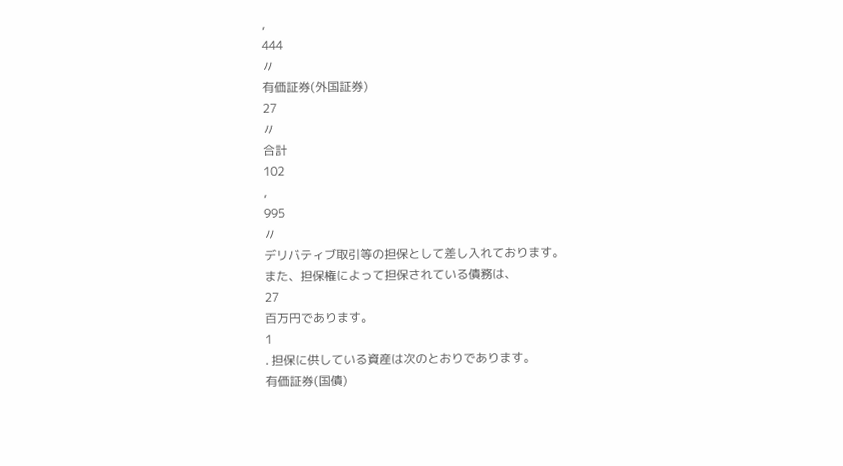,
444
〃
有価証券(外国証券)
27
〃
合計
102
,
995
〃
デリバティブ取引等の担保として差し入れております。
また、担保権によって担保されている債務は、
27
百万円であります。
1
. 担保に供している資産は次のとおりであります。
有価証券(国債)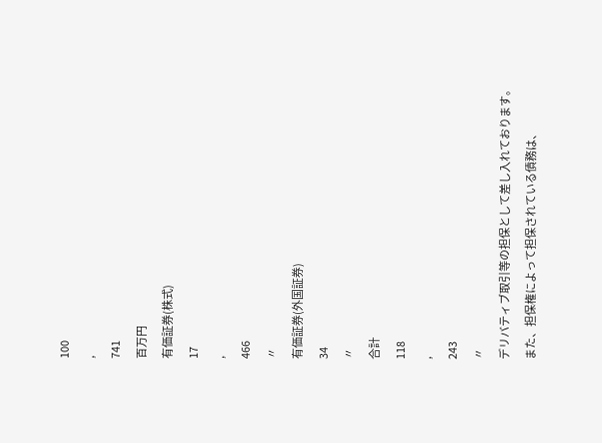100
,
741
百万円
有価証券(株式)
17
,
466
〃
有価証券(外国証券)
34
〃
合計
118
,
243
〃
デリバティブ取引等の担保として差し入れております。
また、担保権によって担保されている債務は、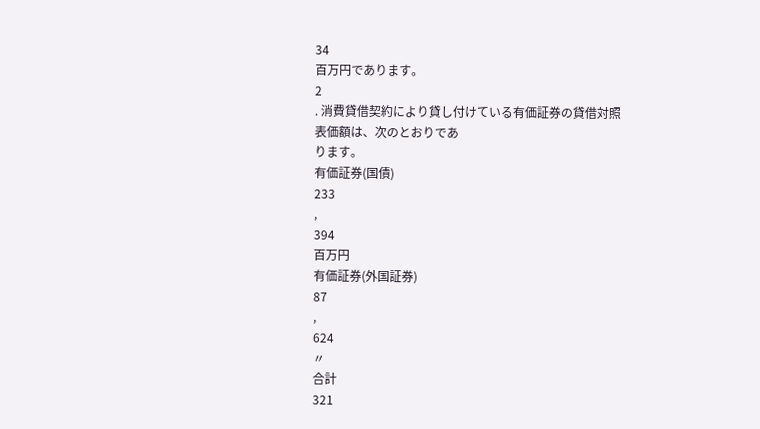34
百万円であります。
2
. 消費貸借契約により貸し付けている有価証券の貸借対照表価額は、次のとおりであ
ります。
有価証券(国債)
233
,
394
百万円
有価証券(外国証券)
87
,
624
〃
合計
321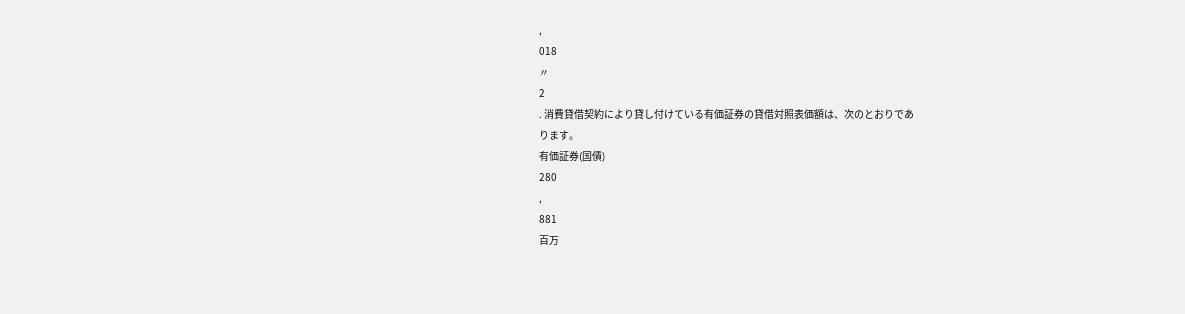,
018
〃
2
. 消費貸借契約により貸し付けている有価証券の貸借対照表価額は、次のとおりであ
ります。
有価証券(国債)
280
,
881
百万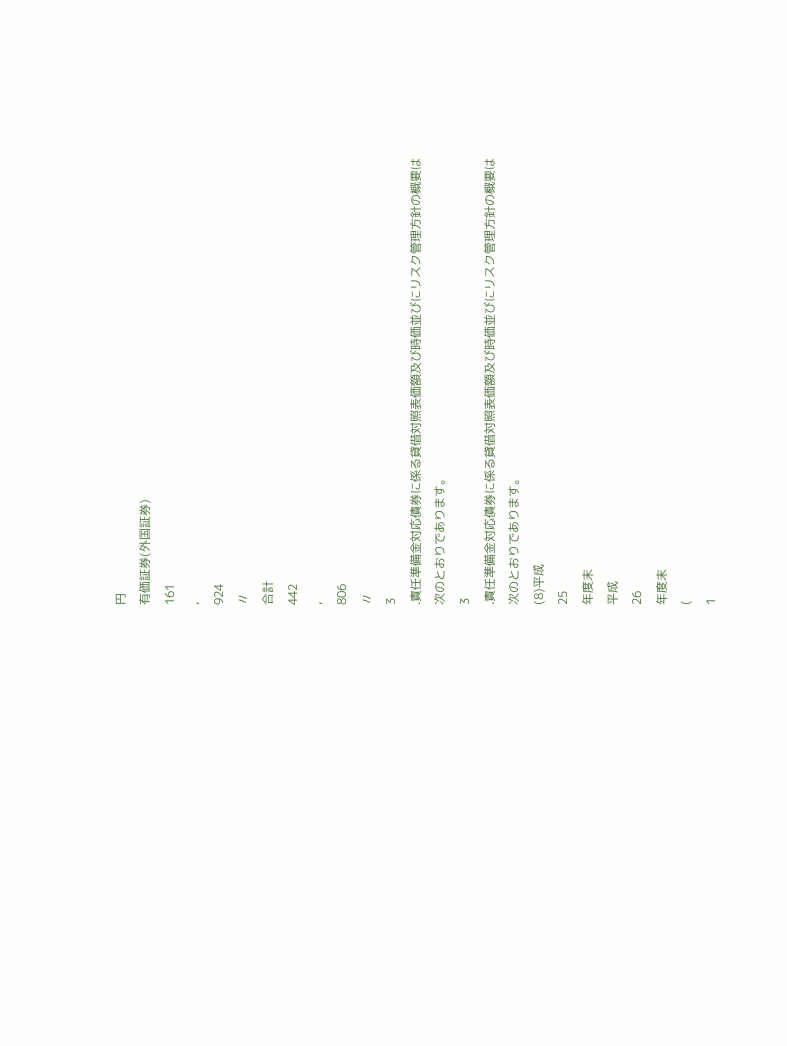円
有価証券(外国証券)
161
,
924
〃
合計
442
,
806
〃
3
.責任準備金対応債券に係る貸借対照表価額及び時価並びにリスク管理方針の概要は
次のとおりであります。
3
.責任準備金対応債券に係る貸借対照表価額及び時価並びにリスク管理方針の概要は
次のとおりであります。
(8)平成
25
年度末
平成
26
年度末
(
1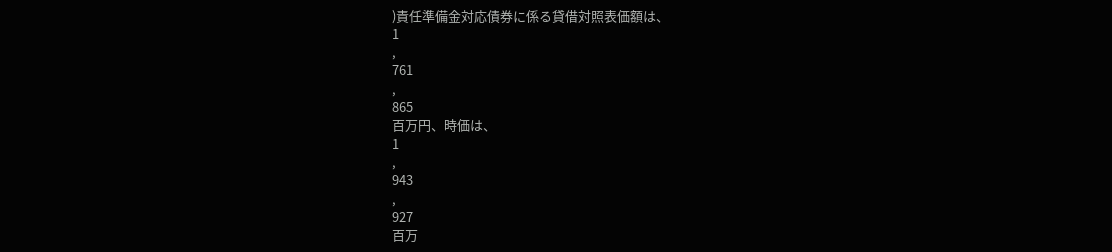)責任準備金対応債券に係る貸借対照表価額は、
1
,
761
,
865
百万円、時価は、
1
,
943
,
927
百万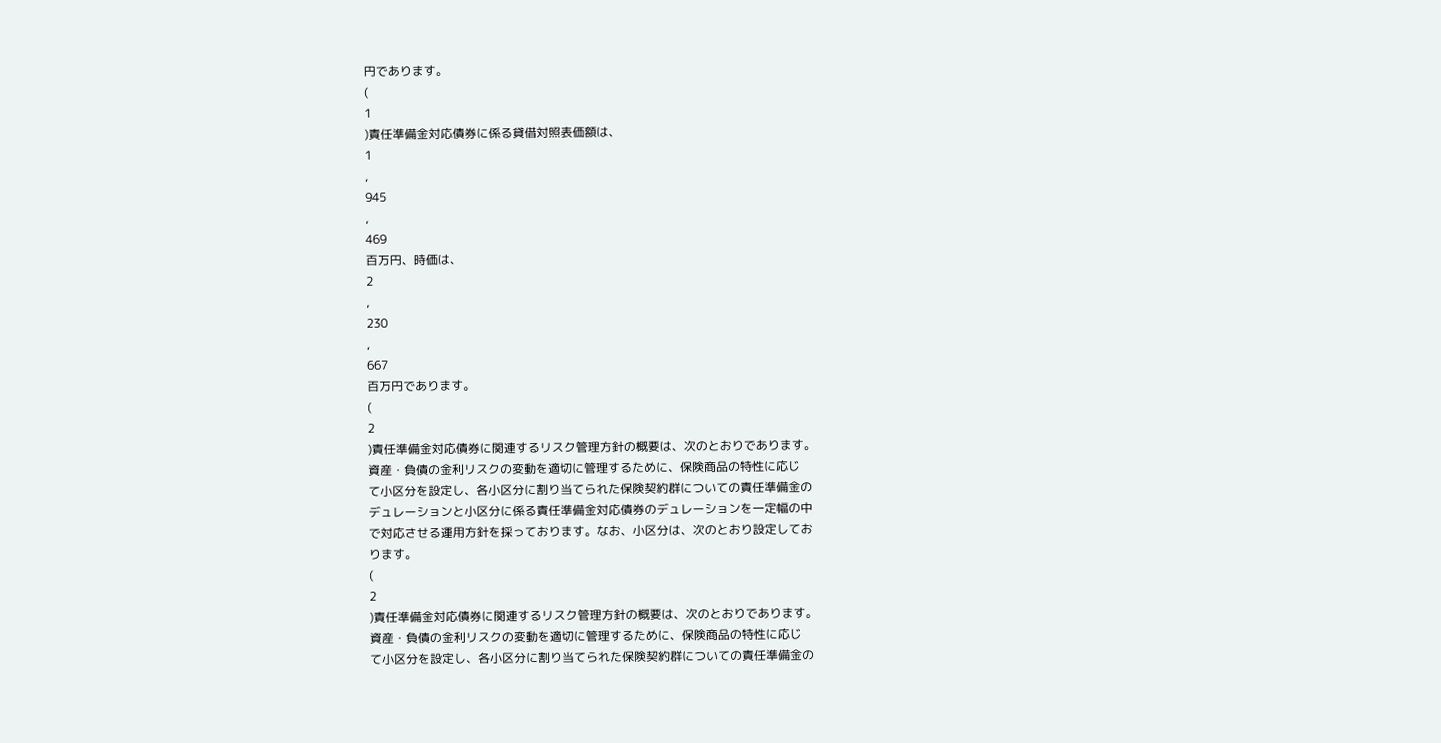円であります。
(
1
)責任準備金対応債券に係る貸借対照表価額は、
1
,
945
,
469
百万円、時価は、
2
,
230
,
667
百万円であります。
(
2
)責任準備金対応債券に関連するリスク管理方針の概要は、次のとおりであります。
資産・負債の金利リスクの変動を適切に管理するために、保険商品の特性に応じ
て小区分を設定し、各小区分に割り当てられた保険契約群についての責任準備金の
デュレーションと小区分に係る責任準備金対応債券のデュレーションを一定幅の中
で対応させる運用方針を採っております。なお、小区分は、次のとおり設定してお
ります。
(
2
)責任準備金対応債券に関連するリスク管理方針の概要は、次のとおりであります。
資産・負債の金利リスクの変動を適切に管理するために、保険商品の特性に応じ
て小区分を設定し、各小区分に割り当てられた保険契約群についての責任準備金の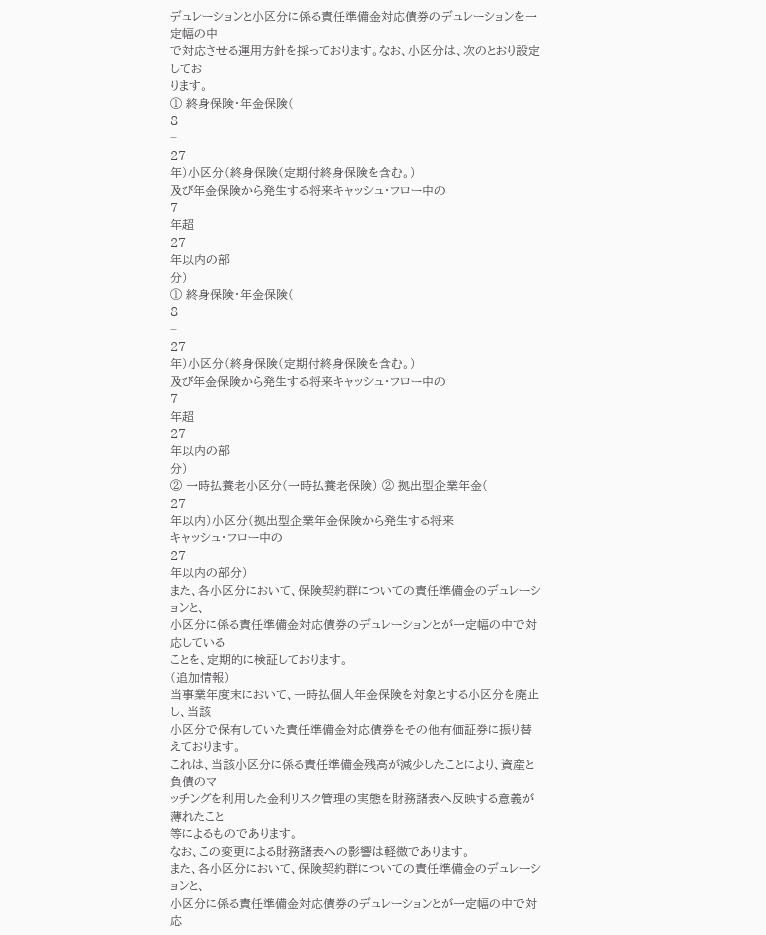デュレーションと小区分に係る責任準備金対応債券のデュレーションを一定幅の中
で対応させる運用方針を採っております。なお、小区分は、次のとおり設定してお
ります。
① 終身保険・年金保険(
8
−
27
年)小区分(終身保険(定期付終身保険を含む。)
及び年金保険から発生する将来キャッシュ・フロー中の
7
年超
27
年以内の部
分)
① 終身保険・年金保険(
8
−
27
年)小区分(終身保険(定期付終身保険を含む。)
及び年金保険から発生する将来キャッシュ・フロー中の
7
年超
27
年以内の部
分)
② 一時払養老小区分(一時払養老保険) ② 拠出型企業年金(
27
年以内)小区分(拠出型企業年金保険から発生する将来
キャッシュ・フロー中の
27
年以内の部分)
また、各小区分において、保険契約群についての責任準備金のデュレーションと、
小区分に係る責任準備金対応債券のデュレーションとが一定幅の中で対応している
ことを、定期的に検証しております。
(追加情報)
当事業年度末において、一時払個人年金保険を対象とする小区分を廃止し、当該
小区分で保有していた責任準備金対応債券をその他有価証券に振り替えております。
これは、当該小区分に係る責任準備金残高が減少したことにより、資産と負債のマ
ッチングを利用した金利リスク管理の実態を財務諸表へ反映する意義が薄れたこと
等によるものであります。
なお、この変更による財務諸表への影響は軽微であります。
また、各小区分において、保険契約群についての責任準備金のデュレーションと、
小区分に係る責任準備金対応債券のデュレーションとが一定幅の中で対応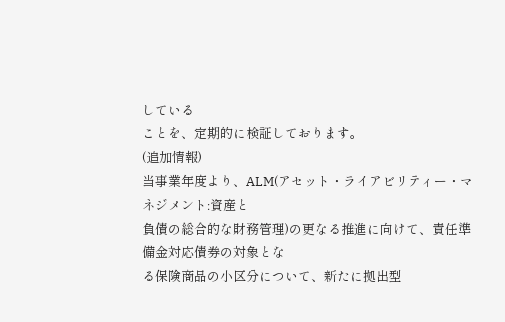している
ことを、定期的に検証しております。
(追加情報)
当事業年度より、ALM(アセット・ライアビリティー・マネジメント:資産と
負債の総合的な財務管理)の更なる推進に向けて、責任準備金対応債券の対象とな
る保険商品の小区分について、新たに拠出型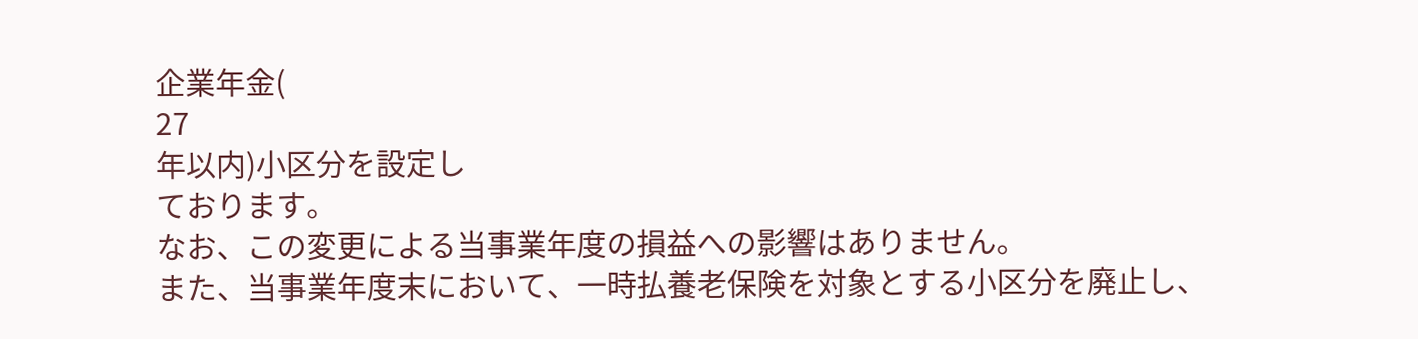企業年金(
27
年以内)小区分を設定し
ております。
なお、この変更による当事業年度の損益への影響はありません。
また、当事業年度末において、一時払養老保険を対象とする小区分を廃止し、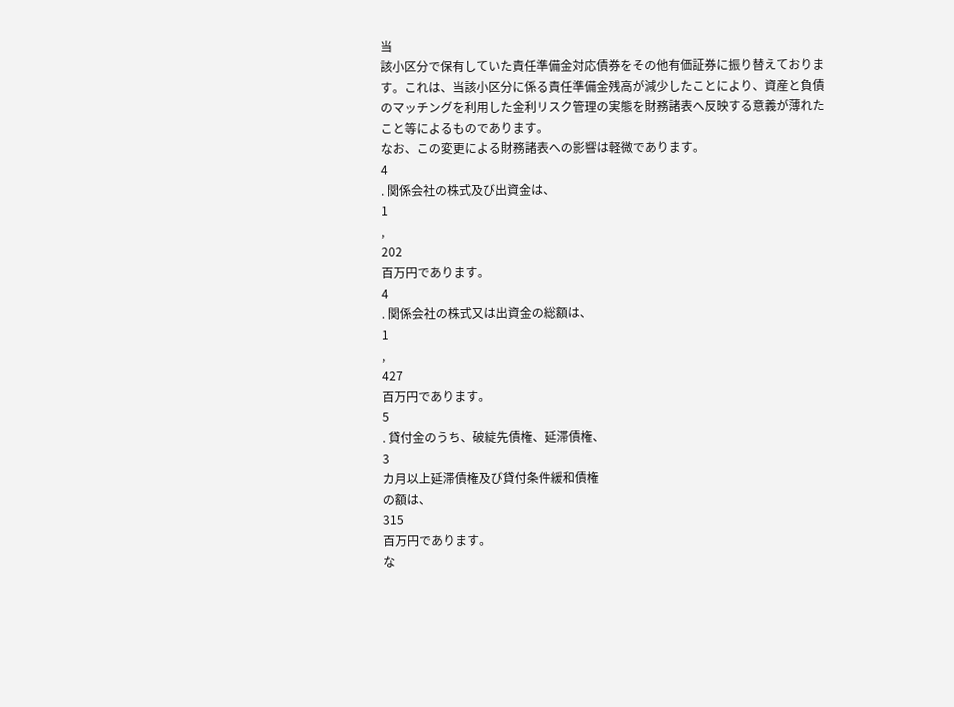当
該小区分で保有していた責任準備金対応債券をその他有価証券に振り替えておりま
す。これは、当該小区分に係る責任準備金残高が減少したことにより、資産と負債
のマッチングを利用した金利リスク管理の実態を財務諸表へ反映する意義が薄れた
こと等によるものであります。
なお、この変更による財務諸表への影響は軽微であります。
4
. 関係会社の株式及び出資金は、
1
,
202
百万円であります。
4
. 関係会社の株式又は出資金の総額は、
1
,
427
百万円であります。
5
. 貸付金のうち、破綻先債権、延滞債権、
3
カ月以上延滞債権及び貸付条件緩和債権
の額は、
315
百万円であります。
な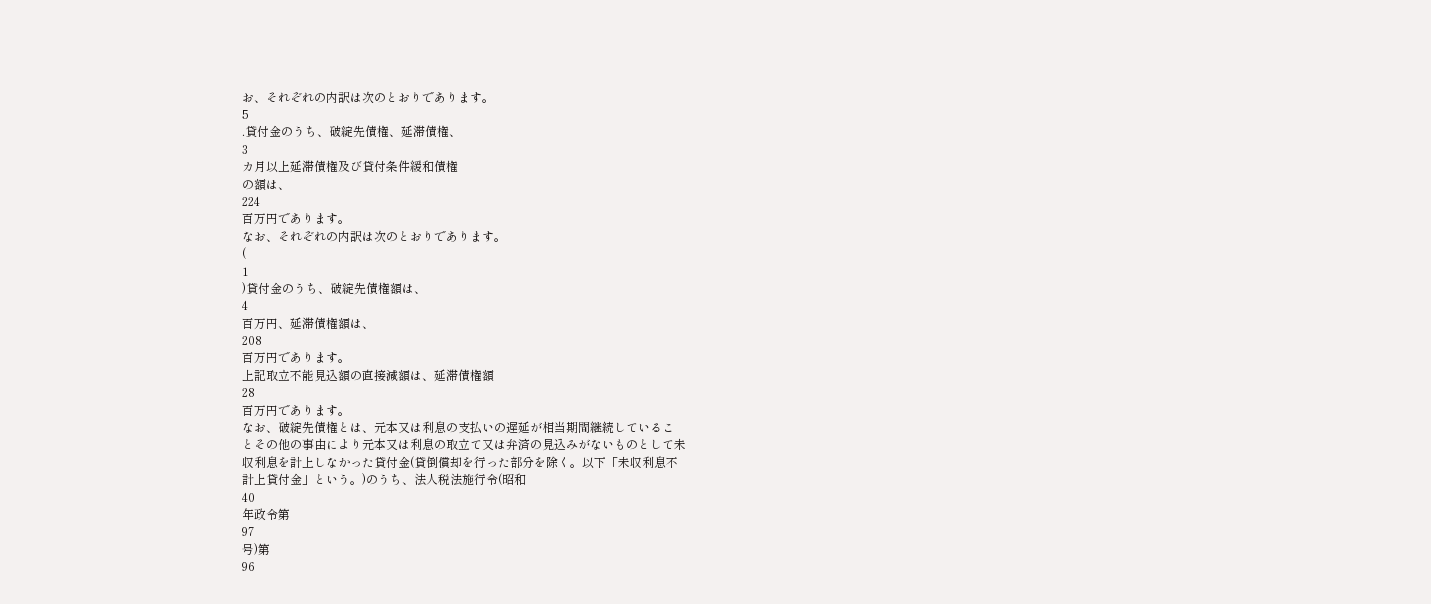お、それぞれの内訳は次のとおりであります。
5
.貸付金のうち、破綻先債権、延滞債権、
3
カ月以上延滞債権及び貸付条件緩和債権
の額は、
224
百万円であります。
なお、それぞれの内訳は次のとおりであります。
(
1
)貸付金のうち、破綻先債権額は、
4
百万円、延滞債権額は、
208
百万円であります。
上記取立不能見込額の直接減額は、延滞債権額
28
百万円であります。
なお、破綻先債権とは、元本又は利息の支払いの遅延が相当期間継続しているこ
とその他の事由により元本又は利息の取立て又は弁済の見込みがないものとして未
収利息を計上しなかった貸付金(貸倒償却を行った部分を除く。以下「未収利息不
計上貸付金」という。)のうち、法人税法施行令(昭和
40
年政令第
97
号)第
96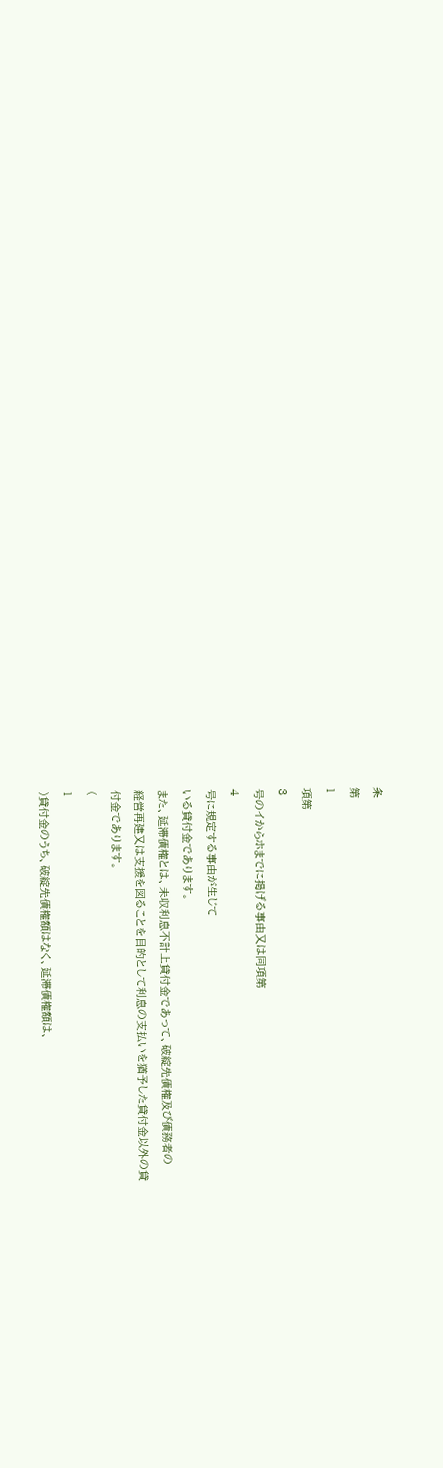条
第
1
項第
3
号のイからホまでに掲げる事由又は同項第
4
号に規定する事由が生じて
いる貸付金であります。
また、延滞債権とは、未収利息不計上貸付金であって、破綻先債権及び債務者の
経営再建又は支援を図ることを目的として利息の支払いを猶予した貸付金以外の貸
付金であります。
(
1
)貸付金のうち、破綻先債権額はなく、延滞債権額は、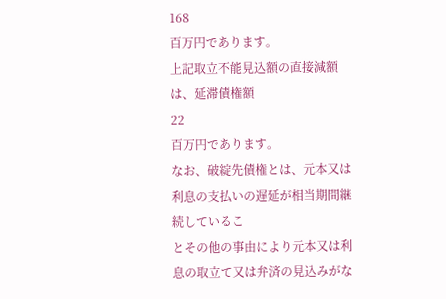168
百万円であります。
上記取立不能見込額の直接減額は、延滞債権額
22
百万円であります。
なお、破綻先債権とは、元本又は利息の支払いの遅延が相当期間継続しているこ
とその他の事由により元本又は利息の取立て又は弁済の見込みがな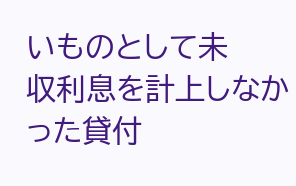いものとして未
収利息を計上しなかった貸付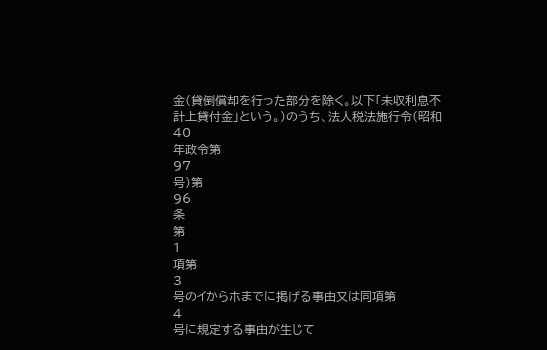金(貸倒償却を行った部分を除く。以下「未収利息不
計上貸付金」という。)のうち、法人税法施行令(昭和
40
年政令第
97
号)第
96
条
第
1
項第
3
号のイからホまでに掲げる事由又は同項第
4
号に規定する事由が生じて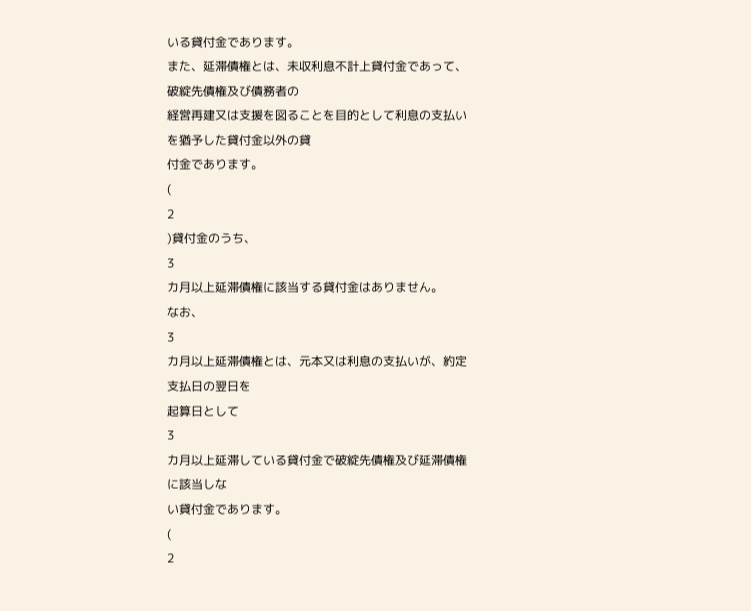いる貸付金であります。
また、延滞債権とは、未収利息不計上貸付金であって、破綻先債権及び債務者の
経営再建又は支援を図ることを目的として利息の支払いを猶予した貸付金以外の貸
付金であります。
(
2
)貸付金のうち、
3
カ月以上延滞債権に該当する貸付金はありません。
なお、
3
カ月以上延滞債権とは、元本又は利息の支払いが、約定支払日の翌日を
起算日として
3
カ月以上延滞している貸付金で破綻先債権及び延滞債権に該当しな
い貸付金であります。
(
2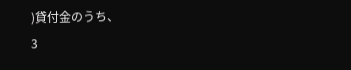)貸付金のうち、
3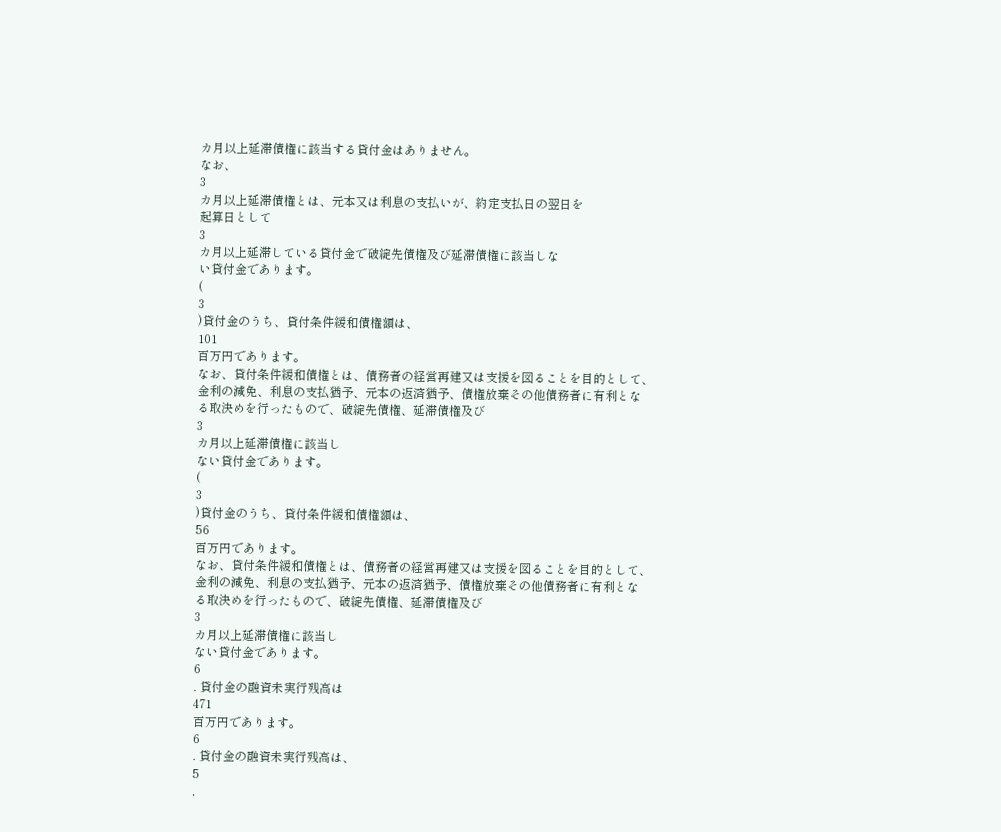カ月以上延滞債権に該当する貸付金はありません。
なお、
3
カ月以上延滞債権とは、元本又は利息の支払いが、約定支払日の翌日を
起算日として
3
カ月以上延滞している貸付金で破綻先債権及び延滞債権に該当しな
い貸付金であります。
(
3
)貸付金のうち、貸付条件緩和債権額は、
101
百万円であります。
なお、貸付条件緩和債権とは、債務者の経営再建又は支援を図ることを目的として、
金利の減免、利息の支払猶予、元本の返済猶予、債権放棄その他債務者に有利とな
る取決めを行ったもので、破綻先債権、延滞債権及び
3
カ月以上延滞債権に該当し
ない貸付金であります。
(
3
)貸付金のうち、貸付条件緩和債権額は、
56
百万円であります。
なお、貸付条件緩和債権とは、債務者の経営再建又は支援を図ることを目的として、
金利の減免、利息の支払猶予、元本の返済猶予、債権放棄その他債務者に有利とな
る取決めを行ったもので、破綻先債権、延滞債権及び
3
カ月以上延滞債権に該当し
ない貸付金であります。
6
. 貸付金の融資未実行残高は
471
百万円であります。
6
. 貸付金の融資未実行残高は、
5
,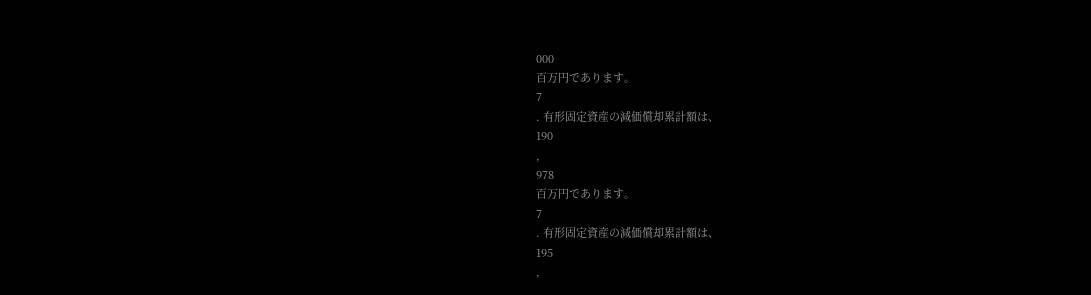000
百万円であります。
7
. 有形固定資産の減価償却累計額は、
190
,
978
百万円であります。
7
. 有形固定資産の減価償却累計額は、
195
,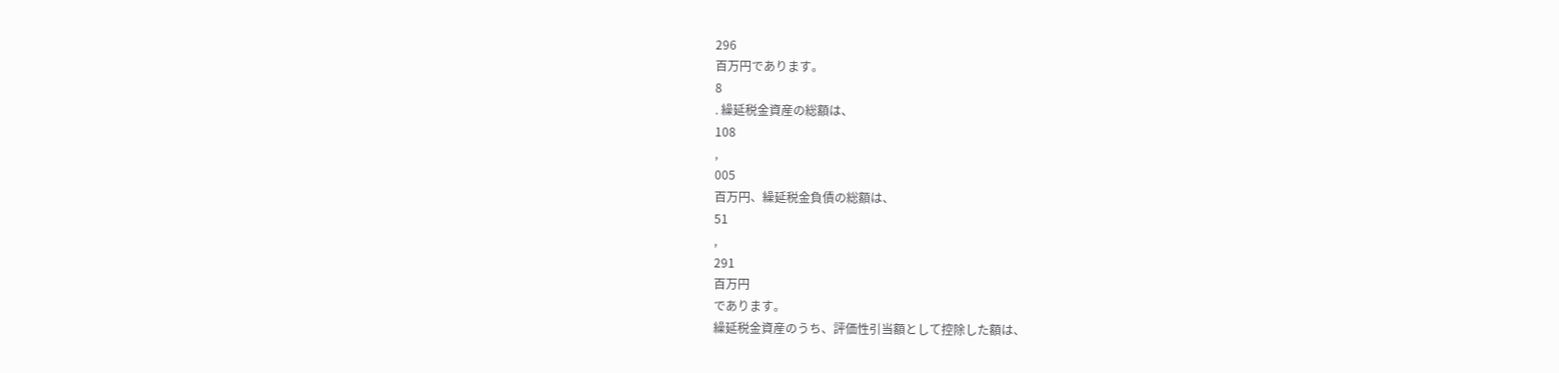296
百万円であります。
8
. 繰延税金資産の総額は、
108
,
005
百万円、繰延税金負債の総額は、
51
,
291
百万円
であります。
繰延税金資産のうち、評価性引当額として控除した額は、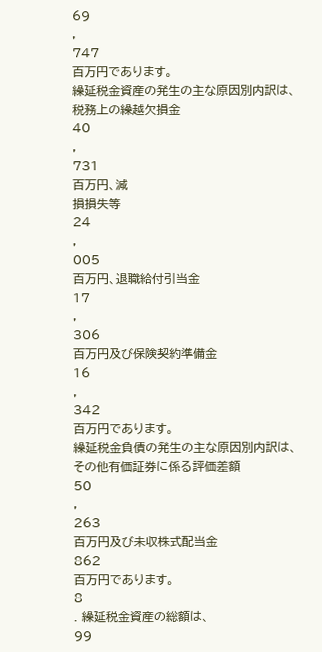69
,
747
百万円であります。
繰延税金資産の発生の主な原因別内訳は、税務上の繰越欠損金
40
,
731
百万円、減
損損失等
24
,
005
百万円、退職給付引当金
17
,
306
百万円及び保険契約準備金
16
,
342
百万円であります。
繰延税金負債の発生の主な原因別内訳は、その他有価証券に係る評価差額
50
,
263
百万円及び未収株式配当金
862
百万円であります。
8
. 繰延税金資産の総額は、
99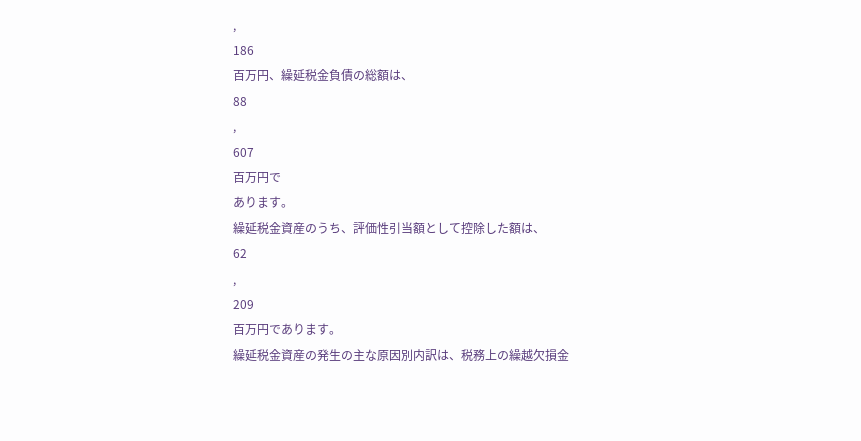,
186
百万円、繰延税金負債の総額は、
88
,
607
百万円で
あります。
繰延税金資産のうち、評価性引当額として控除した額は、
62
,
209
百万円であります。
繰延税金資産の発生の主な原因別内訳は、税務上の繰越欠損金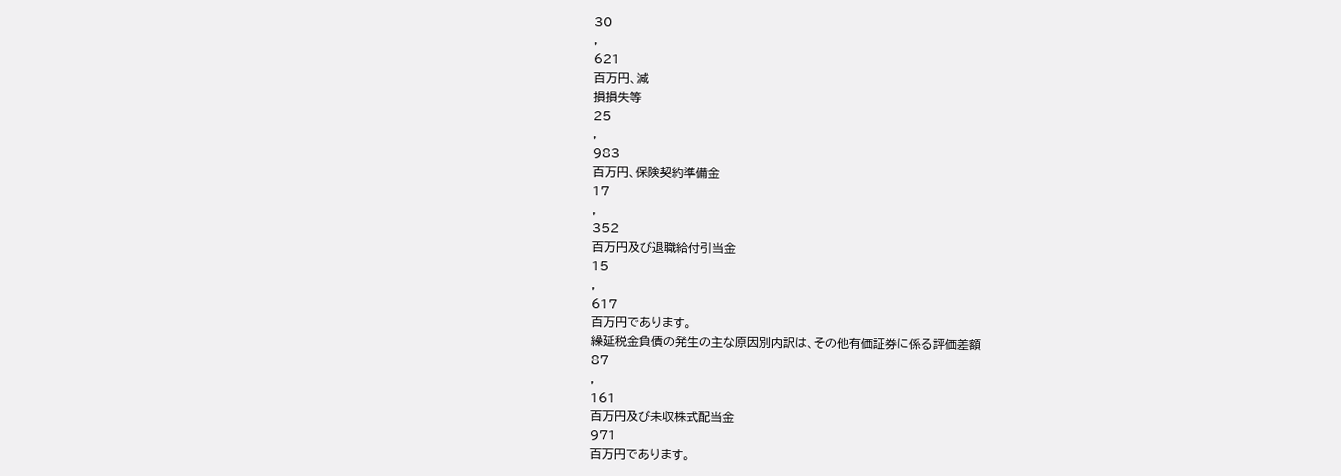30
,
621
百万円、減
損損失等
25
,
983
百万円、保険契約準備金
17
,
352
百万円及び退職給付引当金
15
,
617
百万円であります。
繰延税金負債の発生の主な原因別内訳は、その他有価証券に係る評価差額
87
,
161
百万円及び未収株式配当金
971
百万円であります。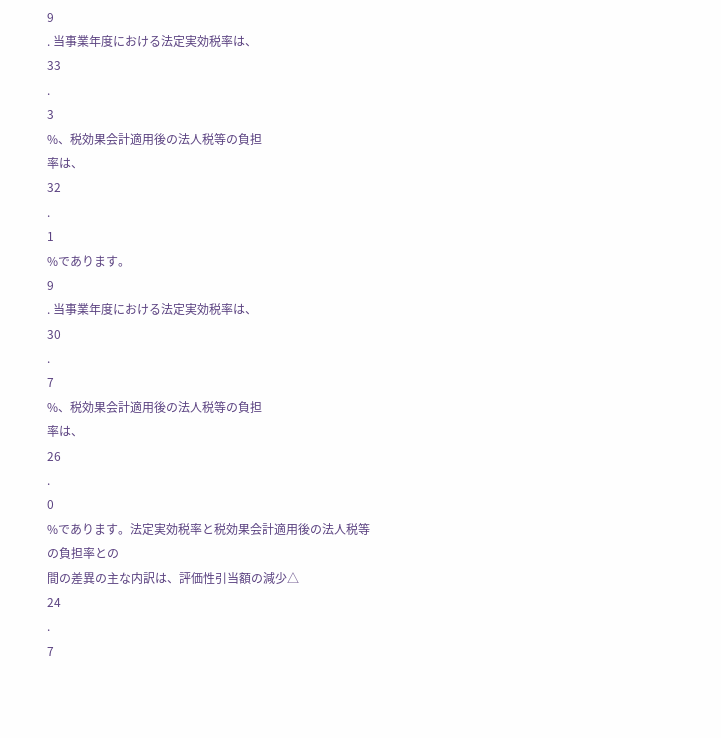9
. 当事業年度における法定実効税率は、
33
.
3
%、税効果会計適用後の法人税等の負担
率は、
32
.
1
%であります。
9
. 当事業年度における法定実効税率は、
30
.
7
%、税効果会計適用後の法人税等の負担
率は、
26
.
0
%であります。法定実効税率と税効果会計適用後の法人税等の負担率との
間の差異の主な内訳は、評価性引当額の減少△
24
.
7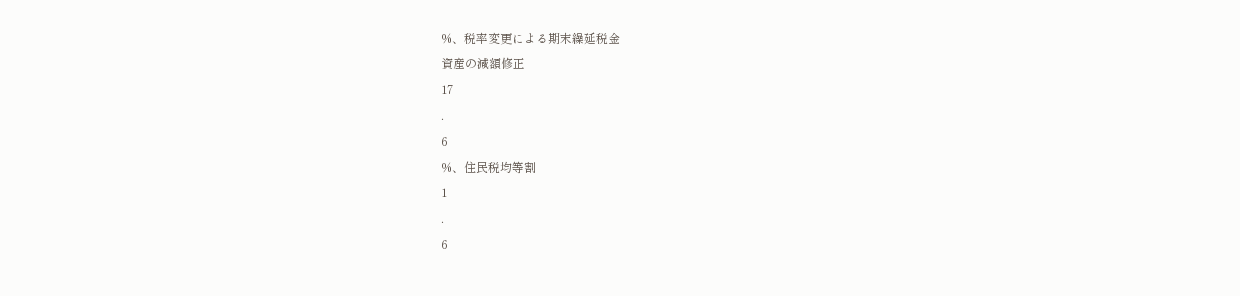%、税率変更による期末繰延税金
資産の減額修正
17
.
6
%、住民税均等割
1
.
6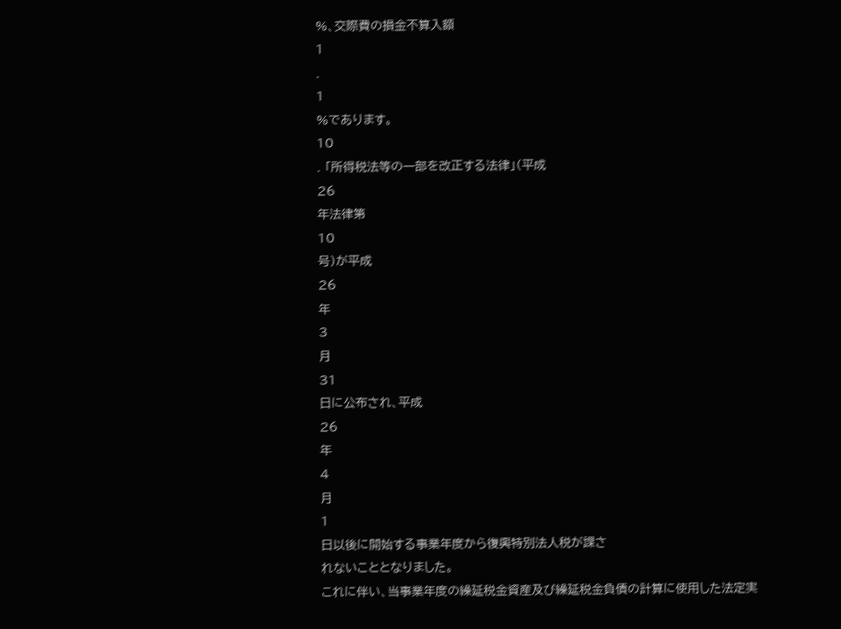%、交際費の損金不算入額
1
.
1
%であります。
10
. 「所得税法等の一部を改正する法律」(平成
26
年法律第
10
号)が平成
26
年
3
月
31
日に公布され、平成
26
年
4
月
1
日以後に開始する事業年度から復興特別法人税が課さ
れないこととなりました。
これに伴い、当事業年度の繰延税金資産及び繰延税金負債の計算に使用した法定実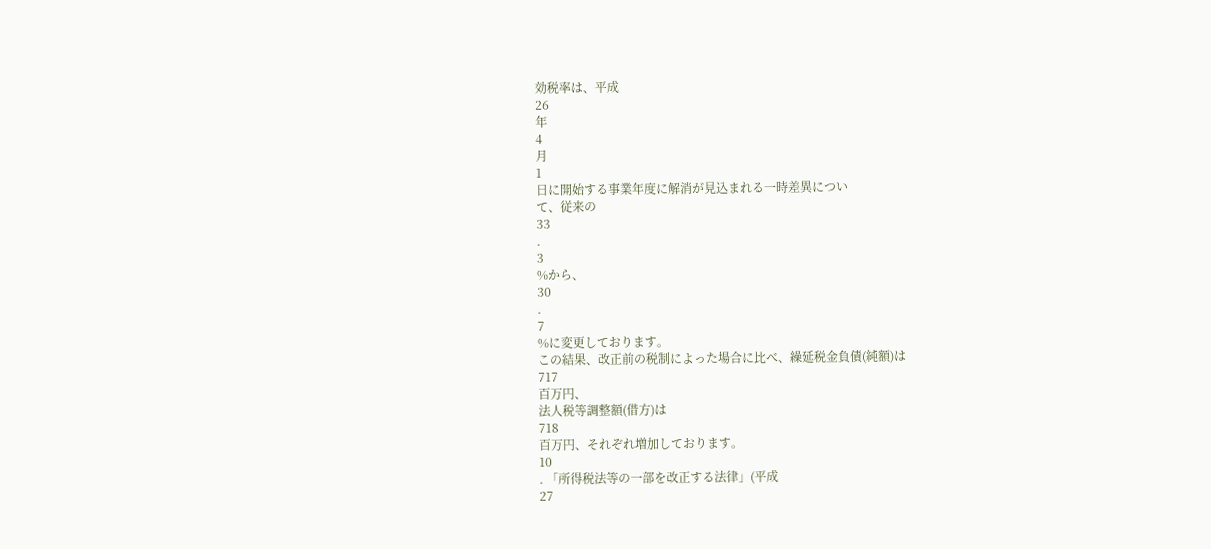効税率は、平成
26
年
4
月
1
日に開始する事業年度に解消が見込まれる一時差異につい
て、従来の
33
.
3
%から、
30
.
7
%に変更しております。
この結果、改正前の税制によった場合に比べ、繰延税金負債(純額)は
717
百万円、
法人税等調整額(借方)は
718
百万円、それぞれ増加しております。
10
. 「所得税法等の一部を改正する法律」(平成
27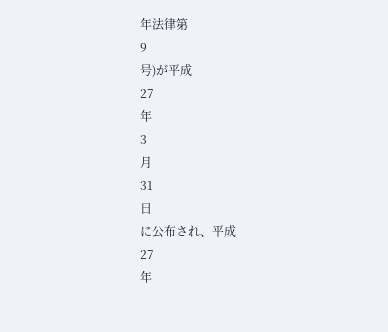年法律第
9
号)が平成
27
年
3
月
31
日
に公布され、平成
27
年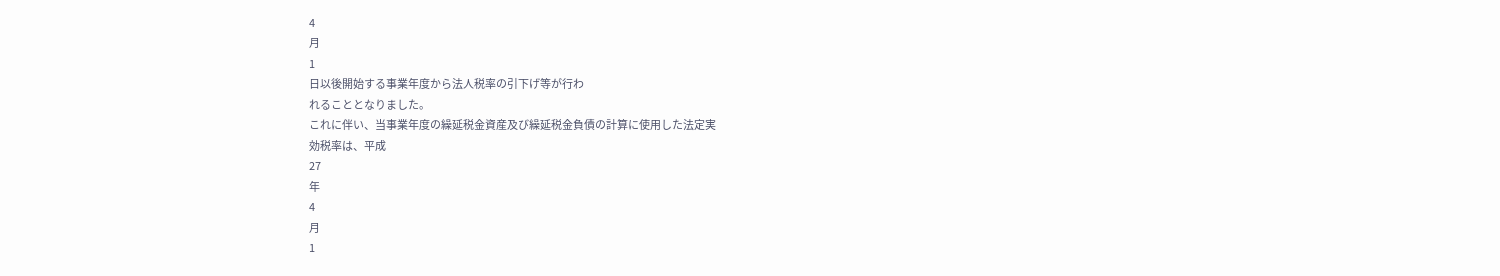4
月
1
日以後開始する事業年度から法人税率の引下げ等が行わ
れることとなりました。
これに伴い、当事業年度の繰延税金資産及び繰延税金負債の計算に使用した法定実
効税率は、平成
27
年
4
月
1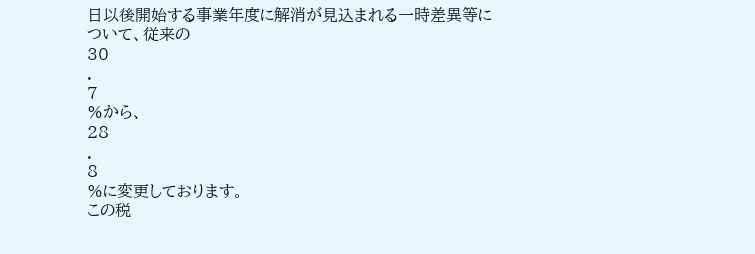日以後開始する事業年度に解消が見込まれる一時差異等に
ついて、従来の
30
.
7
%から、
28
.
8
%に変更しております。
この税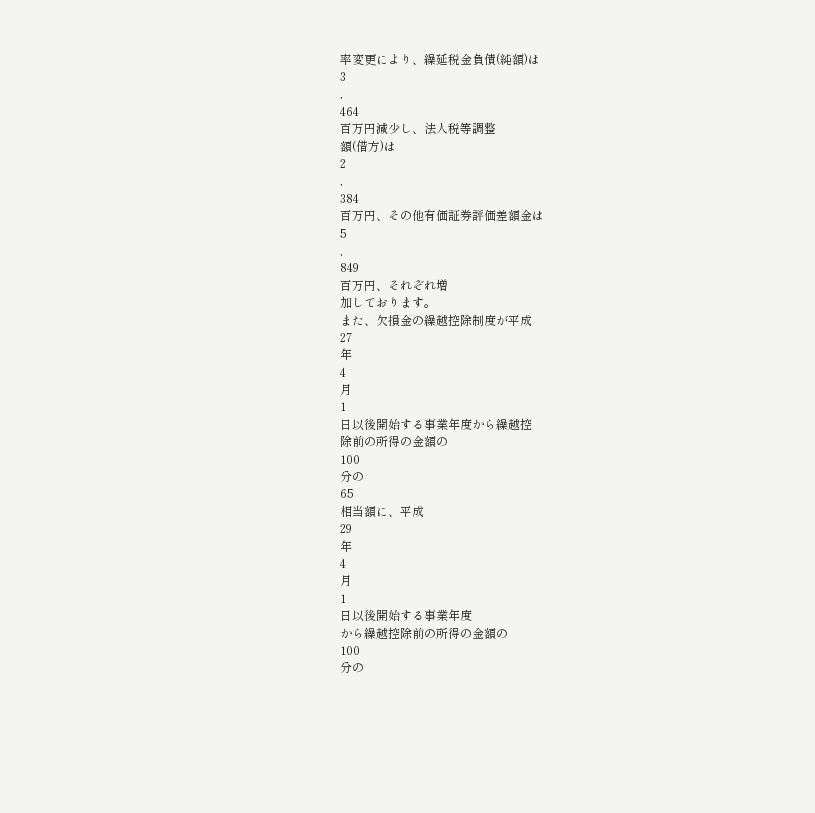率変更により、繰延税金負債(純額)は
3
,
464
百万円減少し、法人税等調整
額(借方)は
2
,
384
百万円、その他有価証券評価差額金は
5
,
849
百万円、それぞれ増
加しております。
また、欠損金の繰越控除制度が平成
27
年
4
月
1
日以後開始する事業年度から繰越控
除前の所得の金額の
100
分の
65
相当額に、平成
29
年
4
月
1
日以後開始する事業年度
から繰越控除前の所得の金額の
100
分の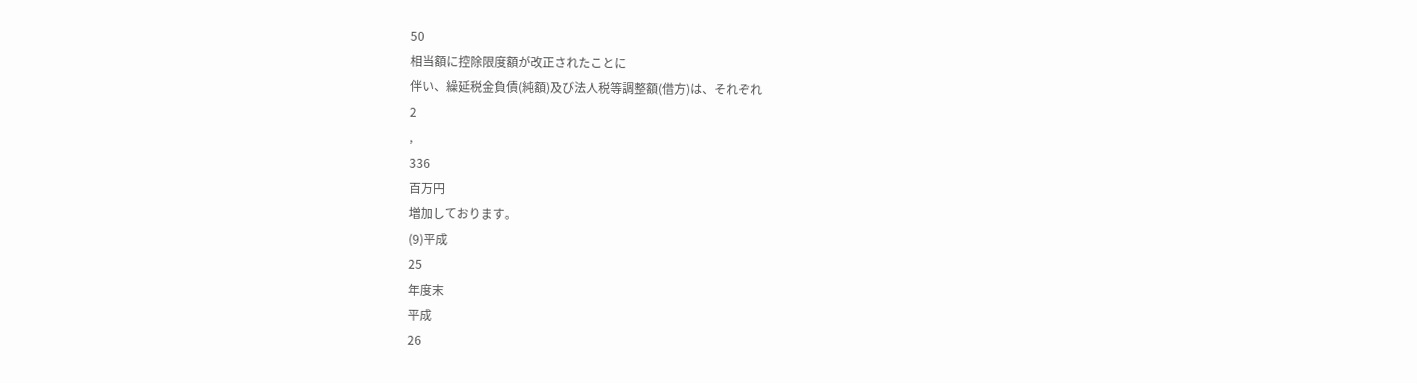50
相当額に控除限度額が改正されたことに
伴い、繰延税金負債(純額)及び法人税等調整額(借方)は、それぞれ
2
,
336
百万円
増加しております。
(9)平成
25
年度末
平成
26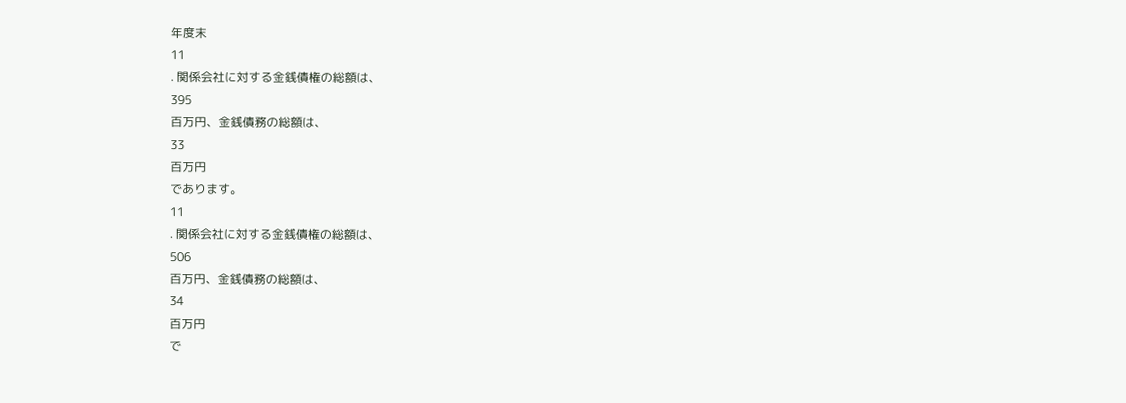年度末
11
. 関係会社に対する金銭債権の総額は、
395
百万円、金銭債務の総額は、
33
百万円
であります。
11
. 関係会社に対する金銭債権の総額は、
506
百万円、金銭債務の総額は、
34
百万円
で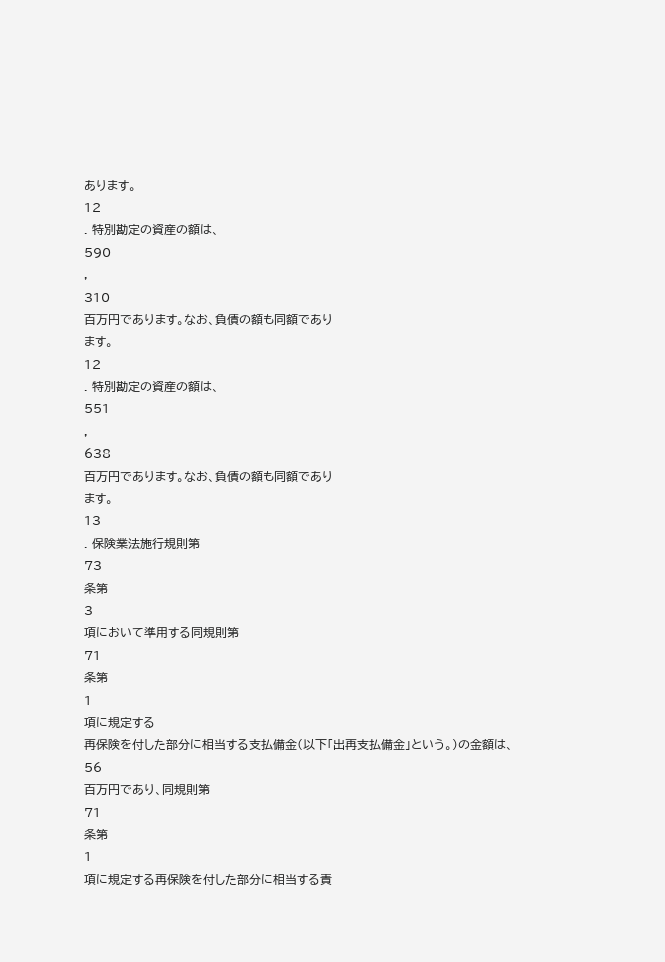あります。
12
. 特別勘定の資産の額は、
590
,
310
百万円であります。なお、負債の額も同額であり
ます。
12
. 特別勘定の資産の額は、
551
,
638
百万円であります。なお、負債の額も同額であり
ます。
13
. 保険業法施行規則第
73
条第
3
項において準用する同規則第
71
条第
1
項に規定する
再保険を付した部分に相当する支払備金(以下「出再支払備金」という。)の金額は、
56
百万円であり、同規則第
71
条第
1
項に規定する再保険を付した部分に相当する責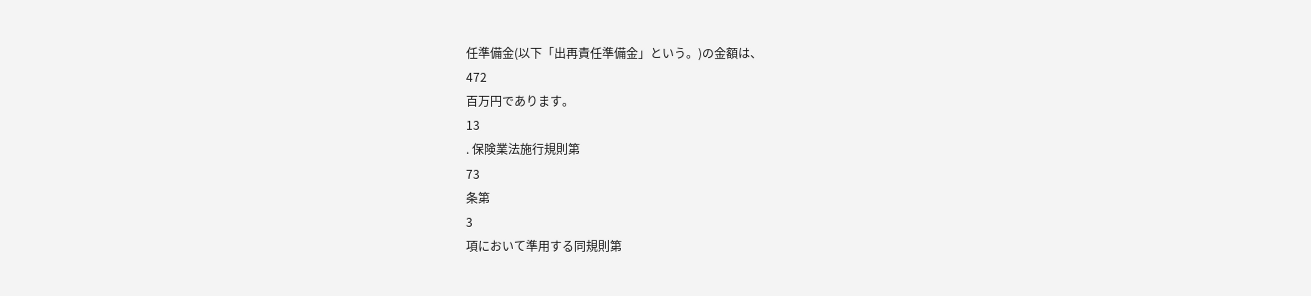任準備金(以下「出再責任準備金」という。)の金額は、
472
百万円であります。
13
. 保険業法施行規則第
73
条第
3
項において準用する同規則第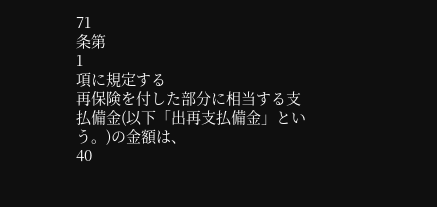71
条第
1
項に規定する
再保険を付した部分に相当する支払備金(以下「出再支払備金」という。)の金額は、
40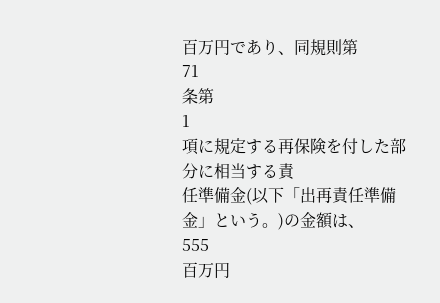百万円であり、同規則第
71
条第
1
項に規定する再保険を付した部分に相当する責
任準備金(以下「出再責任準備金」という。)の金額は、
555
百万円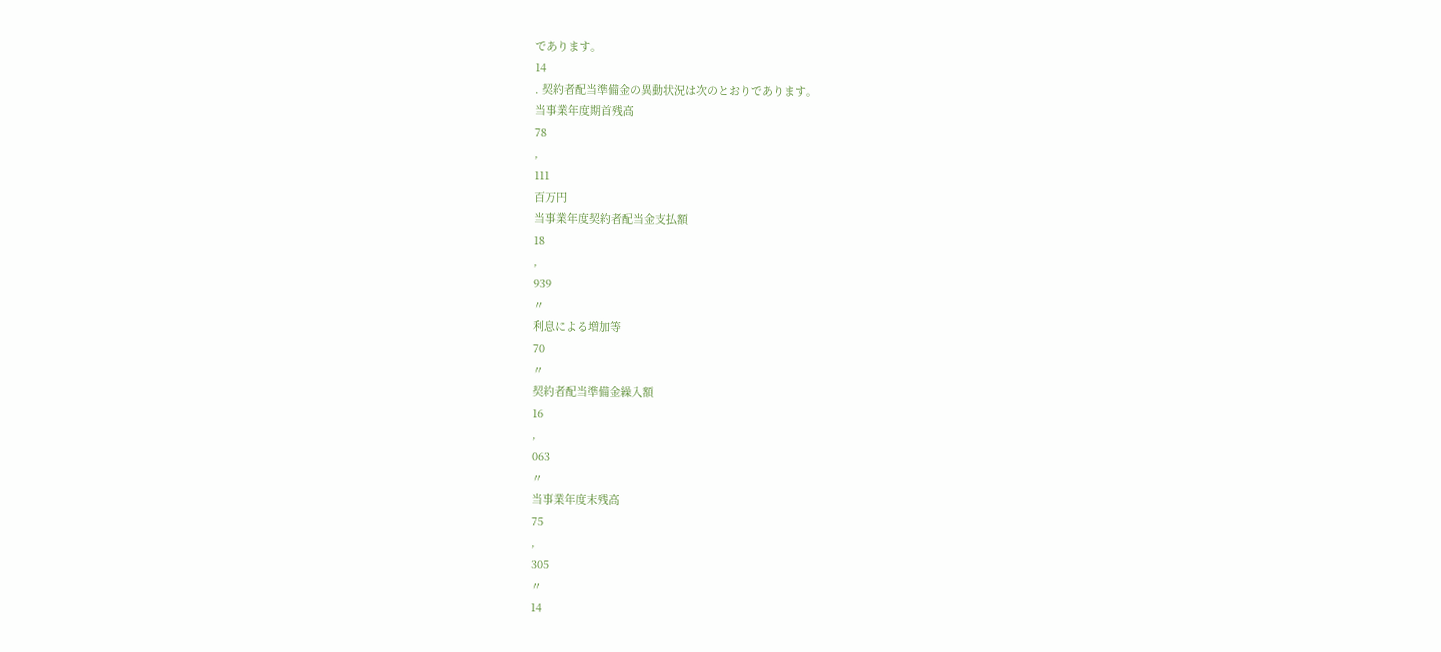であります。
14
. 契約者配当準備金の異動状況は次のとおりであります。
当事業年度期首残高
78
,
111
百万円
当事業年度契約者配当金支払額
18
,
939
〃
利息による増加等
70
〃
契約者配当準備金繰入額
16
,
063
〃
当事業年度末残高
75
,
305
〃
14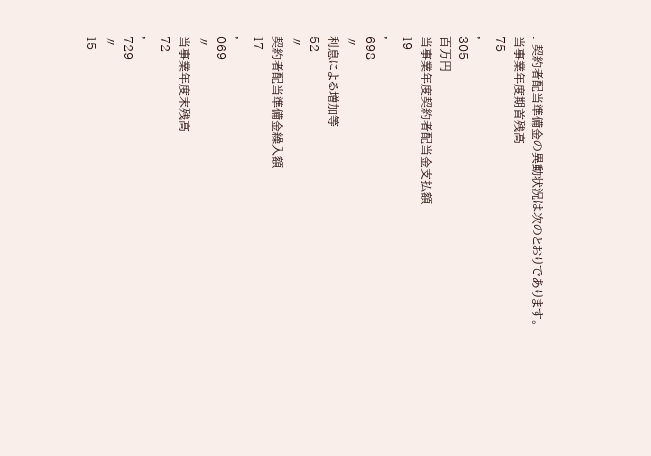. 契約者配当準備金の異動状況は次のとおりであります。
当事業年度期首残高
75
,
305
百万円
当事業年度契約者配当金支払額
19
,
698
〃
利息による増加等
52
〃
契約者配当準備金繰入額
17
,
069
〃
当事業年度末残高
72
,
729
〃
15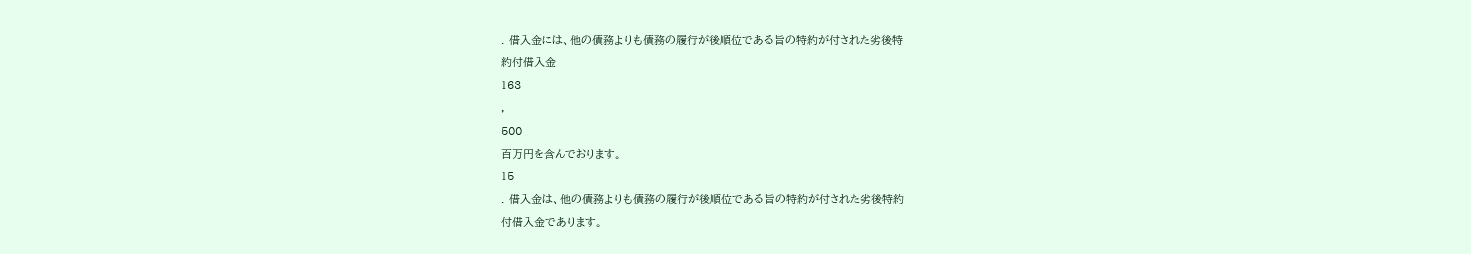. 借入金には、他の債務よりも債務の履行が後順位である旨の特約が付された劣後特
約付借入金
163
,
500
百万円を含んでおります。
15
. 借入金は、他の債務よりも債務の履行が後順位である旨の特約が付された劣後特約
付借入金であります。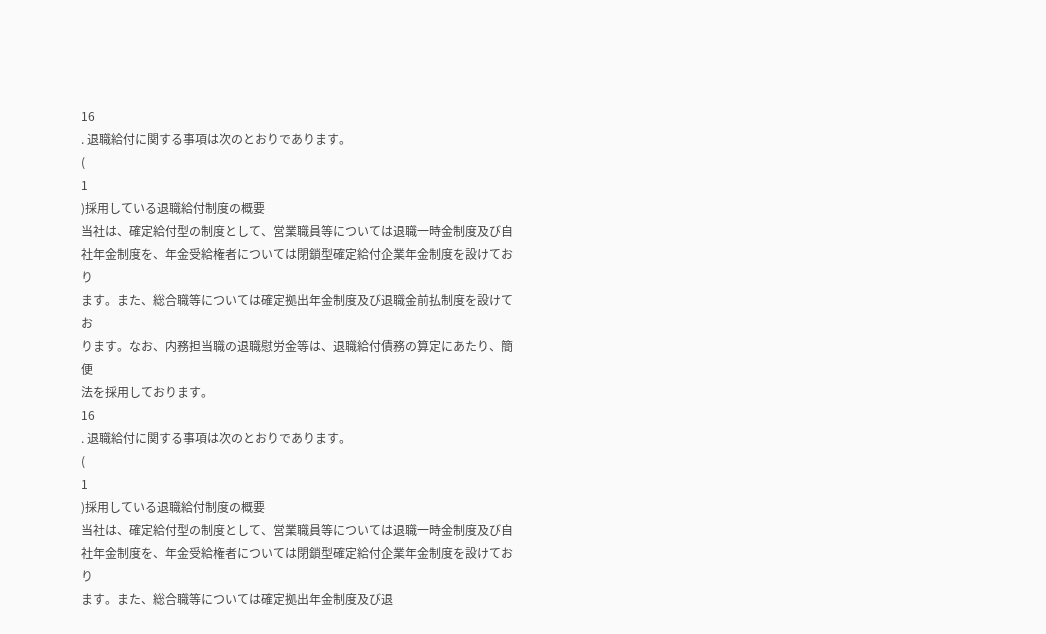16
. 退職給付に関する事項は次のとおりであります。
(
1
)採用している退職給付制度の概要
当社は、確定給付型の制度として、営業職員等については退職一時金制度及び自
社年金制度を、年金受給権者については閉鎖型確定給付企業年金制度を設けており
ます。また、総合職等については確定拠出年金制度及び退職金前払制度を設けてお
ります。なお、内務担当職の退職慰労金等は、退職給付債務の算定にあたり、簡便
法を採用しております。
16
. 退職給付に関する事項は次のとおりであります。
(
1
)採用している退職給付制度の概要
当社は、確定給付型の制度として、営業職員等については退職一時金制度及び自
社年金制度を、年金受給権者については閉鎖型確定給付企業年金制度を設けており
ます。また、総合職等については確定拠出年金制度及び退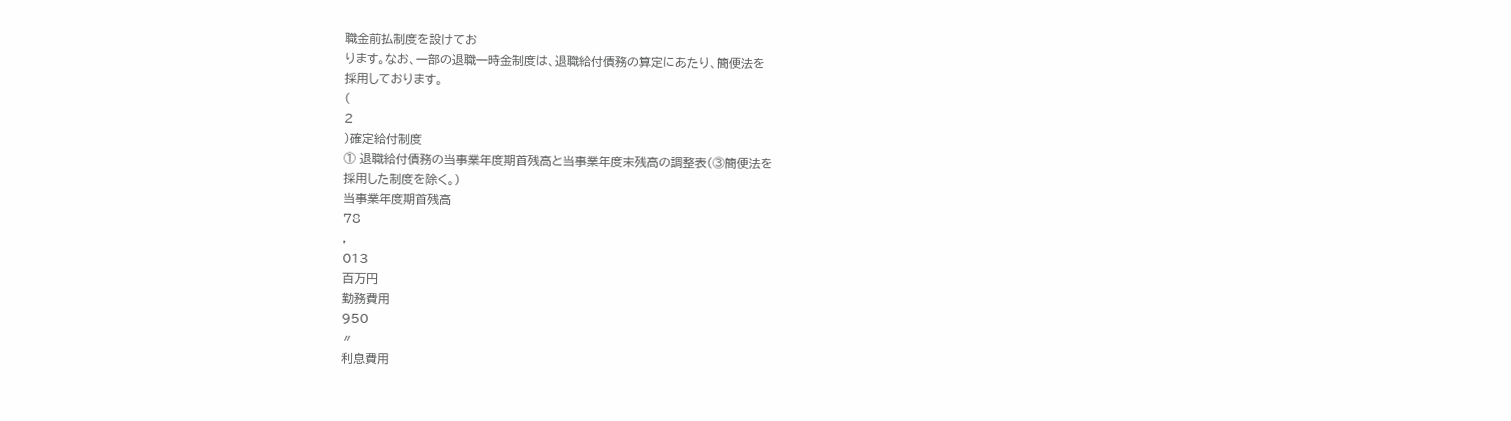職金前払制度を設けてお
ります。なお、一部の退職一時金制度は、退職給付債務の算定にあたり、簡便法を
採用しております。
(
2
)確定給付制度
① 退職給付債務の当事業年度期首残高と当事業年度末残高の調整表(③簡便法を
採用した制度を除く。)
当事業年度期首残高
78
,
013
百万円
勤務費用
950
〃
利息費用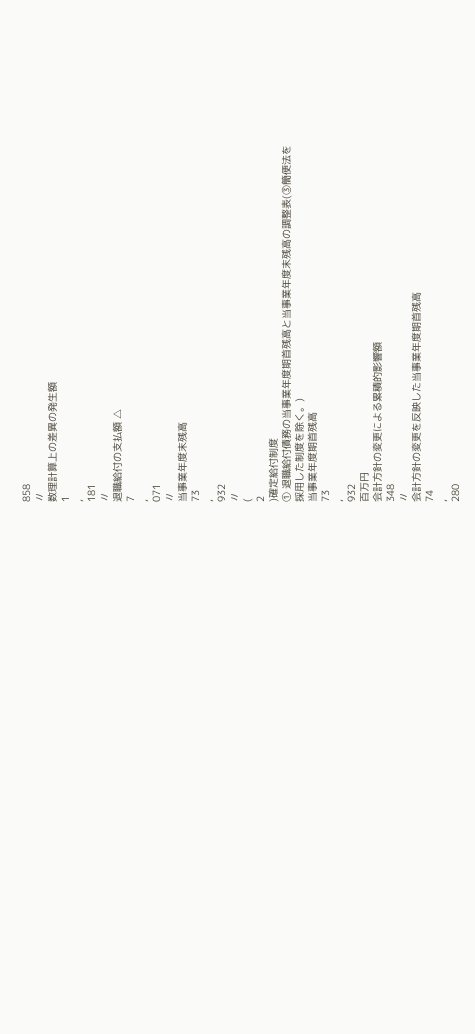858
〃
数理計算上の差異の発生額
1
,
181
〃
退職給付の支払額 △
7
,
071
〃
当事業年度末残高
73
,
932
〃
(
2
)確定給付制度
① 退職給付債務の当事業年度期首残高と当事業年度末残高の調整表(③簡便法を
採用した制度を除く。)
当事業年度期首残高
73
,
932
百万円
会計方針の変更による累積的影響額
348
〃
会計方針の変更を反映した当事業年度期首残高
74
,
280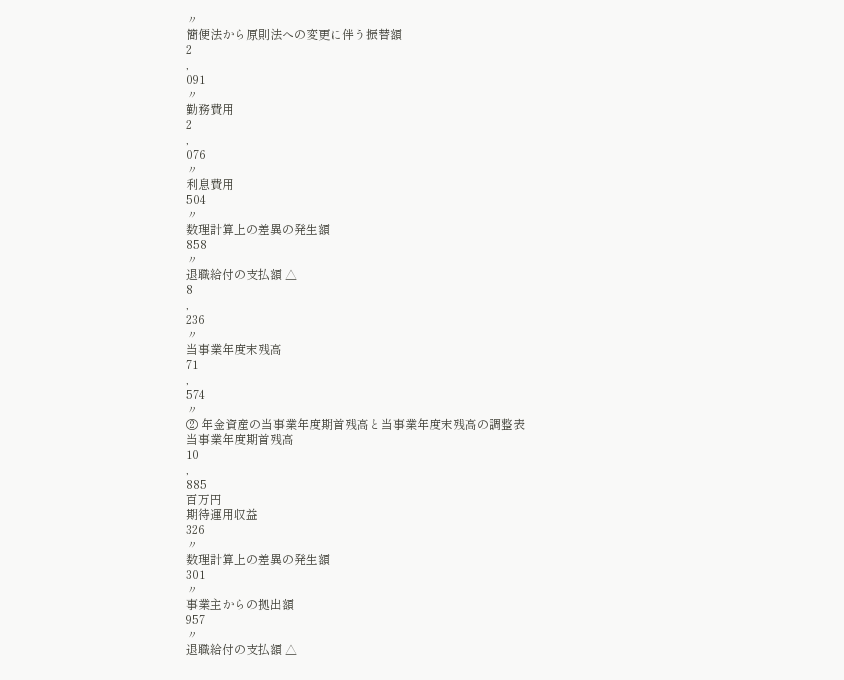〃
簡便法から原則法への変更に伴う振替額
2
,
091
〃
勤務費用
2
,
076
〃
利息費用
504
〃
数理計算上の差異の発生額
858
〃
退職給付の支払額 △
8
,
236
〃
当事業年度末残高
71
,
574
〃
② 年金資産の当事業年度期首残高と当事業年度末残高の調整表
当事業年度期首残高
10
,
885
百万円
期待運用収益
326
〃
数理計算上の差異の発生額
301
〃
事業主からの拠出額
957
〃
退職給付の支払額 △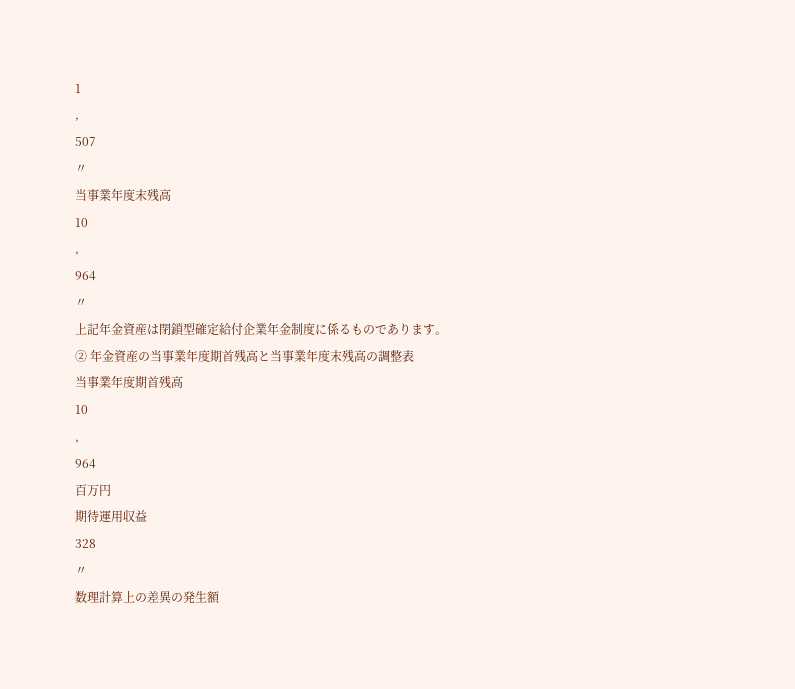1
,
507
〃
当事業年度末残高
10
,
964
〃
上記年金資産は閉鎖型確定給付企業年金制度に係るものであります。
② 年金資産の当事業年度期首残高と当事業年度末残高の調整表
当事業年度期首残高
10
,
964
百万円
期待運用収益
328
〃
数理計算上の差異の発生額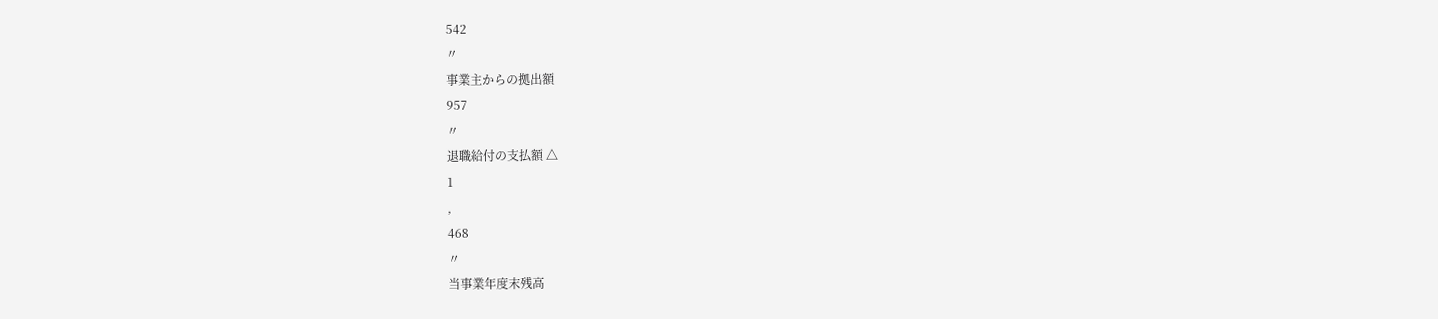542
〃
事業主からの拠出額
957
〃
退職給付の支払額 △
1
,
468
〃
当事業年度末残高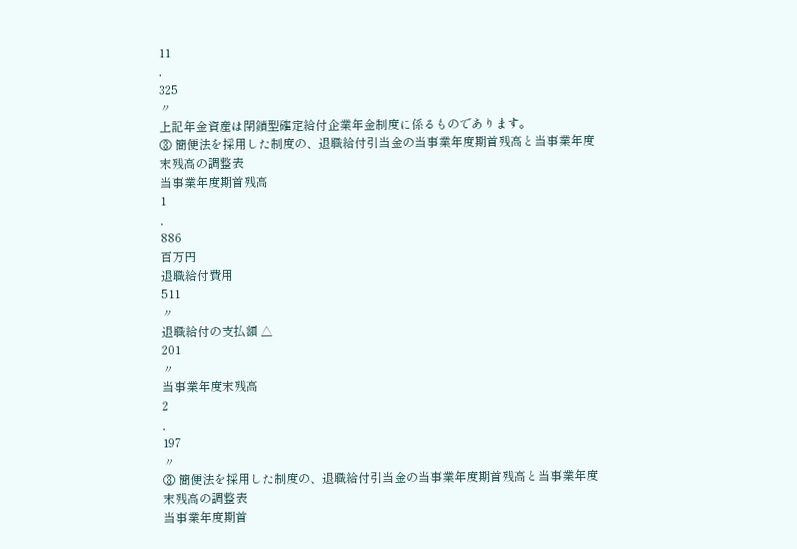11
,
325
〃
上記年金資産は閉鎖型確定給付企業年金制度に係るものであります。
③ 簡便法を採用した制度の、退職給付引当金の当事業年度期首残高と当事業年度
末残高の調整表
当事業年度期首残高
1
,
886
百万円
退職給付費用
511
〃
退職給付の支払額 △
201
〃
当事業年度末残高
2
,
197
〃
③ 簡便法を採用した制度の、退職給付引当金の当事業年度期首残高と当事業年度
末残高の調整表
当事業年度期首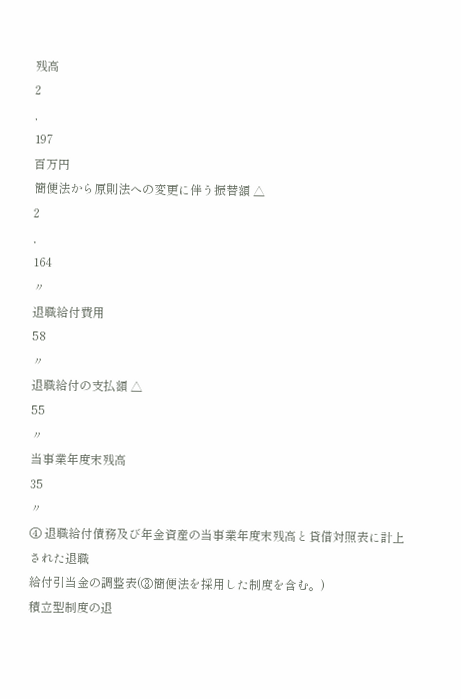残高
2
,
197
百万円
簡便法から原則法への変更に伴う振替額 △
2
,
164
〃
退職給付費用
58
〃
退職給付の支払額 △
55
〃
当事業年度末残高
35
〃
④ 退職給付債務及び年金資産の当事業年度末残高と貸借対照表に計上された退職
給付引当金の調整表(③簡便法を採用した制度を含む。)
積立型制度の退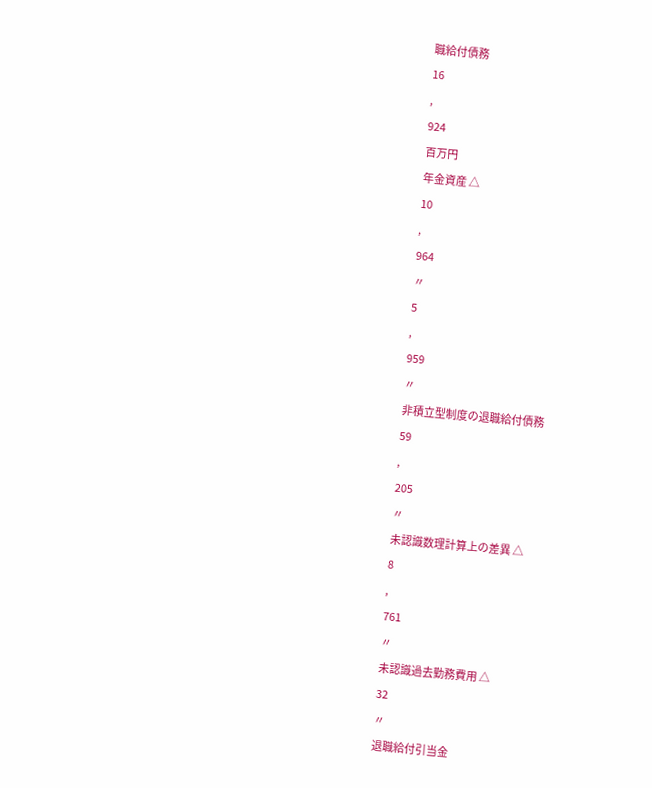職給付債務
16
,
924
百万円
年金資産 △
10
,
964
〃
5
,
959
〃
非積立型制度の退職給付債務
59
,
205
〃
未認識数理計算上の差異 △
8
,
761
〃
未認識過去勤務費用 △
32
〃
退職給付引当金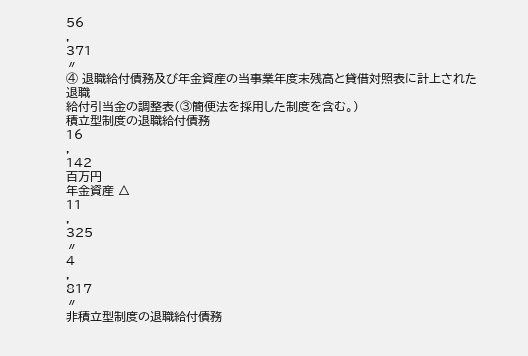56
,
371
〃
④ 退職給付債務及び年金資産の当事業年度末残高と貸借対照表に計上された退職
給付引当金の調整表(③簡便法を採用した制度を含む。)
積立型制度の退職給付債務
16
,
142
百万円
年金資産 △
11
,
325
〃
4
,
817
〃
非積立型制度の退職給付債務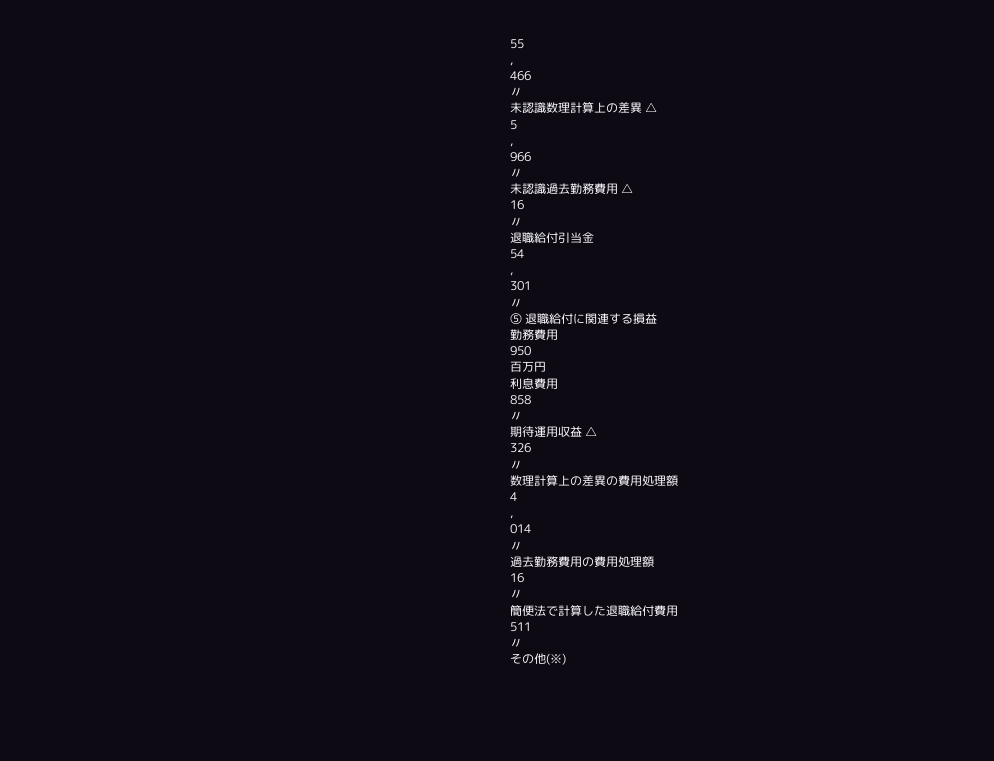55
,
466
〃
未認識数理計算上の差異 △
5
,
966
〃
未認識過去勤務費用 △
16
〃
退職給付引当金
54
,
301
〃
⑤ 退職給付に関連する損益
勤務費用
950
百万円
利息費用
858
〃
期待運用収益 △
326
〃
数理計算上の差異の費用処理額
4
,
014
〃
過去勤務費用の費用処理額
16
〃
簡便法で計算した退職給付費用
511
〃
その他(※)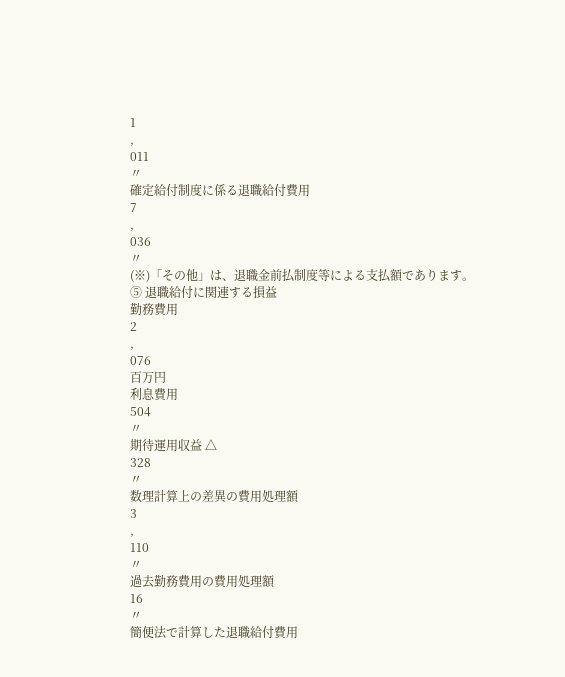1
,
011
〃
確定給付制度に係る退職給付費用
7
,
036
〃
(※)「その他」は、退職金前払制度等による支払額であります。
⑤ 退職給付に関連する損益
勤務費用
2
,
076
百万円
利息費用
504
〃
期待運用収益 △
328
〃
数理計算上の差異の費用処理額
3
,
110
〃
過去勤務費用の費用処理額
16
〃
簡便法で計算した退職給付費用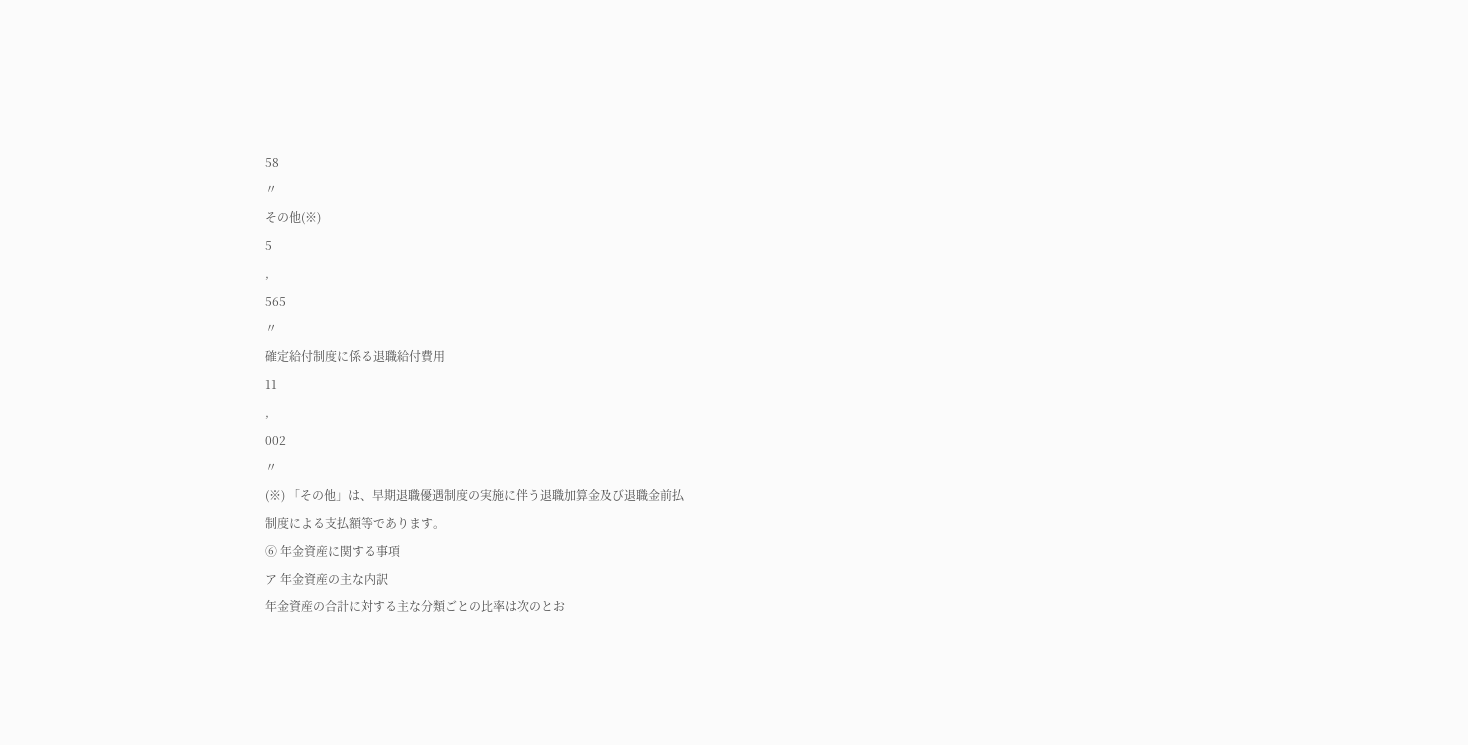58
〃
その他(※)
5
,
565
〃
確定給付制度に係る退職給付費用
11
,
002
〃
(※) 「その他」は、早期退職優遇制度の実施に伴う退職加算金及び退職金前払
制度による支払額等であります。
⑥ 年金資産に関する事項
ア 年金資産の主な内訳
年金資産の合計に対する主な分類ごとの比率は次のとお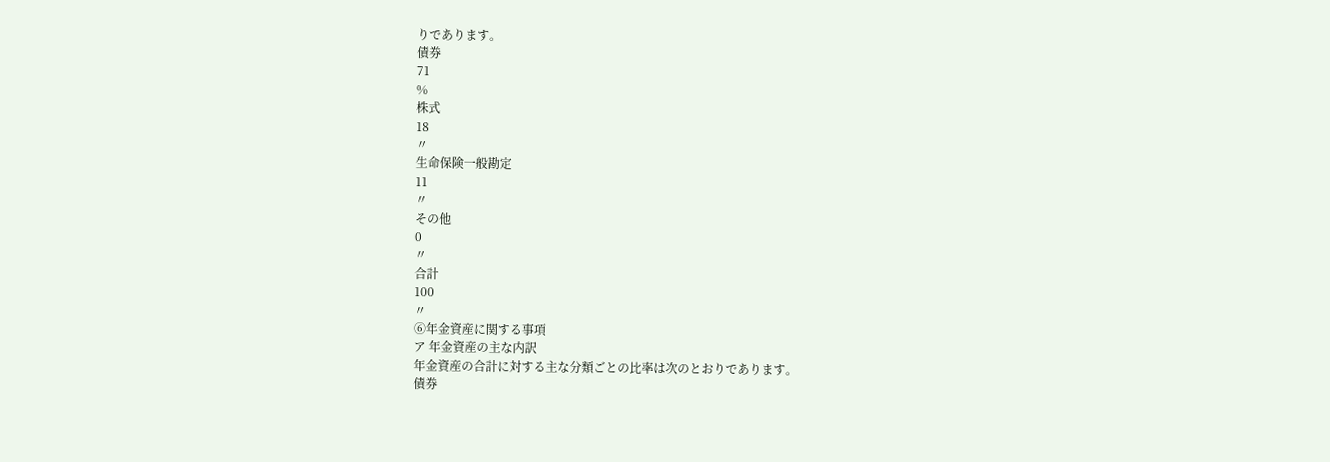りであります。
債券
71
%
株式
18
〃
生命保険一般勘定
11
〃
その他
0
〃
合計
100
〃
⑥年金資産に関する事項
ア 年金資産の主な内訳
年金資産の合計に対する主な分類ごとの比率は次のとおりであります。
債券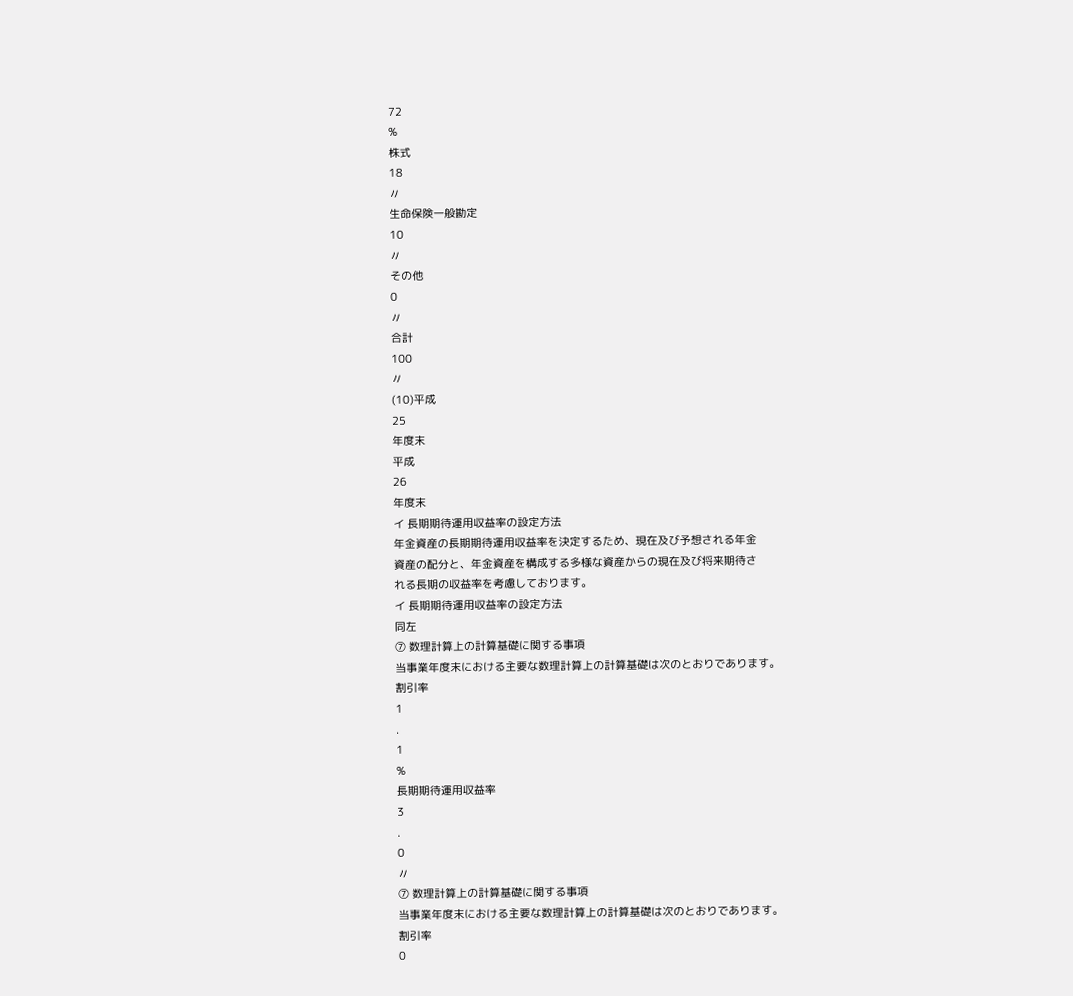72
%
株式
18
〃
生命保険一般勘定
10
〃
その他
0
〃
合計
100
〃
(10)平成
25
年度末
平成
26
年度末
イ 長期期待運用収益率の設定方法
年金資産の長期期待運用収益率を決定するため、現在及び予想される年金
資産の配分と、年金資産を構成する多様な資産からの現在及び将来期待さ
れる長期の収益率を考慮しております。
イ 長期期待運用収益率の設定方法
同左
⑦ 数理計算上の計算基礎に関する事項
当事業年度末における主要な数理計算上の計算基礎は次のとおりであります。
割引率
1
.
1
%
長期期待運用収益率
3
.
0
〃
⑦ 数理計算上の計算基礎に関する事項
当事業年度末における主要な数理計算上の計算基礎は次のとおりであります。
割引率
0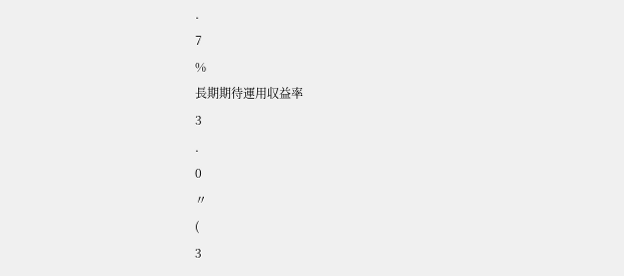.
7
%
長期期待運用収益率
3
.
0
〃
(
3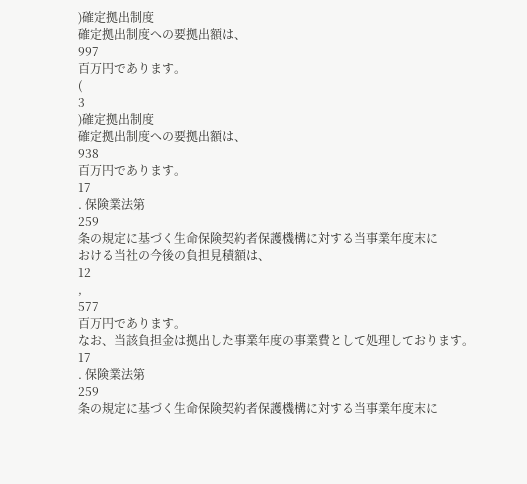)確定拠出制度
確定拠出制度への要拠出額は、
997
百万円であります。
(
3
)確定拠出制度
確定拠出制度への要拠出額は、
938
百万円であります。
17
. 保険業法第
259
条の規定に基づく生命保険契約者保護機構に対する当事業年度末に
おける当社の今後の負担見積額は、
12
,
577
百万円であります。
なお、当該負担金は拠出した事業年度の事業費として処理しております。
17
. 保険業法第
259
条の規定に基づく生命保険契約者保護機構に対する当事業年度末に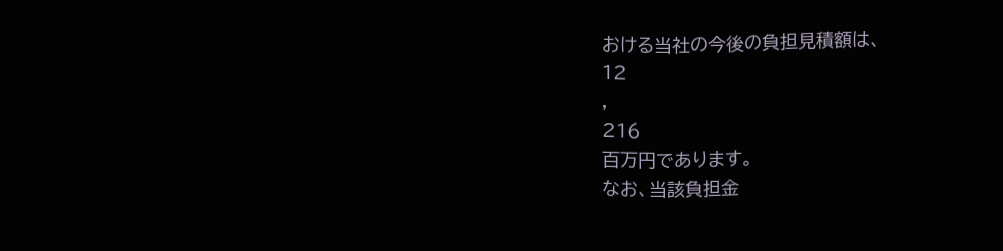おける当社の今後の負担見積額は、
12
,
216
百万円であります。
なお、当該負担金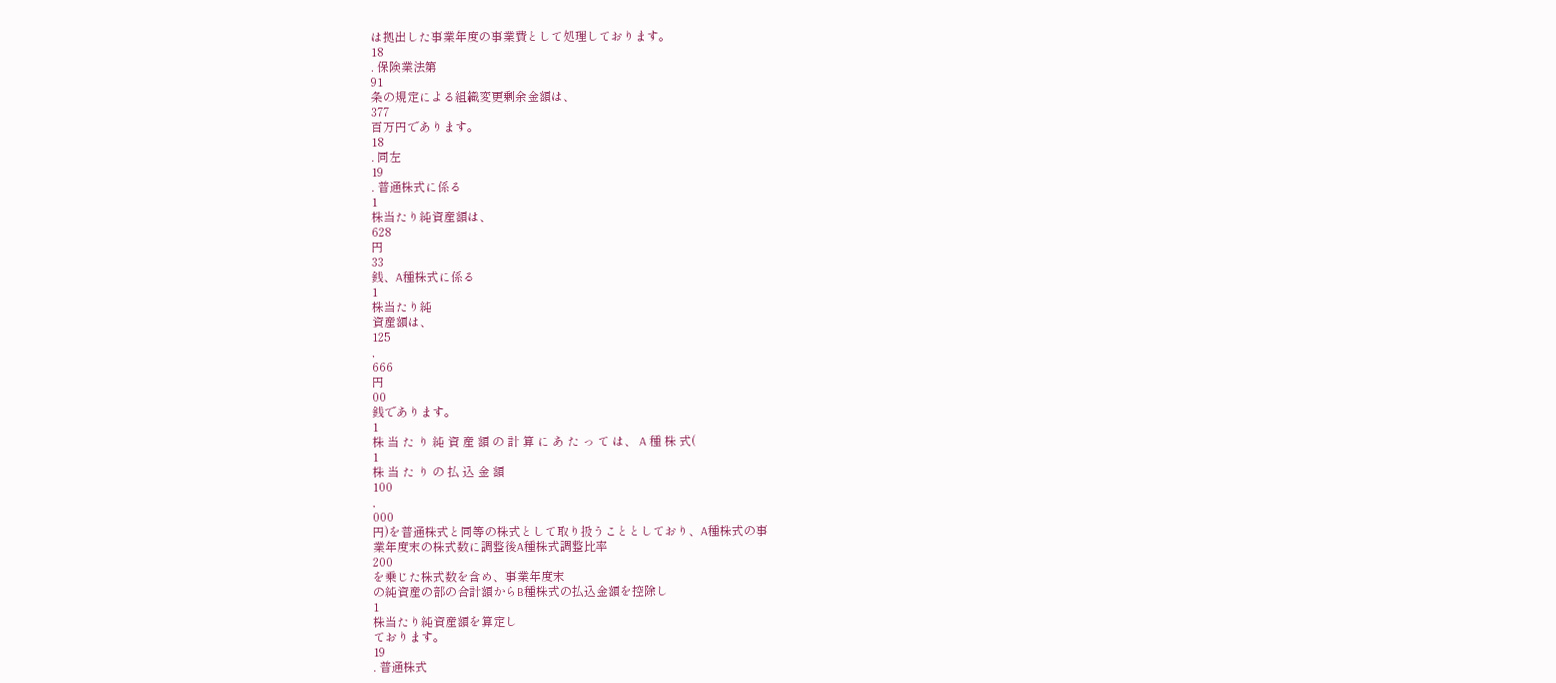は拠出した事業年度の事業費として処理しております。
18
. 保険業法第
91
条の規定による組織変更剰余金額は、
377
百万円であります。
18
. 同左
19
. 普通株式に係る
1
株当たり純資産額は、
628
円
33
銭、A種株式に係る
1
株当たり純
資産額は、
125
,
666
円
00
銭であります。
1
株 当 た り 純 資 産 額 の 計 算 に あ た っ て は、 A 種 株 式(
1
株 当 た り の 払 込 金 額
100
,
000
円)を普通株式と同等の株式として取り扱うこととしており、A種株式の事
業年度末の株式数に調整後A種株式調整比率
200
を乗じた株式数を含め、事業年度末
の純資産の部の合計額からB種株式の払込金額を控除し
1
株当たり純資産額を算定し
ております。
19
. 普通株式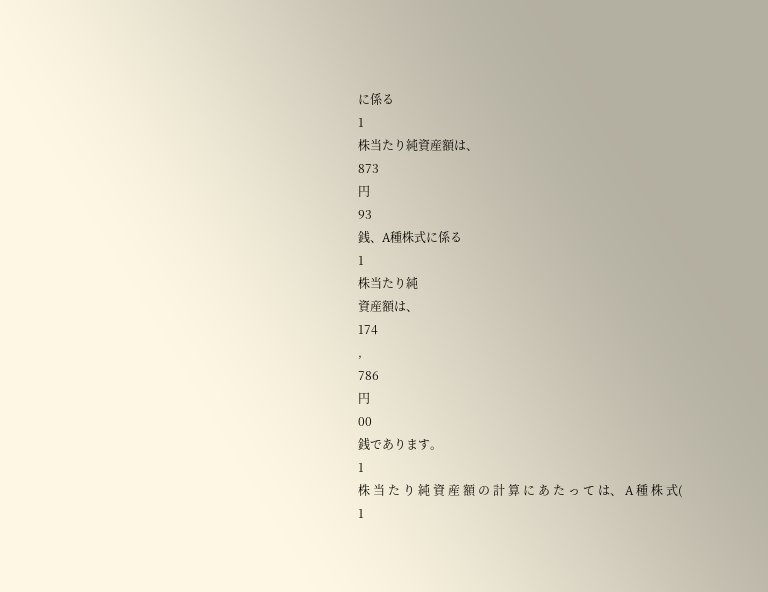に係る
1
株当たり純資産額は、
873
円
93
銭、A種株式に係る
1
株当たり純
資産額は、
174
,
786
円
00
銭であります。
1
株 当 た り 純 資 産 額 の 計 算 に あ た っ て は、 A 種 株 式(
1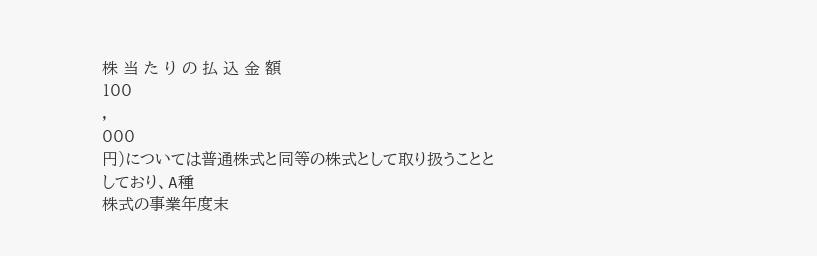株 当 た り の 払 込 金 額
100
,
000
円)については普通株式と同等の株式として取り扱うこととしており、A種
株式の事業年度末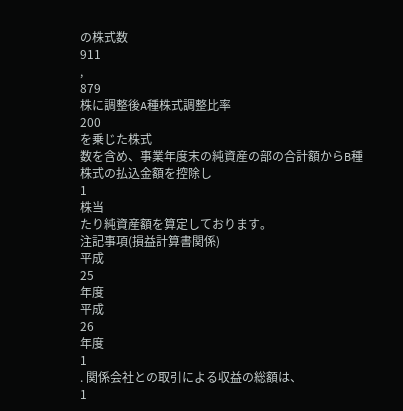の株式数
911
,
879
株に調整後A種株式調整比率
200
を乗じた株式
数を含め、事業年度末の純資産の部の合計額からB種株式の払込金額を控除し
1
株当
たり純資産額を算定しております。
注記事項(損益計算書関係)
平成
25
年度
平成
26
年度
1
. 関係会社との取引による収益の総額は、
1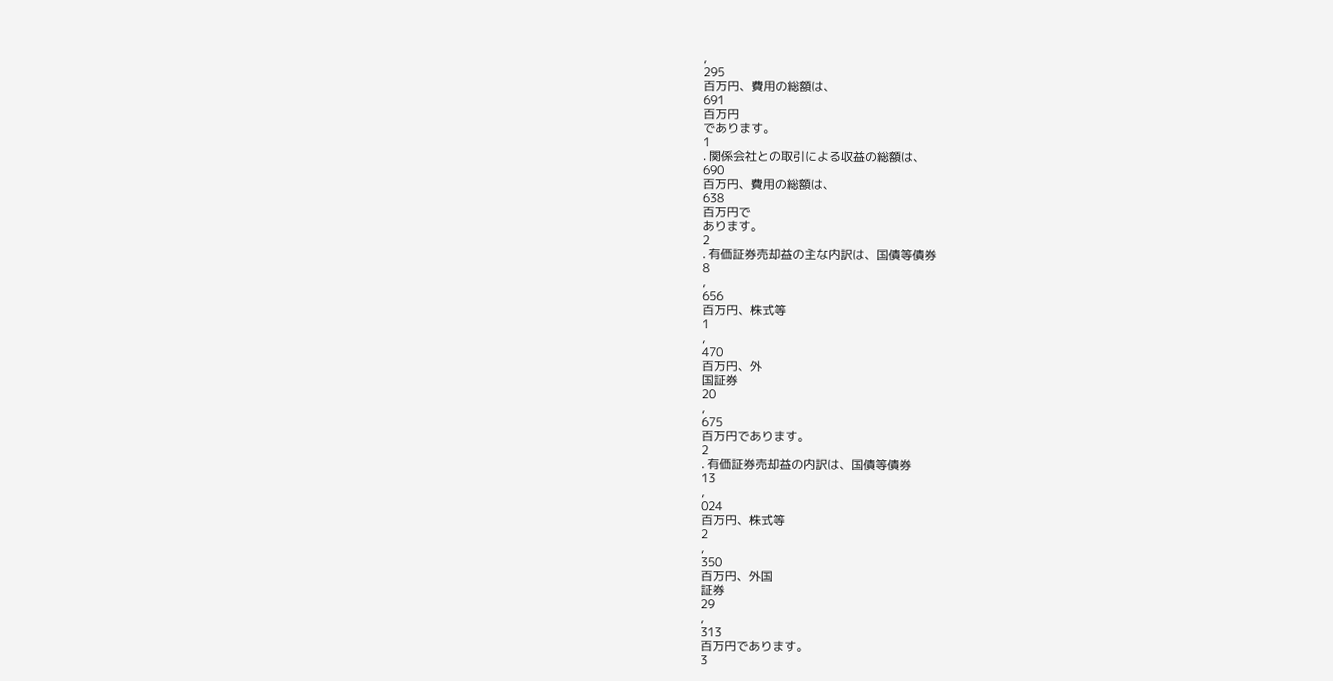,
295
百万円、費用の総額は、
691
百万円
であります。
1
. 関係会社との取引による収益の総額は、
690
百万円、費用の総額は、
638
百万円で
あります。
2
. 有価証券売却益の主な内訳は、国債等債券
8
,
656
百万円、株式等
1
,
470
百万円、外
国証券
20
,
675
百万円であります。
2
. 有価証券売却益の内訳は、国債等債券
13
,
024
百万円、株式等
2
,
350
百万円、外国
証券
29
,
313
百万円であります。
3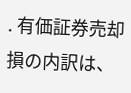. 有価証券売却損の内訳は、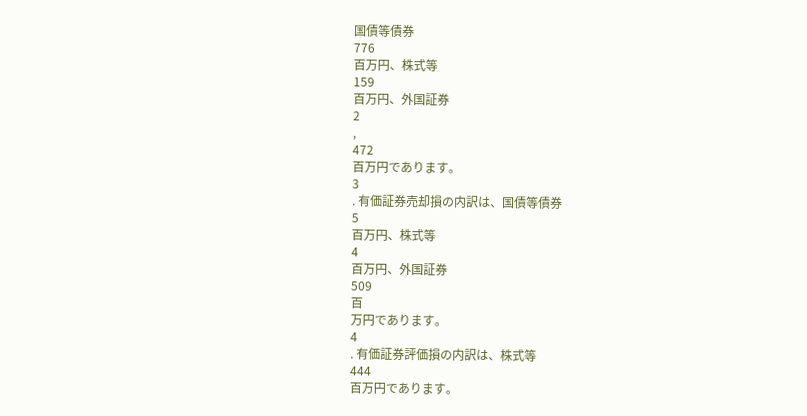国債等債券
776
百万円、株式等
159
百万円、外国証券
2
,
472
百万円であります。
3
. 有価証券売却損の内訳は、国債等債券
5
百万円、株式等
4
百万円、外国証券
509
百
万円であります。
4
. 有価証券評価損の内訳は、株式等
444
百万円であります。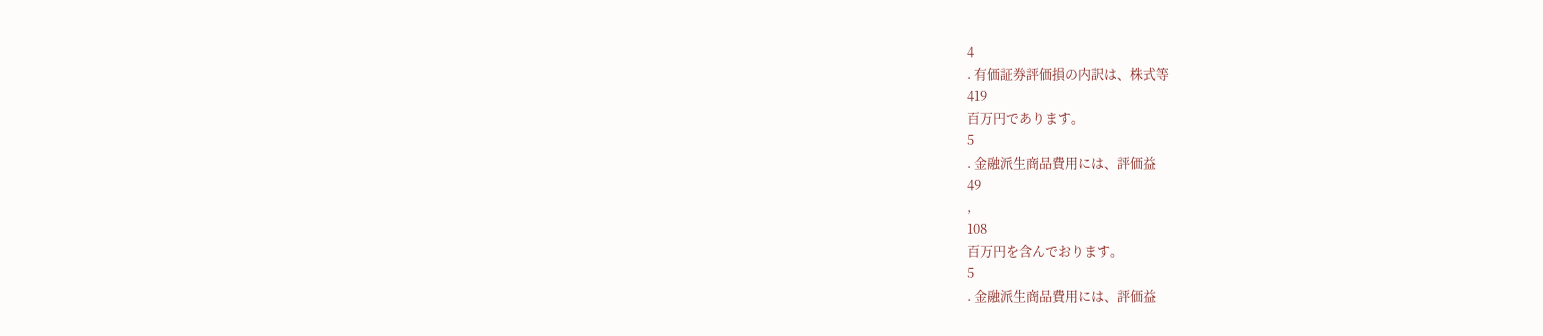4
. 有価証券評価損の内訳は、株式等
419
百万円であります。
5
. 金融派生商品費用には、評価益
49
,
108
百万円を含んでおります。
5
. 金融派生商品費用には、評価益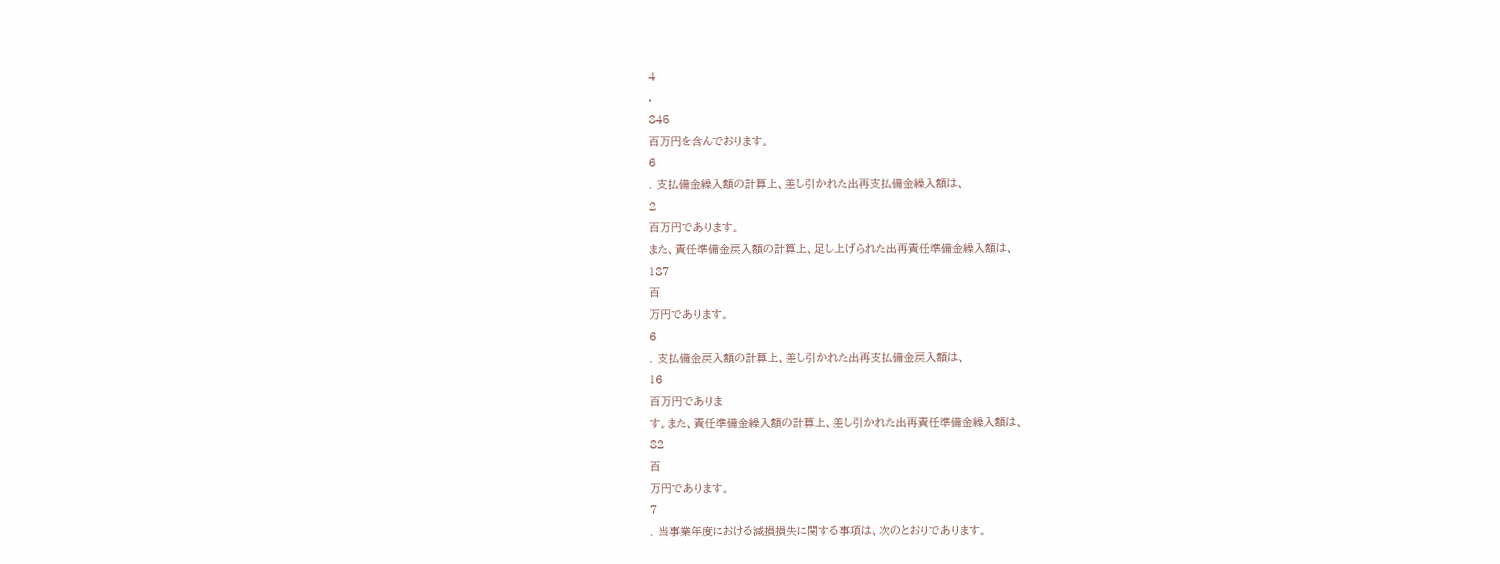4
,
845
百万円を含んでおります。
6
. 支払備金繰入額の計算上、差し引かれた出再支払備金繰入額は、
2
百万円であります。
また、責任準備金戻入額の計算上、足し上げられた出再責任準備金繰入額は、
187
百
万円であります。
6
. 支払備金戻入額の計算上、差し引かれた出再支払備金戻入額は、
16
百万円でありま
す。また、責任準備金繰入額の計算上、差し引かれた出再責任準備金繰入額は、
82
百
万円であります。
7
. 当事業年度における減損損失に関する事項は、次のとおりであります。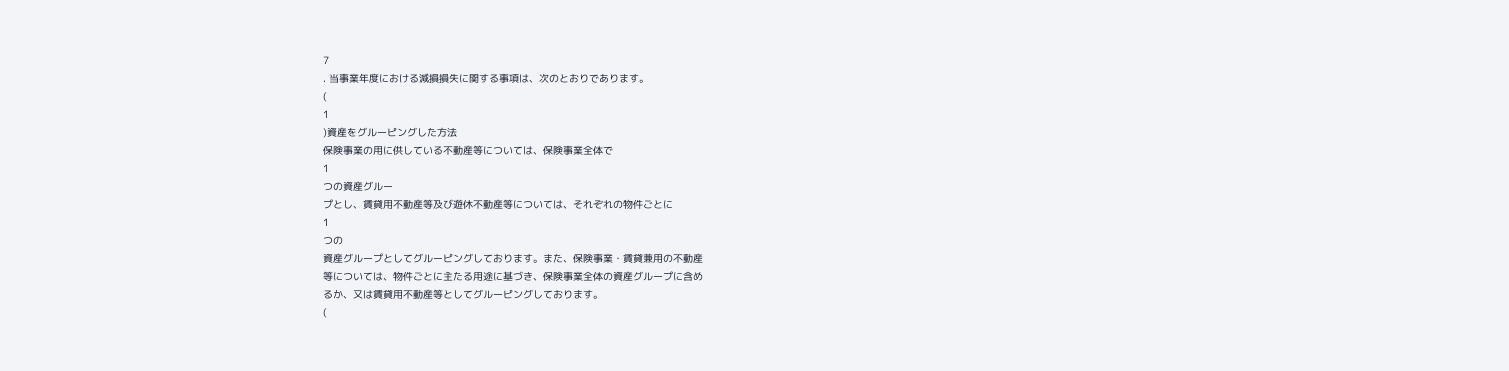7
. 当事業年度における減損損失に関する事項は、次のとおりであります。
(
1
)資産をグルーピングした方法
保険事業の用に供している不動産等については、保険事業全体で
1
つの資産グルー
プとし、賃貸用不動産等及び遊休不動産等については、それぞれの物件ごとに
1
つの
資産グループとしてグルーピングしております。また、保険事業・賃貸兼用の不動産
等については、物件ごとに主たる用途に基づき、保険事業全体の資産グループに含め
るか、又は賃貸用不動産等としてグルーピングしております。
(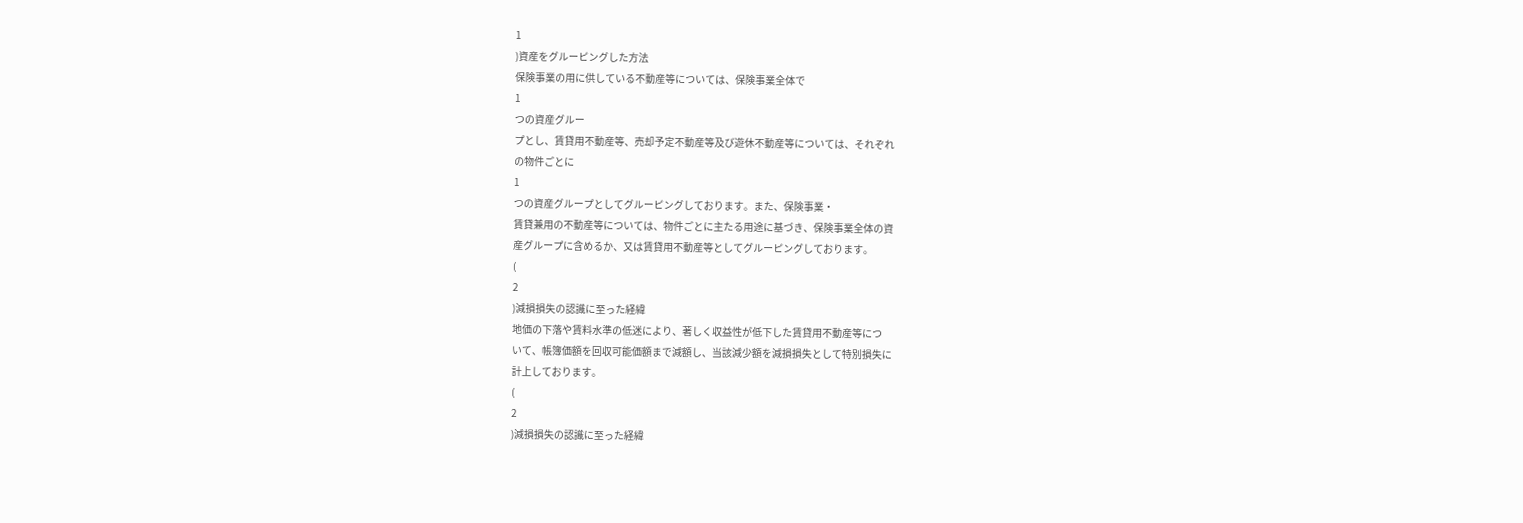1
)資産をグルーピングした方法
保険事業の用に供している不動産等については、保険事業全体で
1
つの資産グルー
プとし、賃貸用不動産等、売却予定不動産等及び遊休不動産等については、それぞれ
の物件ごとに
1
つの資産グループとしてグルーピングしております。また、保険事業・
賃貸兼用の不動産等については、物件ごとに主たる用途に基づき、保険事業全体の資
産グループに含めるか、又は賃貸用不動産等としてグルーピングしております。
(
2
)減損損失の認識に至った経緯
地価の下落や賃料水準の低迷により、著しく収益性が低下した賃貸用不動産等につ
いて、帳簿価額を回収可能価額まで減額し、当該減少額を減損損失として特別損失に
計上しております。
(
2
)減損損失の認識に至った経緯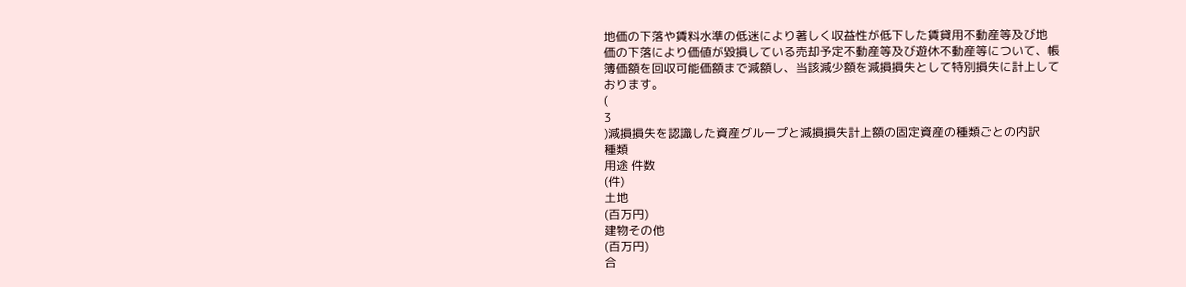地価の下落や賃料水準の低迷により著しく収益性が低下した賃貸用不動産等及び地
価の下落により価値が毀損している売却予定不動産等及び遊休不動産等について、帳
簿価額を回収可能価額まで減額し、当該減少額を減損損失として特別損失に計上して
おります。
(
3
)減損損失を認識した資産グループと減損損失計上額の固定資産の種類ごとの内訳
種類
用途 件数
(件)
土地
(百万円)
建物その他
(百万円)
合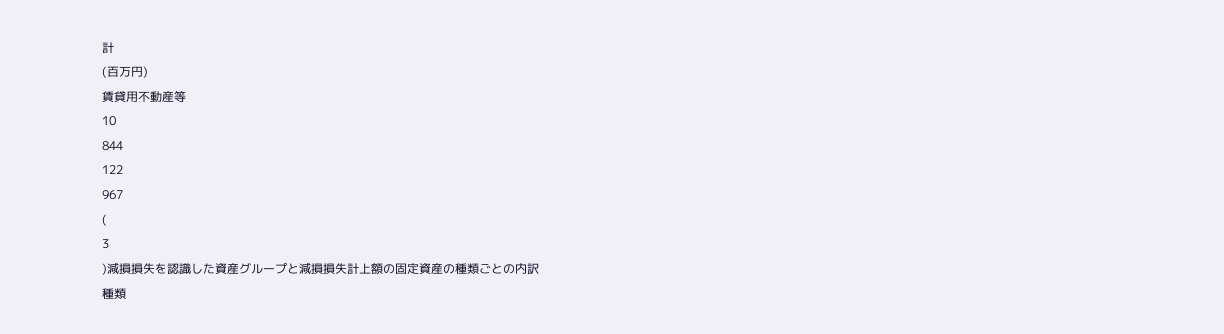計
(百万円)
賃貸用不動産等
10
844
122
967
(
3
)減損損失を認識した資産グループと減損損失計上額の固定資産の種類ごとの内訳
種類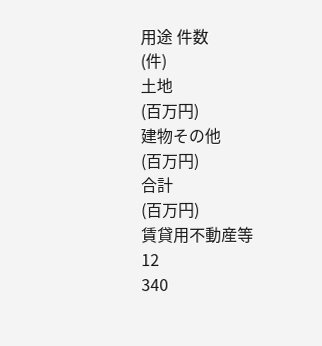用途 件数
(件)
土地
(百万円)
建物その他
(百万円)
合計
(百万円)
賃貸用不動産等
12
340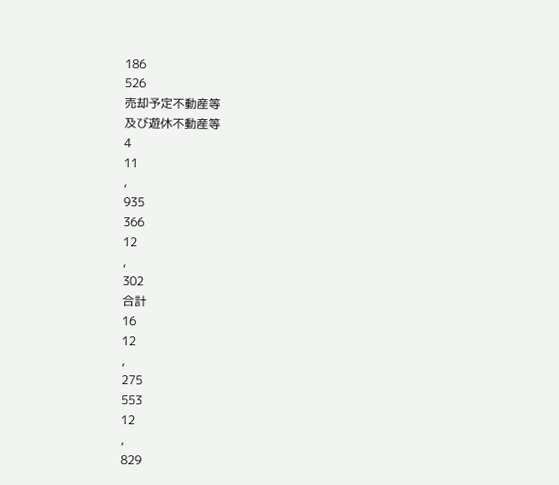186
526
売却予定不動産等
及び遊休不動産等
4
11
,
935
366
12
,
302
合計
16
12
,
275
553
12
,
829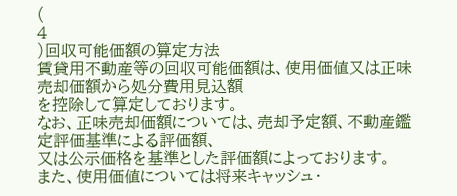(
4
)回収可能価額の算定方法
賃貸用不動産等の回収可能価額は、使用価値又は正味売却価額から処分費用見込額
を控除して算定しております。
なお、正味売却価額については、売却予定額、不動産鑑定評価基準による評価額、
又は公示価格を基準とした評価額によっております。
また、使用価値については将来キャッシュ・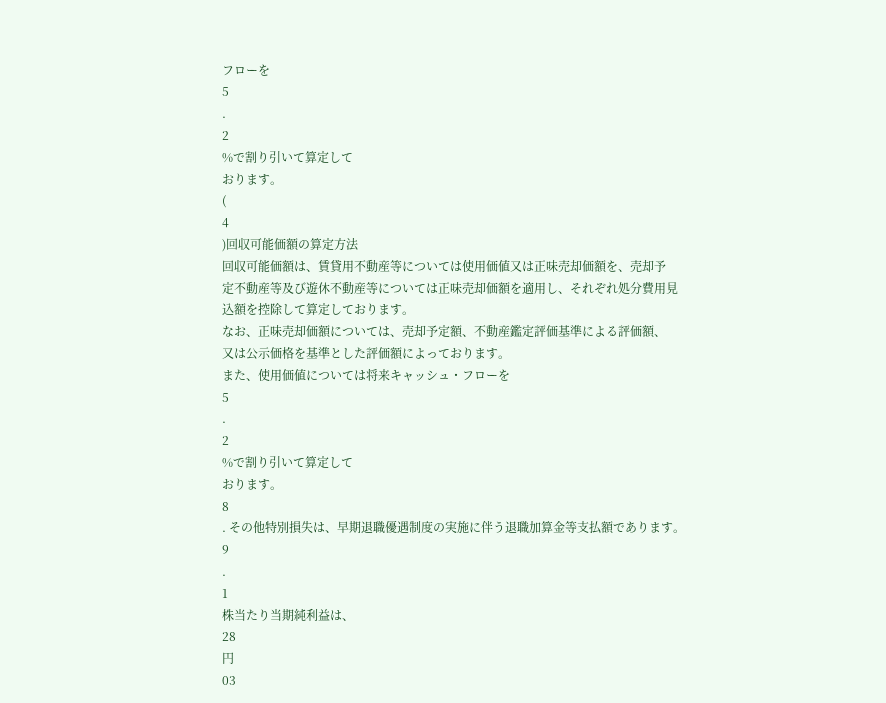フローを
5
.
2
%で割り引いて算定して
おります。
(
4
)回収可能価額の算定方法
回収可能価額は、賃貸用不動産等については使用価値又は正味売却価額を、売却予
定不動産等及び遊休不動産等については正味売却価額を適用し、それぞれ処分費用見
込額を控除して算定しております。
なお、正味売却価額については、売却予定額、不動産鑑定評価基準による評価額、
又は公示価格を基準とした評価額によっております。
また、使用価値については将来キャッシュ・フローを
5
.
2
%で割り引いて算定して
おります。
8
. その他特別損失は、早期退職優遇制度の実施に伴う退職加算金等支払額であります。
9
.
1
株当たり当期純利益は、
28
円
03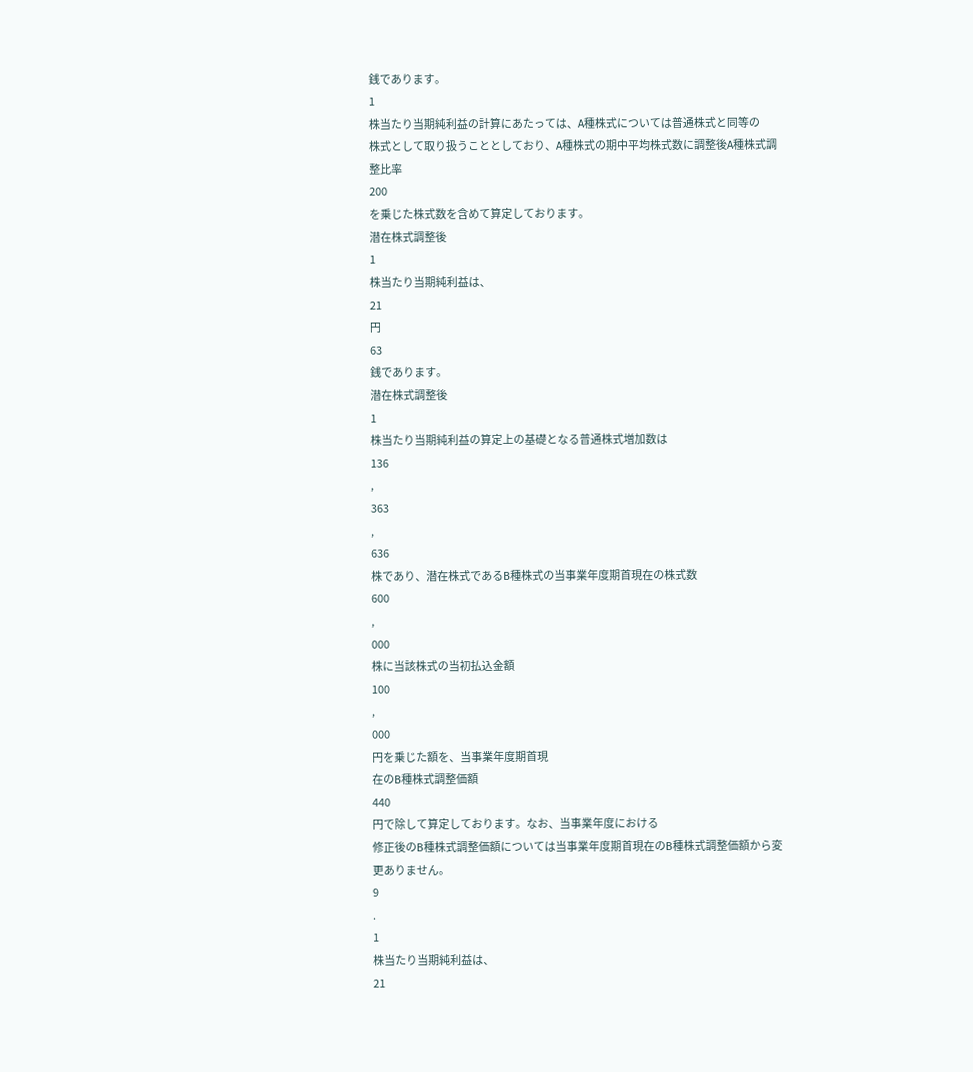銭であります。
1
株当たり当期純利益の計算にあたっては、A種株式については普通株式と同等の
株式として取り扱うこととしており、A種株式の期中平均株式数に調整後A種株式調
整比率
200
を乗じた株式数を含めて算定しております。
潜在株式調整後
1
株当たり当期純利益は、
21
円
63
銭であります。
潜在株式調整後
1
株当たり当期純利益の算定上の基礎となる普通株式増加数は
136
,
363
,
636
株であり、潜在株式であるB種株式の当事業年度期首現在の株式数
600
,
000
株に当該株式の当初払込金額
100
,
000
円を乗じた額を、当事業年度期首現
在のB種株式調整価額
440
円で除して算定しております。なお、当事業年度における
修正後のB種株式調整価額については当事業年度期首現在のB種株式調整価額から変
更ありません。
9
.
1
株当たり当期純利益は、
21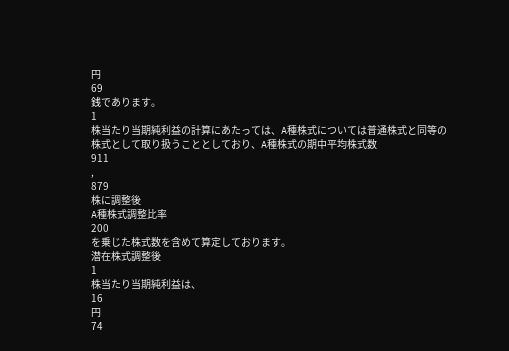円
69
銭であります。
1
株当たり当期純利益の計算にあたっては、A種株式については普通株式と同等の
株式として取り扱うこととしており、A種株式の期中平均株式数
911
,
879
株に調整後
A種株式調整比率
200
を乗じた株式数を含めて算定しております。
潜在株式調整後
1
株当たり当期純利益は、
16
円
74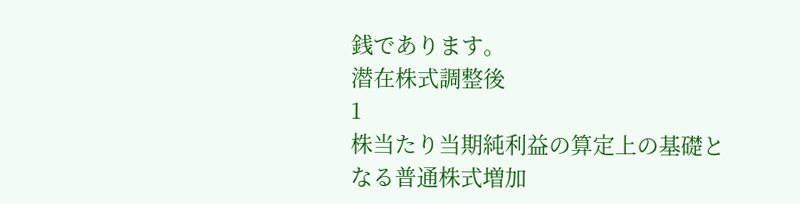銭であります。
潜在株式調整後
1
株当たり当期純利益の算定上の基礎となる普通株式増加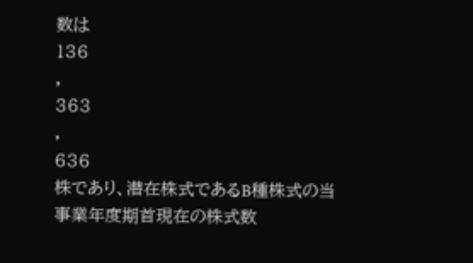数は
136
,
363
,
636
株であり、潜在株式であるB種株式の当事業年度期首現在の株式数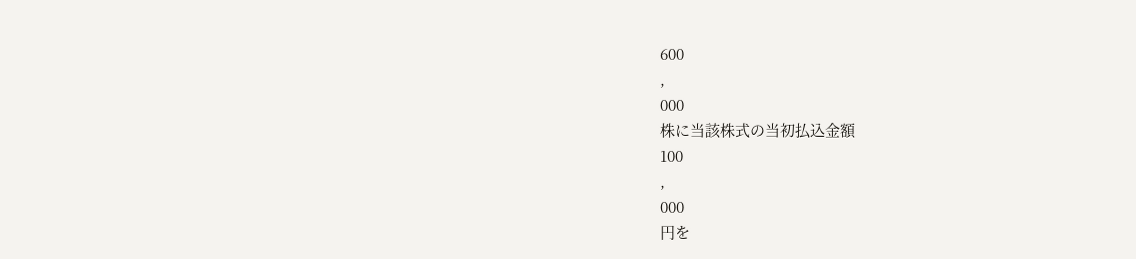600
,
000
株に当該株式の当初払込金額
100
,
000
円を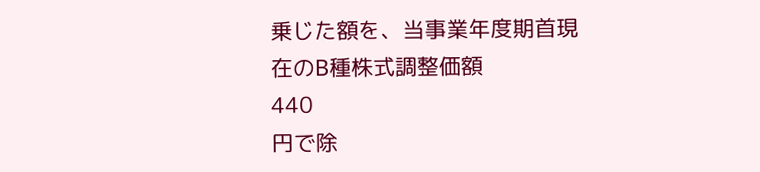乗じた額を、当事業年度期首現
在のB種株式調整価額
440
円で除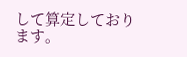して算定しております。